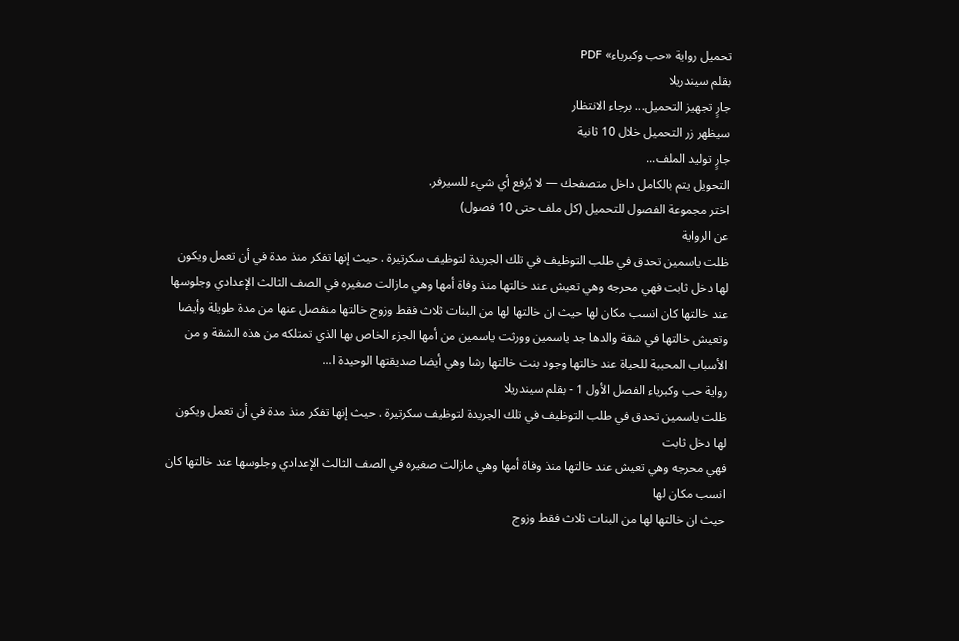تحميل رواية «حب وكبرياء» PDF
بقلم سيندريلا
جارٍ تجهيز التحميل... برجاء الانتظار
سيظهر زر التحميل خلال 10 ثانية
جارٍ توليد الملف...
التحويل يتم بالكامل داخل متصفحك — لا يُرفع أي شيء للسيرفر.
اختر مجموعة الفصول للتحميل (كل ملف حتى 10 فصول)
عن الرواية
ظلت ياسمين تحدق في طلب التوظيف في تلك الجريدة لتوظيف سكرتيرة . حيث إنها تفكر منذ مدة في أن تعمل ويكون لها دخل ثابت فهي محرجه وهي تعيش عند خالتها منذ وفاة أمها وهي مازالت صغيره في الصف الثالث الإعدادي وجلوسها عند خالتها كان انسب مكان لها حيث ان خالتها لها من البنات ثلاث فقط وزوج خالتها منفصل عنها من مدة طويلة وأيضا وتعيش خالتها في شقة والدها جد ياسمين وورثت ياسمين من أمها الجزء الخاص بها الذي تمتلكه من هذه الشقة و من الأسباب المحببة للحياة عند خالتها وجود بنت خالتها رشا وهي أيضا صديقتها الوحيدة ا...
رواية حب وكبرياء الفصل الأول 1 - بقلم سيندريلا
ظلت ياسمين تحدق في طلب التوظيف في تلك الجريدة لتوظيف سكرتيرة . حيث إنها تفكر منذ مدة في أن تعمل ويكون لها دخل ثابت
فهي محرجه وهي تعيش عند خالتها منذ وفاة أمها وهي مازالت صغيره في الصف الثالث الإعدادي وجلوسها عند خالتها كان انسب مكان لها
حيث ان خالتها لها من البنات ثلاث فقط وزوج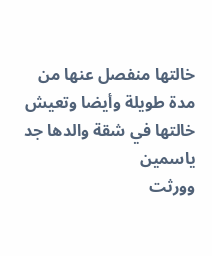خالتها منفصل عنها من مدة طويلة وأيضا وتعيش خالتها في شقة والدها جد ياسمين
وورثت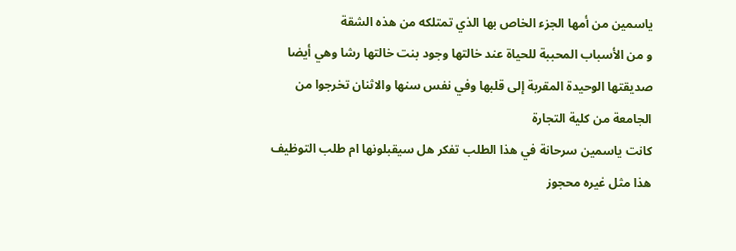ياسمين من أمها الجزء الخاص بها الذي تمتلكه من هذه الشقة
و من الأسباب المحببة للحياة عند خالتها وجود بنت خالتها رشا وهي أيضا صديقتها الوحيدة المقربة إلى قلبها وفي نفس سنها والاثنان تخرجوا من الجامعة من كلية التجارة
كانت ياسمين سرحانة في هذا الطلب تفكر هل سيقبلونها ام طلب التوظيف هذا مثل غيره محجوز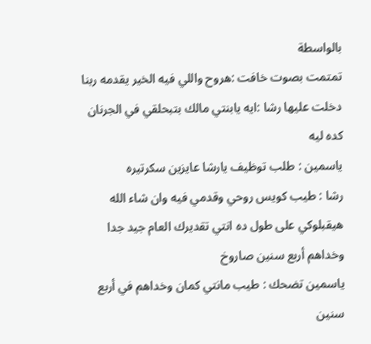بالواسطة
تمتمت بصوت خافت :هروح واللي فيه الخير يقدمه ربنا
دخلت عليها رشا :ايه يابنتي مالك بتبحلقي في الجرنان كده ليه
ياسمين : طلب توظيف يارشا عايزين سكرتيره
رشا : طيب كويس روحي وقدمي فيه وان شاء الله هيقبلوكي على طول ده انتي تقديرك العام جيد جدا وخداهم أربع سنين صاروخ
ياسمين تضحك : طيب مانتي كمان وخداهم في أربع سنين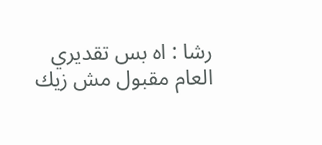رشا : اه بس تقديري العام مقبول مش زيك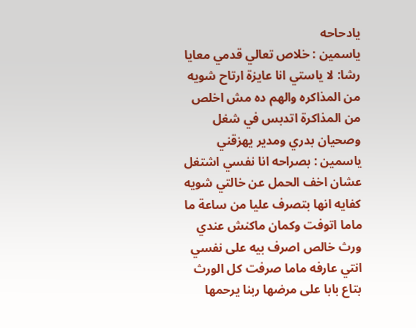يادحاحه
ياسمين : خلاص تعالي قدمي معايا
رشا: لا ياستي انا عايزة ارتاح شويه من المذاكره والهم ده مش اخلص من المذاكرة اتدبس في شغل وصحيان بدري ومدير يهزقني
ياسمين : بصراحه انا نفسي اشتغل عشان اخف الحمل عن خالتي شويه كفايه انها بتصرف عليا من ساعة ما ماما اتوفت وكمان ماكنش عندي ورث خالص اصرف بيه على نفسي انتي عارفه ماما صرفت كل الورث بتاع بابا على مرضها ربنا يرحمها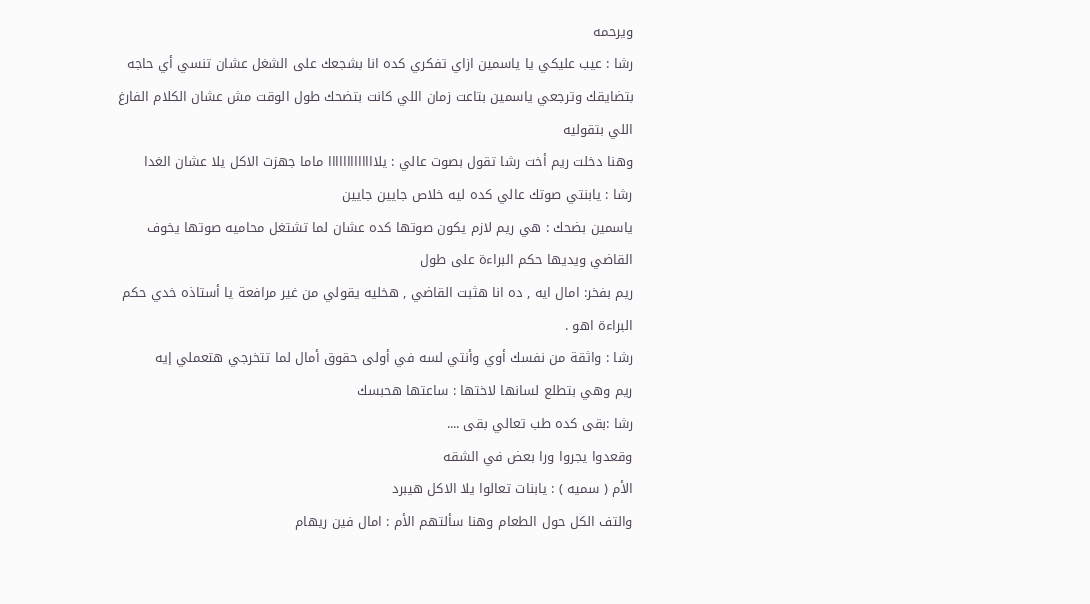ويرحمه
رشا : عيب عليكي يا ياسمين ازاي تفكري كده انا بشجعك على الشغل عشان تنسي أي حاجه بتضايقك وترجعي ياسمين بتاعت زمان اللي كانت بتضحك طول الوقت مش عشان الكلام الفارغ اللي بتقوليه
وهنا دخلت ريم أخت رشا تقول بصوت عالي : يلااااااااااااا ماما جهزت الاكل يلا عشان الغدا
رشا : يابنتي صوتك عالي كده ليه خلاص جايين جايين
ياسمين بضحك : هي ريم لازم يكون صوتها كده عشان لما تشتغل محاميه صوتها يخوف القاضي ويديها حكم البراءة على طول
ريم بفخر: امال ايه , ده انا هثبت القاضي , هخليه يقولي من غير مرافعة يا أستاذه خدي حكم البراءة اهو .
رشا : واثقة من نفسك أوي وأنتي لسه في أولى حقوق أمال لما تتخرجي هتعملي إيه
ريم وهي بتطلع لسانها لاختها : ساعتها هحبسك
رشا :بقى كده طب تعالي بقى ....
وقعدوا يجروا ورا بعض في الشقه
الأم ( سميه ) : يابنات تعالوا يلا الاكل هيبرد
والتف الكل حول الطعام وهنا سألتهم الأم : امال فين ريهام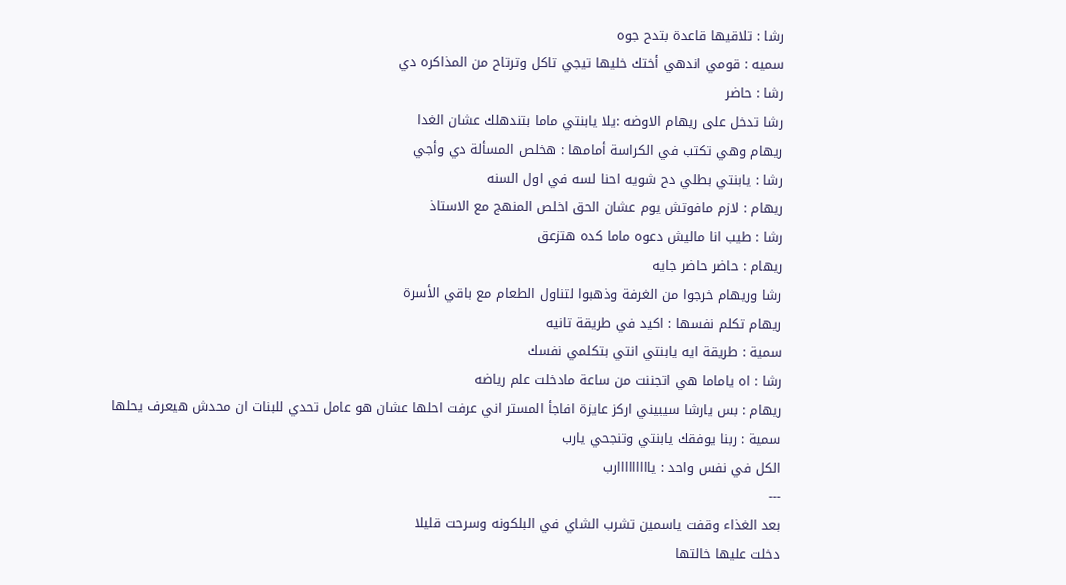رشا : تلاقيها قاعدة بتدح جوه
سميه : قومي اندهي أختك خليها تيجي تاكل وترتاح من المذاكره دي
رشا : حاضر
رشا تدخل على ريهام الاوضه :يلا يابنتي ماما بتندهلك عشان الغدا
ريهام وهي تكتب في الكراسة أمامها : هخلص المسألة دي وأجي
رشا : يابنتي بطلي دح شويه احنا لسه في اول السنه
ريهام : لازم مافوتش يوم عشان الحق اخلص المنهج مع الاستاذ
رشا : طيب انا ماليش دعوه ماما كده هتزعق
ريهام : حاضر حاضر جايه
رشا وريهام خرجوا من الغرفة وذهبوا لتناول الطعام مع باقي الأسرة
ريهام تكلم نفسها : اكيد في طريقة تانيه
سمية : طريقة ايه يابنتي انتي بتكلمي نفسك
رشا : اه ياماما هي اتجننت من ساعة مادخلت علم رياضه
ريهام : بس يارشا سيبيني اركز عايزة افاجأ المستر اني عرفت احلها عشان هو عامل تحدي للبنات ان محدش هيعرف يحلها
سمية : ربنا يوفقك يابنتي وتنجحي يارب
الكل في نفس واحد : يااااااااارب
---
بعد الغذاء وقفت ياسمين تشرب الشاي في البلكونه وسرحت قليلا
دخلت عليها خالتها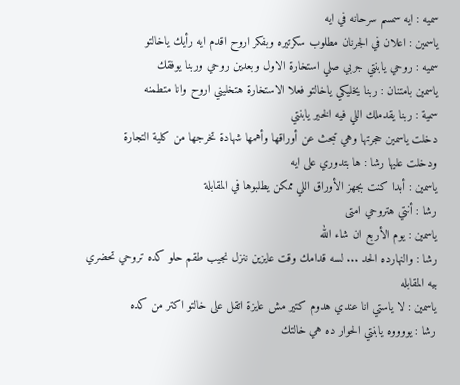سميه : ايه سمسم سرحانه في ايه
ياسمين : اعلان في الجرنان مطلوب سكرتيره وبفكر اروح اقدم ايه رأيك ياخالتو
سميه : روحي يابنتي جربي صلي استخارة الاول وبعدين روحي وربنا يوفقك
ياسمين بامتنان : ربنا يخليكي ياخالتو فعلا الاستخارة هتخليني اروح وانا متطمنه
سمية : ربنا يقدملك اللي فيه الخير يابنتي
دخلت ياسمين حجرتها وهي تبحث عن أوراقها وأهمها شهادة تخرجها من كلية التجارة
ودخلت عليها رشا : ها بتدوري على ايه
ياسمين : أبدا كنت بجهز الأوراق اللي ممكن يطلبوها في المقابلة
رشا : أنتي هتروحي امتى
ياسمين : يوم الأربع ان شاء الله
رشا : والنهارده الحد ... لسه قدامك وقت عايزين ننزل نجيب طقم حلو كده تروحي تحضري بيه المقابله
ياسمين : لا ياستي انا عندي هدوم كتير مش عايزة اتقل على خالتو اكتر من كده
رشا : يووووه يابنتي الحوار ده هي خالتك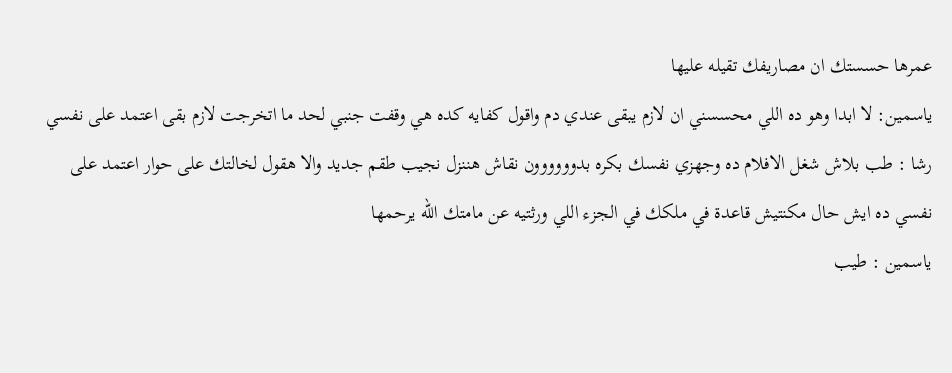عمرها حسستك ان مصاريفك تقيله عليها
ياسمين: لا ابدا وهو ده اللي محسسني ان لازم يبقى عندي دم واقول كفايه كده هي وقفت جنبي لحد ما اتخرجت لازم بقى اعتمد على نفسي
رشا : طب بلاش شغل الافلام ده وجهزي نفسك بكره بدوووووون نقاش هننزل نجيب طقم جديد والا هقول لخالتك على حوار اعتمد على نفسي ده ايش حال مكنتيش قاعدة في ملكك في الجزء اللي ورثتيه عن مامتك الله يرحمها
ياسمين : طيب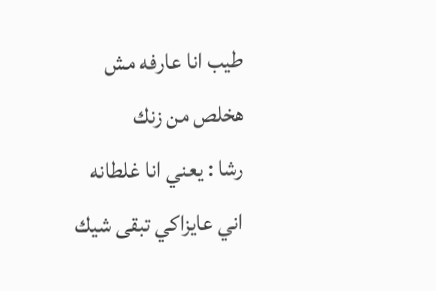طيب انا عارفه مش هخلص من زنك
رشا : يعني انا غلطانه اني عايزاكي تبقى شيك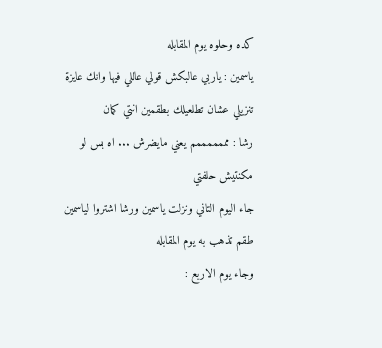كده وحلوه يوم المقابله
ياسمين : ياربي عالبكش قولي عاللي فيها وانك عايزة تنزيلي عشان تطلعيلك بطقمين انتي كمان
رشا : مممممممم يعني مايضرش ... اه بس لو مكنتيش حلفتي
جاء اليوم التاني ونزلت ياسمين ورشا اشتروا لياسمين طقم تذهب به يوم المقابله
وجاء يوم الاربع :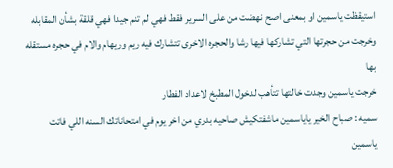استيقظت ياسمين او بمعنى اصح نهضت من على السرير فقط فهي لم تنم جيدا فهي قلقة بشأن المقابله
وخرجت من حجرتها التي تشاركها فيها رشا والحجره الاخرى تتشارك فيه ريم وريهام والام في حجره مستقله بها
خرجت ياسمين وجدت خالتها تتأهب لدخول المطبخ لاعداد الفطار
سميه : صباح الخير ياياسمين ماشفتكيش صاحيه بدري من اخر يوم في امتحاناتك السنه اللي فاتت
ياسمين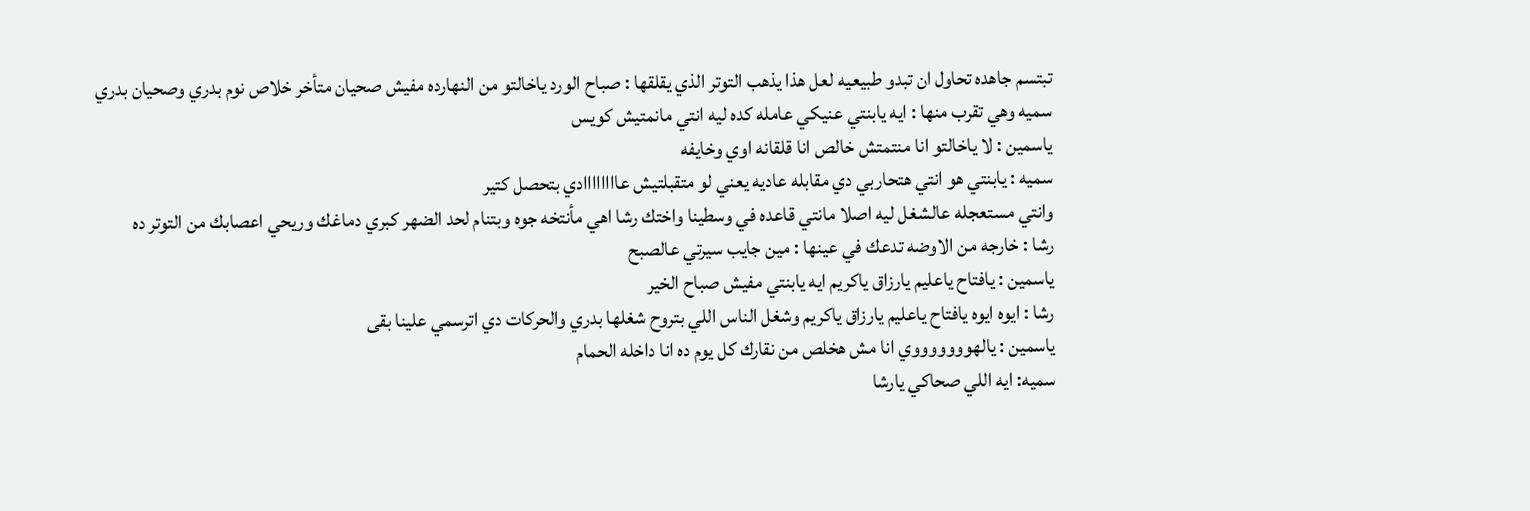تبتسم جاهده تحاول ان تبدو طبيعيه لعل هذا يذهب التوتر الذي يقلقها : صباح الورد ياخالتو من النهارده مفيش صحيان متأخر خلاص نوم بدري وصحيان بدري
سميه وهي تقرب منها : ايه يابنتي عنيكي عامله كده ليه انتي مانمتيش كويس
ياسمين : لا ياخالتو انا منتمتش خالص انا قلقانه اوي وخايفه
سميه : يابنتي هو انتي هتحاربي دي مقابله عاديه يعني لو متقبلتيش عاااااااادي بتحصل كتير
وانتي مستعجله عالشغل ليه اصلا مانتي قاعده في وسطينا واختك رشا اهي مأنتخه جوه وبتنام لحد الضهر كبري دماغك وريحي اعصابك من التوتر ده
رشا : خارجه من الاوضه تدعك في عينها : مين جايب سيرتي عالصبح
ياسمين : يافتاح ياعليم يارزاق ياكريم ايه يابنتي مفيش صباح الخير
رشا : ايوه ايوه يافتاح ياعليم يارزاق ياكريم وشغل الناس اللي بتروح شغلها بدري والحركات دي اترسمي علينا بقى
ياسمين : يالهوووووووي انا مش هخلص من نقارك كل يوم ده انا داخله الحمام
سميه: ايه اللي صحاكي يارشا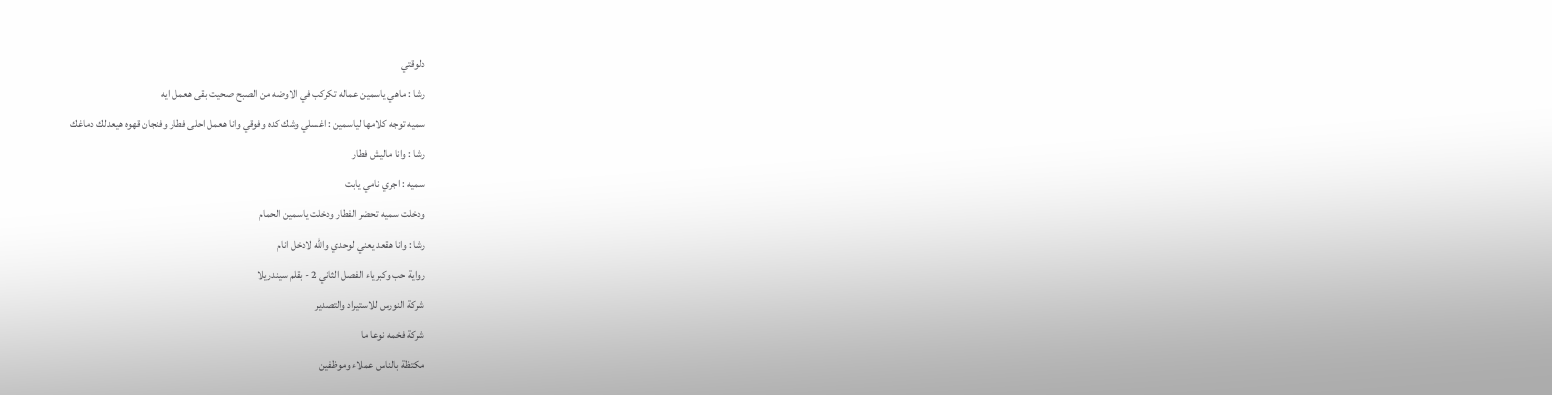دلوقتي
رشا : ماهي ياسمين عماله تكركب في الاوضه من الصبح صحيت بقى هعمل ايه
سميه توجه كلامها لياسمين : اغسلي وشك كده وفوقي وانا هعمل احلى فطار وفنجان قهوه هيعدلك دماغك
رشا : وانا ماليش فطار
سميه : اجري نامي يابت
ودخلت سميه تحضر الفطار ودخلت ياسمين الحمام
رشا : وانا هقعد يعني لوحدي والله لادخل انام
رواية حب وكبرياء الفصل الثاني 2 - بقلم سيندريلا
شركة النورس للاستيراد والتصدير
شركة فخمه نوعا ما
مكتظة بالناس عملاء وموظفين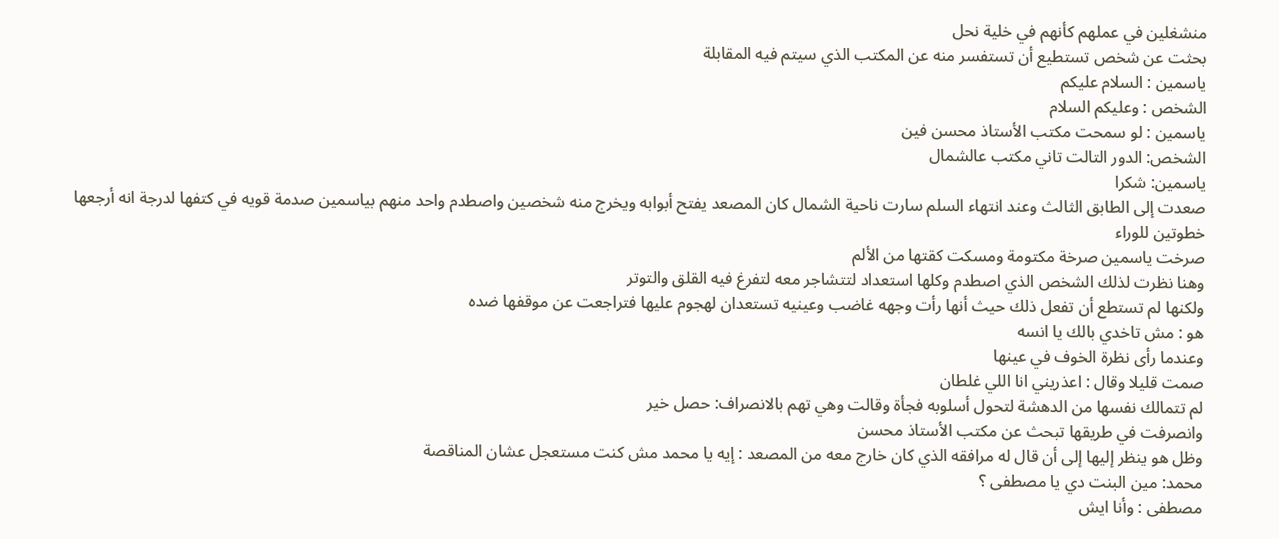منشغلين في عملهم كأنهم في خلية نحل
بحثت عن شخص تستطيع أن تستفسر منه عن المكتب الذي سيتم فيه المقابلة
ياسمين : السلام عليكم
الشخص : وعليكم السلام
ياسمين : لو سمحت مكتب الأستاذ محسن فين
الشخص: الدور التالت تاني مكتب عالشمال
ياسمين: شكرا
صعدت إلى الطابق الثالث وعند انتهاء السلم سارت ناحية الشمال كان المصعد يفتح أبوابه ويخرج منه شخصين واصطدم واحد منهم بياسمين صدمة قويه في كتفها لدرجة انه أرجعها خطوتين للوراء
صرخت ياسمين صرخة مكتومة ومسكت كقتها من الألم
وهنا نظرت لذلك الشخص الذي اصطدم وكلها استعداد لتتشاجر معه لتفرغ فيه القلق والتوتر
ولكنها لم تستطع أن تفعل ذلك حيث أنها رأت وجهه غاضب وعينيه تستعدان لهجوم عليها فتراجعت عن موقفها ضده
هو : مش تاخدي بالك يا انسه
وعندما رأى نظرة الخوف في عينها
صمت قليلا وقال : اعذريني انا اللي غلطان
لم تتمالك نفسها من الدهشة لتحول أسلوبه فجأة وقالت وهي تهم بالانصراف: حصل خير
وانصرفت في طريقها تبحث عن مكتب الأستاذ محسن
وظل هو ينظر إليها إلى أن قال له مرافقه الذي كان خارج معه من المصعد : إيه يا محمد مش كنت مستعجل عشان المناقصة
محمد: مين البنت دي يا مصطفى ؟
مصطفى : وأنا ايش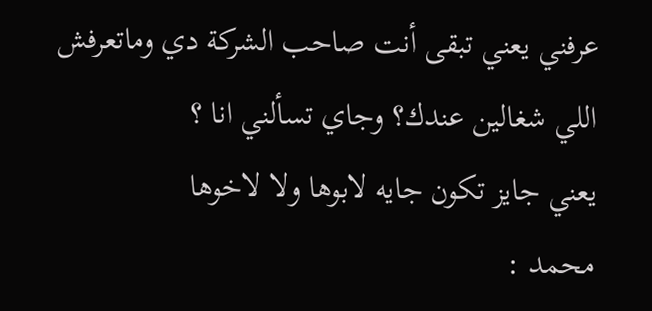عرفني يعني تبقى أنت صاحب الشركة دي وماتعرفش اللي شغالين عندك؟ وجاي تسألني انا ؟
يعني جايز تكون جايه لابوها ولا لاخوها
محمد :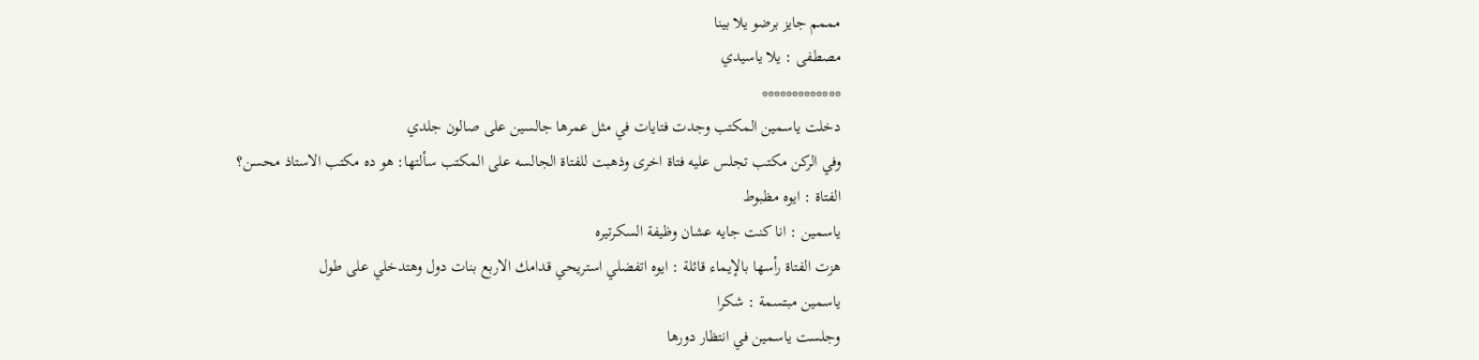مممم جايز برضو يلا بينا
مصطفى : يلا ياسيدي
*************
دخلت ياسمين المكتب وجدت فتايات في مثل عمرها جالسين على صالون جلدي
وفي الركن مكتب تجلس عليه فتاة اخرى وذهبت للفتاة الجالسه على المكتب سألتها: هو ده مكتب الاستاذ محسن؟
الفتاة : ايوه مظبوط
ياسمين : انا كنت جايه عشان وظيفة السكرتيره
هزت الفتاة رأسها بالإيماء قائلة : ايوه اتفضلي استريحي قدامك الاربع بنات دول وهتدخلي على طول
ياسمين مبتسمة : شكرا
وجلست ياسمين في انتظار دورها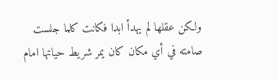ولكن عقلها لم يهدأ ابدا فكانت كلما جلست صامته في أي مكان كان يمر شريط حياتها امام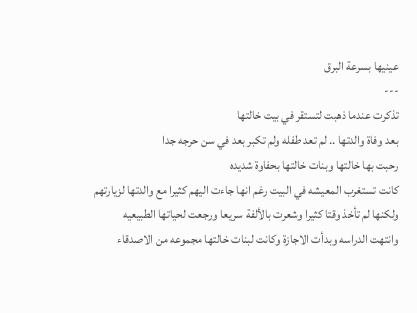عينيها بسرعة البرق
---
تذكرت عندما ذهبت لتستقر في بيت خالتها
بعد وفاة والدتها .. لم تعد طفله ولم تكبر بعد في سن حرجه جدا
رحبت بها خالتها وبنات خالتها بحفاوة شديده
كانت تستغرب المعيشه في البيت رغم انها جاءت اليهم كثيرا مع والدتها لزيارتهم
ولكنها لم تأخذ وقتا كثيرا وشعرت بالألفة سريعا ورجعت لحياتها الطبيعيه
وانتهت الدراسه وبدأت الاجازة وكانت لبنات خالتها مجموعه من الاصدقاء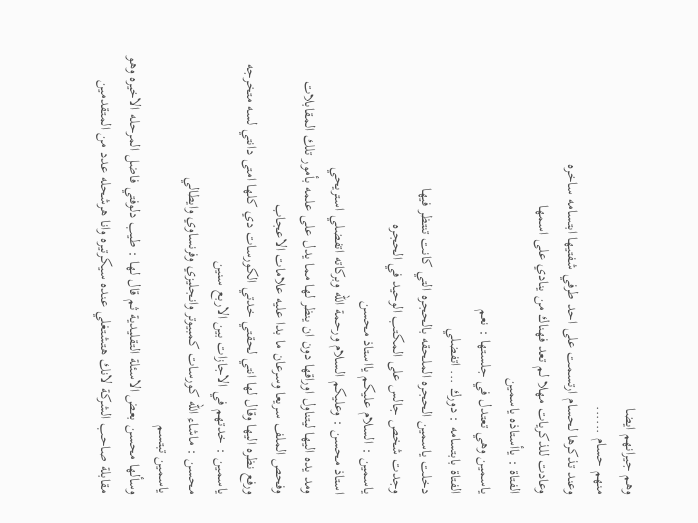وهم جيرانهم ايضا
منهم حسام ......
وعند تذكرها لحسام ارتسمت على احد طرفي شفتيها ابتسامه ساخره
وعادت للذكريات مهلا لم تعد فهناك من ينادي على اسمها
الفتاة : ياأستاذه ياسمين
ياسمين وهي تعتدل في جلستها : نعم
الفتاة بابتسامه : دورك ... اتفضلي
دخلت ياسمين الحجره الملحقه بالحجره التي كانت تنتظر فيها
وجدت شخص جالس على المكتب الوحيد في الحجره
ياسمين : السلام عليكم يااستاذ محسن
استاذ محسن : وعليكم السلام ورحمة الله وبركاته اتفضلي استريحي
ومد يده اليها ليتناول اوراقها دون ان ينظر لها مما يدل على علمه بأمور تلك المقابلات
وفحص الملف سريعا وسرعان ما بدا عليه علامات الاعجاب
ورفع نظره اليها وقال لها انتي لحقتي خدتي الكورسات دي كلها امتى دانتي لسه متخرجه
ياسمين : خدتهم في الاجازات بين الاربع سنين
محسن : ماشاء الله كورسات كمبيوتر وانجليزي وفرنساوي وايطالي
ياسمين تبتسم
وسألها محسن بعض الاسئلة التقليدية ثم قال لها : طيب دلوفتي فاضل المرحله الاخيره وهو مقابلة صاحب الشركة لانك هتشتغلي عنده سيكرتيره وانا هرشحله عدد من المتقدمين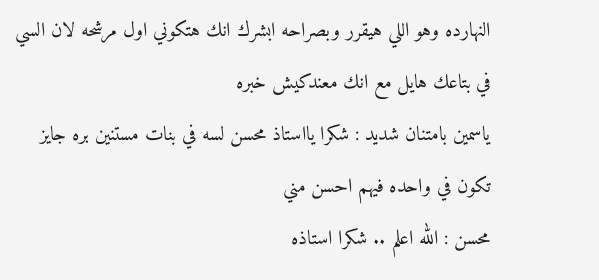النهارده وهو اللي هيقرر وبصراحه ابشرك انك هتكوني اول مرشحه لان السي في بتاعك هايل مع انك معندكيش خبره
ياسمين بامتنان شديد : شكرا يااستاذ محسن لسه في بنات مستنين بره جايز تكون في واحده فيهم احسن مني
محسن : الله اعلم .. شكرا استاذه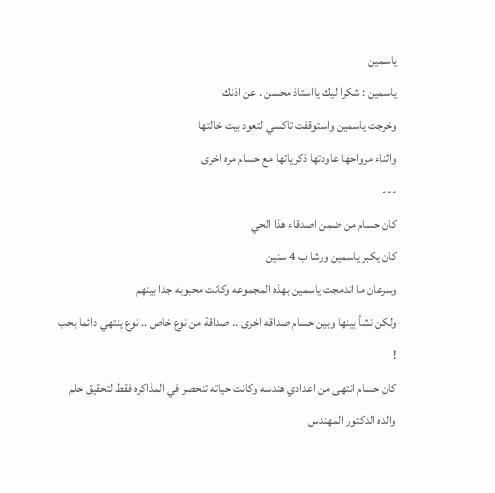ياسمين
ياسمين : شكرا ليك يااستاذ محسن . عن اذنك
وخرجت ياسمين واستوقفت تاكسي لتعود بيت خالتها
واثناء مرواحها عاودتها ذكرياتها مع حسام مره اخرى
---
كان حسام من ضمن اصدقاء هذا الحي
كان يكبر ياسمين ورشا ب 4 سنين
وسرعان ما اندمجت ياسمين بهذه المجموعه وكانت محبوبه جدا بينهم
ولكن نشأ بينها وبين حسام صداقه اخرى .. صداقة من نوع خاص .. نوع ينتهي دائما بحب !
كان حسام انتهى من اعدادي هندسه وكانت حياته تنحصر في المذاكره فقط لتحقيق حلم والده الدكتور المهندس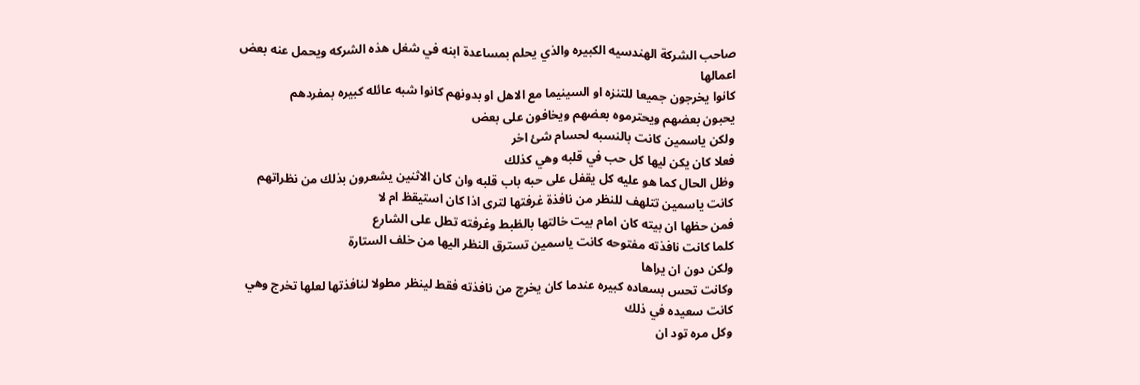صاحب الشركة الهندسيه الكبيره والذي يحلم بمساعدة ابنه في شغل هذه الشركه ويحمل عنه بعض اعمالها
كانوا يخرجون جميعا للتنزه او السينيما مع الاهل او بدونهم كانوا شبه عائله كبيره بمفردهم
يحبون بعضهم ويحترموه بعضهم ويخافون على بعض
ولكن ياسمين كانت بالنسبه لحسام شئ اخر
فعلا كان يكن ليها كل حب في قلبه وهي كذلك
وظل الحال كما هو عليه كل يقفل على حبه باب قلبه وان كان الاثنين يشعرون بذلك من نظراتهم
كانت ياسمين تتلهف للنظر من نافذة غرفتها لترى اذا كان استيقظ ام لا
فمن حظها ان بيته كان امام بيت خالتها بالظبط وغرفته تطل على الشارع
كلما كانت نافذته مفتوحه كانت ياسمين تسترق النظر اليها من خلف الستارة
ولكن دون ان يراها
وكانت تحس بسعاده كبيره عندما كان يخرج من نافذته فقط لينظر مطولا لنافذتها لعلها تخرج وهي كانت سعيده في ذلك
وكل مره تود ان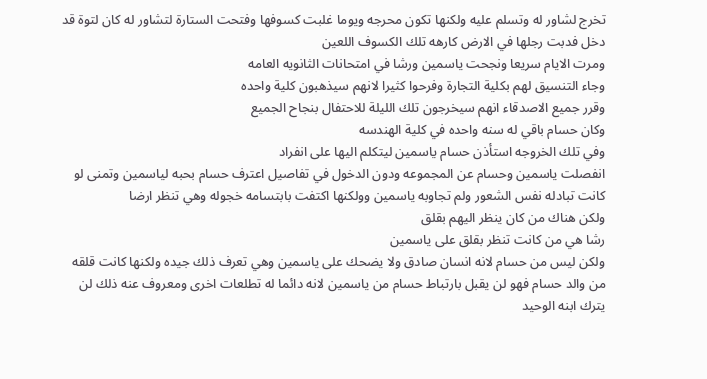تخرج لشاور له وتسلم عليه ولكنها تكون محرجه ويوما غلبت كسوفها وفتحت الستارة لتشاور له كان لتوة قد دخل فدبت رجلها في الارض كارهه تلك الكسوف اللعين
ومرت الايام سريعا ونجحت ياسمين ورشا في امتحانات الثانويه العامه
وجاء التنسيق لهم بكلية التجارة وفرحوا كثيرا لانهم سيذهبون كلية واحده
وقرر جميع الاصدقاء انهم سيخرجون تلك الليلة للاحتفال بنجاح الجميع
وكان حسام باقي له سنه واحده في كلية الهندسه
وفي تلك الخروجه استأذن حسام ياسمين ليتكلم اليها على انفراد
انفصلت ياسمين وحسام عن المجموعه ودون الدخول في تفاصيل اعترف حسام بحبه لياسمين وتمنى لو كانت تبادله نفس الشعور ولم تجاوبه ياسمين وولكنها اكتفت بابتسامه خجوله وهي تنظر ارضا
ولكن هناك من كان ينظر اليهم بقلق
رشا هي من كانت تنظر بقلق على ياسمين
ولكن ليس من حسام لانه انسان صادق ولا يضحك على ياسمين وهي تعرف ذلك جيده ولكنها كانت قلقه من والد حسام فهو لن يقبل بارتباط حسام من ياسمين لانه دائما له تطلعات اخرى ومعروف عنه ذلك لن يترك ابنه الوحيد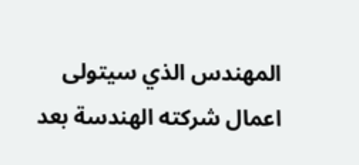المهندس الذي سيتولى اعمال شركته الهندسة بعد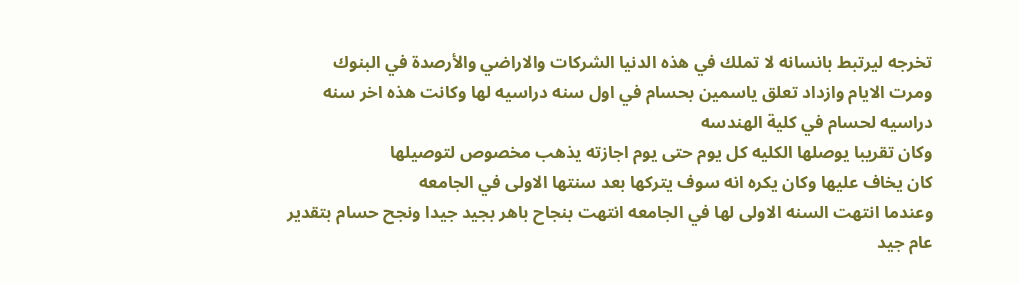تخرجه ليرتبط بانسانه لا تملك في هذه الدنيا الشركات والاراضي والأرصدة في البنوك
ومرت الايام وازداد تعلق ياسمين بحسام في اول سنه دراسيه لها وكانت هذه اخر سنه دراسيه لحسام في كلية الهندسه
وكان تقريبا يوصلها الكليه كل يوم حتى يوم اجازته يذهب مخصوص لتوصيلها
كان يخاف عليها وكان يكره انه سوف يتركها بعد سنتها الاولى في الجامعه
وعندما انتهت السنه الاولى لها في الجامعه انتهت بنجاح باهر بجيد جيدا ونجح حسام بتقدير عام جيد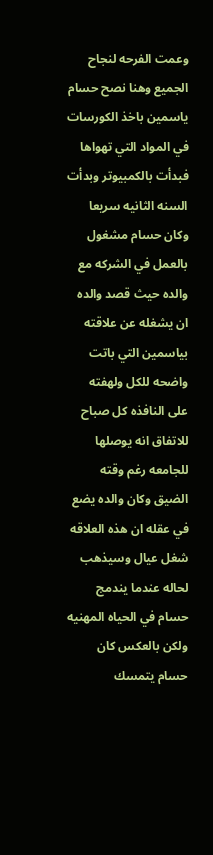وعمت الفرحه لنجاح الجميع وهنا نصح حسام ياسمين باخذ الكورسات في المواد التي تهواها فبدأت بالكمبيوتر وبدأت السنه الثانيه سريعا وكان حسام مشغول بالعمل في الشركه مع والده حيث قصد والده ان يشغله عن علاقته بياسمين التي باتت واضحه للكل ولهفته على النافذه كل صباح للاتفاق انه يوصلها للجامعه رغم وقته الضيق وكان والده يضع في عقله ان هذه العلاقه شغل عيال وسيذهب لحاله عندما يندمج حسام في الحياه المهنيه ولكن بالعكس كان حسام يتمسك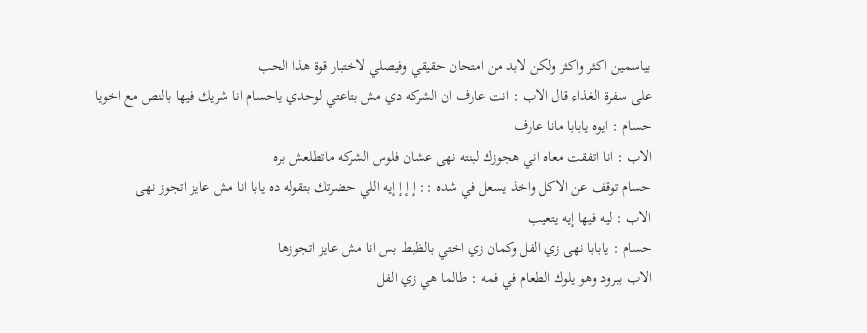بياسمين اكثر واكثر ولكن لابد من امتحان حقيقي وفيصلي لاختبار قوة هذا الحب
على سفرة الغذاء قال الاب : انت عارف ان الشركه دي مش بتاعتي لوحدي ياحسام انا شريك فيها بالنص مع اخويا
حسام : ايوه يابابا مانا عارف
الاب : انا اتفقت معاه اني هجوزك لبنته نهى عشان فلوس الشركه ماتطلعش بره
حسام توقف عن الاكل واخذ يسعل في شده :: إ إ إ إيه اللي حضرتك بتقوله ده يابا انا مش عايز اتجوز نهى
الاب : ليه فيها إيه يتعيب
حسام : يابابا نهى زي الفل وكمان زي اختي بالظبط بس انا مش عايز اتجوزها
الاب ببرود وهو يلوك الطعام في فمه : طالما هي زي الفل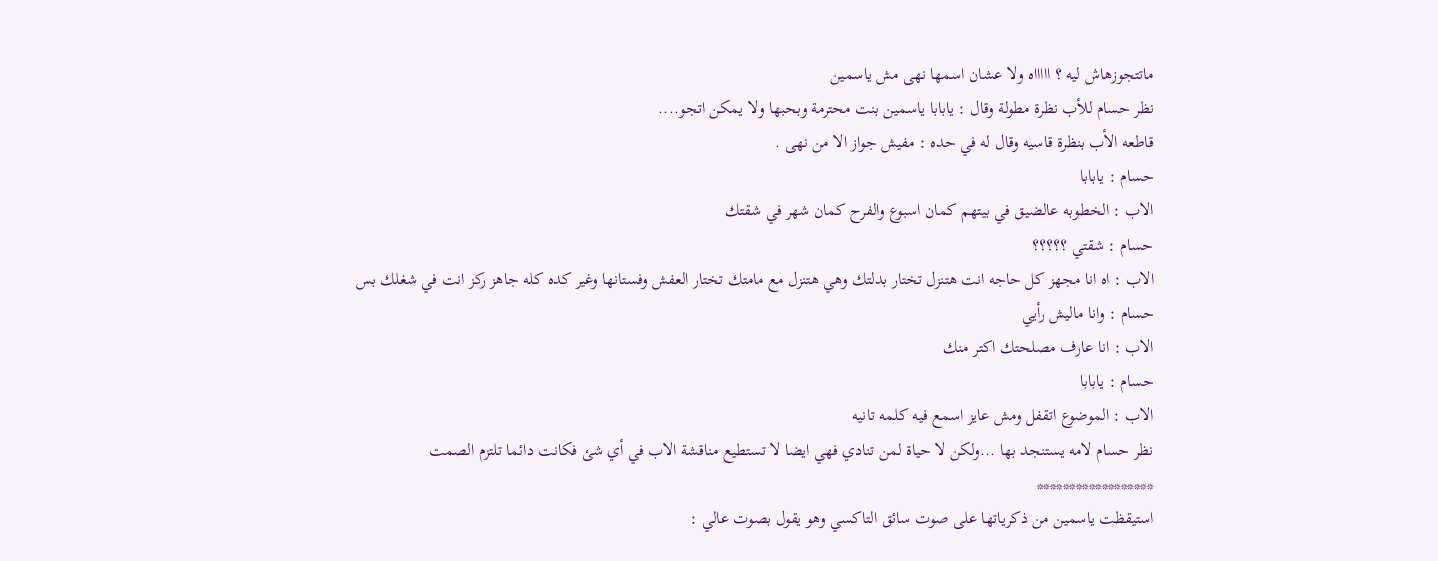ماتتجوزهاش ليه ؟ اااااه ولا عشان اسمها نهى مش ياسمين
نظر حسام للأب نظرة مطولة وقال : يابابا ياسمين بنت محترمة وبحبها ولا يمكن اتجو....
قاطعه الأب بنظرة قاسيه وقال له في حده : مفيش جواز الا من نهى .
حسام : يابابا
الاب : الخطوبه عالضيق في بيتهم كمان اسبوع والفرح كمان شهر في شقتك
حسام : شقتي ؟؟؟؟؟
الاب : اه انا مجهز كل حاجه انت هتنزل تختار بدلتك وهي هتنزل مع مامتك تختار العفش وفستانها وغير كده كله جاهز ركز انت في شغلك بس
حسام : وانا ماليش رأيي
الاب : انا عارف مصلحتك اكتر منك
حسام : يابابا
الاب : الموضوع اتقفل ومش عايز اسمع فيه كلمه تانيه
نظر حسام لامه يستنجد بها ...ولكن لا حياة لمن تنادي فهي ايضا لا تستطيع مناقشة الاب في أي شئ فكانت دائما تلتزم الصمت
******************
استيقظت ياسمين من ذكرياتها على صوت سائق التاكسي وهو يقول بصوت عالي :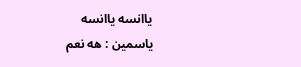ياانسه ياانسه
ياسمين : هه نعم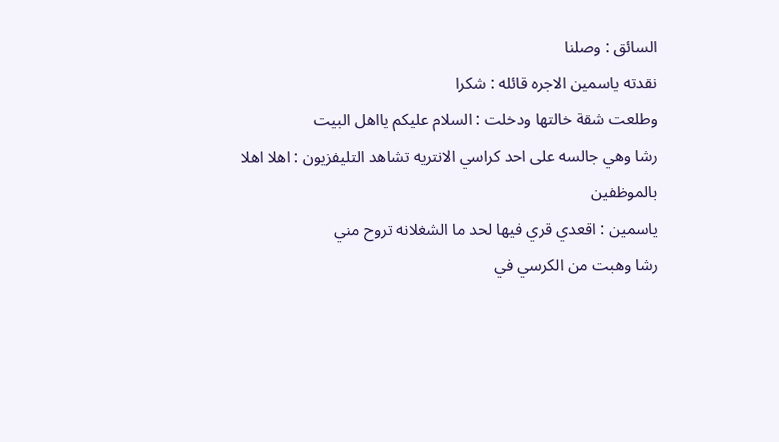السائق : وصلنا
نقدته ياسمين الاجره قائله : شكرا
وطلعت شقة خالتها ودخلت : السلام عليكم يااهل البيت
رشا وهي جالسه على احد كراسي الانتريه تشاهد التليفزيون : اهلا اهلا بالموظفين
ياسمين : اقعدي قري فيها لحد ما الشغلانه تروح مني
رشا وهبت من الكرسي في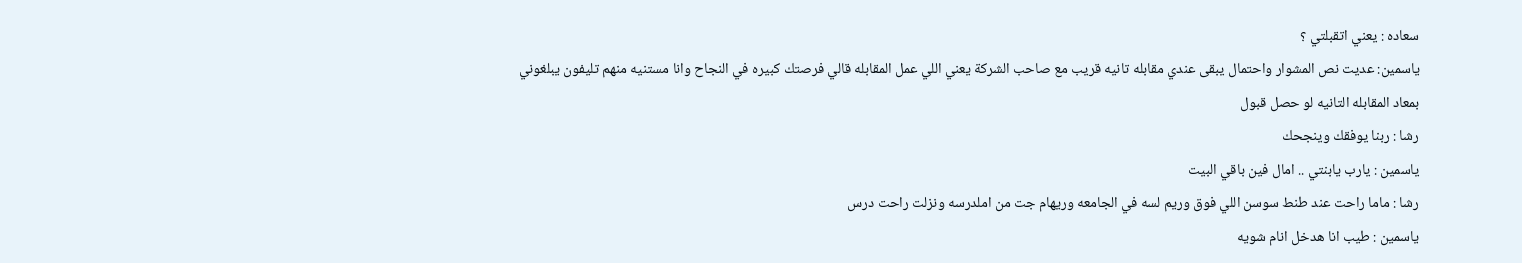سعاده : يعني اتقبلتي ؟
ياسمين: عديت نص المشوار واحتمال يبقى عندي مقابله تانيه قريب مع صاحب الشركة يعني اللي عمل المقابله قالي فرصتك كبيره في النجاح وانا مستنيه منهم تليفون يبلغوني بمعاد المقابله التانيه لو حصل قبول
رشا : ربنا يوفقك وينجحك
ياسمين : يارب يابنتي .. امال فين باقي البيت
رشا : ماما راحت عند طنط سوسن اللي فوق وريم لسه في الجامعه وريهام جت من املدرسه ونزلت راحت درس
ياسمين : طيب انا هدخل انام شويه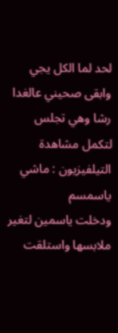لحد لما الكل يجي وابقى صحيني عالغدا
رشا وهي تجلس لتكمل مشاهدة التيلفيزيون : ماشي ياسمسم
ودخلت ياسمين لتغير ملابسها واستلقت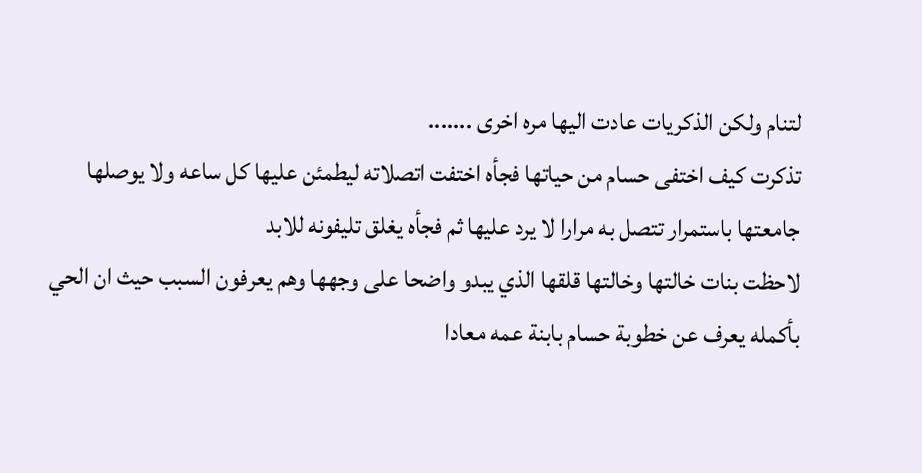لتنام ولكن الذكريات عادت اليها مره اخرى .......
تذكرت كيف اختفى حسام من حياتها فجأه اختفت اتصلاته ليطمئن عليها كل ساعه ولا يوصلها جامعتها باستمرار تتصل به مرارا لا يرد عليها ثم فجأه يغلق تليفونه للابد
لاحظت بنات خالتها وخالتها قلقها الذي يبدو واضحا على وجهها وهم يعرفون السبب حيث ان الحي بأكمله يعرف عن خطوبة حسام بابنة عمه معادا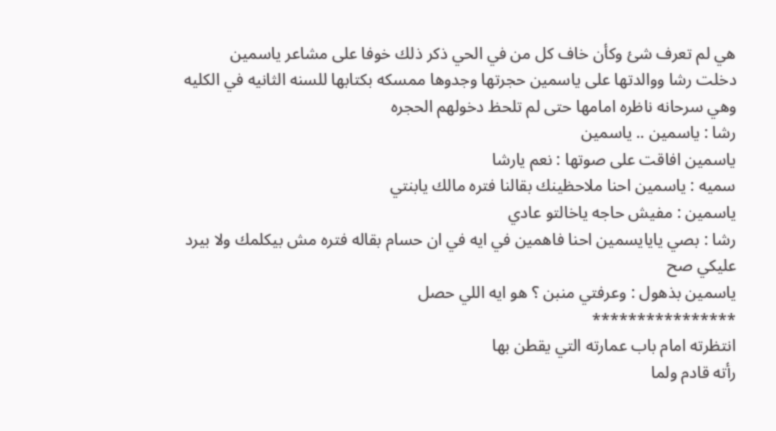هي لم تعرف شئ وكأن خاف كل من في الحي ذكر ذلك خوفا على مشاعر ياسمين
دخلت رشا ووالدتها على ياسمين حجرتها وجدوها ممسكه بكتابها للسنه الثانيه في الكليه وهي سرحانه ناظره امامها حتى لم تلحظ دخولهم الحجره
رشا : ياسمين .. ياسمين
ياسمين افاقت على صوتها : نعم يارشا
سميه : ياسمين احنا ملاحظينك بقالنا فتره مالك يابنتي
ياسمين : مفيش حاجه ياخالتو عادي
رشا : بصي يايايسمين احنا فاهمين في ايه في ان حسام بقاله فتره مش بيكلمك ولا بيرد عليكي صح
ياسمين بذهول : وعرفتي منبن ؟ هو ايه اللي حصل
****************
انتظرته امام باب عمارته التي يقطن بها
رأته قادم ولما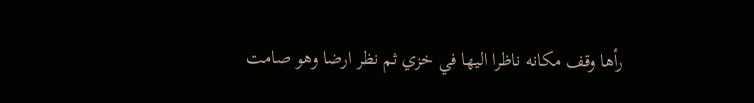رأها وقف مكانه ناظرا اليها في خزي ثم نظر ارضا وهو صامت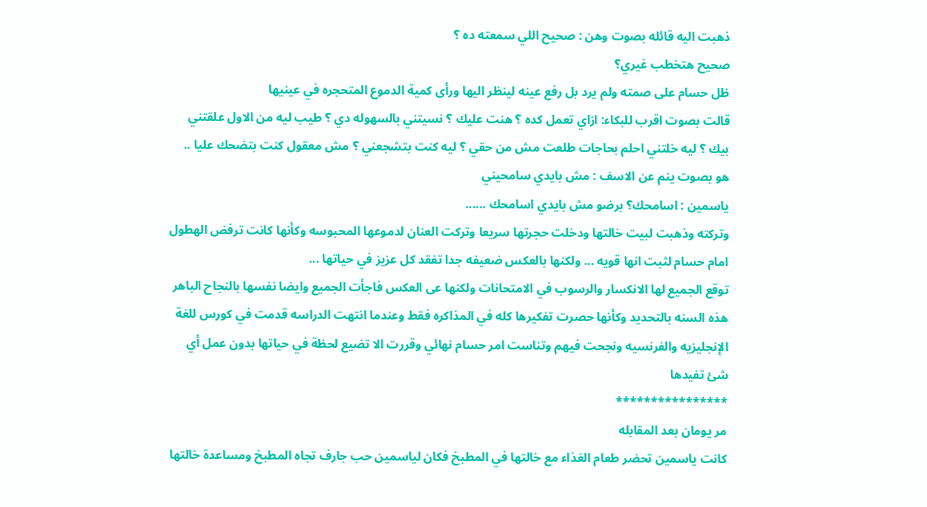ذهبت اليه قائله بصوت وهن : صحيح اللي سمعته ده ؟
صحيح هتخطب غيري؟
ظل حسام على صمته ولم يرد بل رفع عينه لينظر اليها ورأى كمية الدموع المتحجره في عينيها
قالت بصوت اقرب للبكاء: ازاي تعمل كده ؟ هنت عليك ؟ نسيتني بالسهوله دي ؟ طيب ليه من الاول علقتني بيك ؟ ليه خلتني احلم بحاجات طلعت مش من حقي ؟ ليه كنت بتشجعني ؟ مش معقول كنت بتضحك عليا ..
هو بصوت ينم عن الاسف : مش بايدي سامحيني
ياسمين : اسامحك؟ برضو مش بايدي اسامحك ......
وتركته وذهبت لبيت خالتها ودخلت حجرتها سريعا وتركت العنان لدموعها المحبوسه وكأنها كانت ترفض الهطول امام حسام لثبت انها قويه ... ولكنها بالعكس ضعيفه جدا تفقد كل عزيز في حياتها ...
توقع الجميع لها الانكسار والرسوب في الامتحانات ولكنها عى العكس فاجأت الجميع وايضا نفسها بالنجاح الباهر هذه السنه بالتحديد وكأنها حصرت تفكيرها كله في المذاكره فقط وعندما انتهت الدراسه قدمت في كورس للغة الإنجليزيه والفرنسيه ونجحت فيهم وتناست امر حسام نهائي وقررت الا تضيع لحظة في حياتها بدون عمل أي شئ تفيدها
****************
مر يومان بعد المقابله
كانت ياسمين تحضر طعام الغذاء مع خالتها في المطبخ فكان لياسمين حب جارف تجاه المطبخ ومساعدة خالتها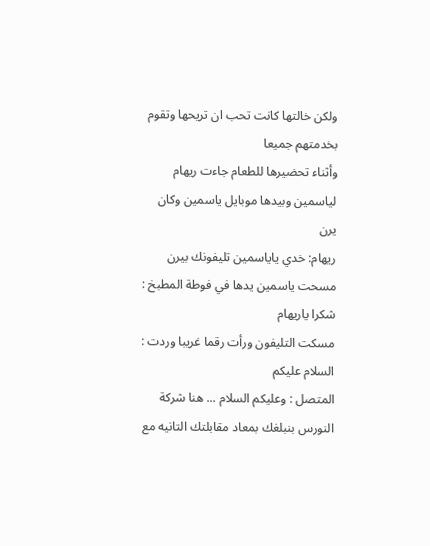ولكن خالتها كانت تحب ان تريحها وتقوم بخدمتهم جميعا
وأثناء تحضيرها للطعام جاءت ريهام لياسمين وبيدها موبايل ياسمين وكان يرن
ريهام: خدي ياياسمين تليفونك بيرن
مسحت ياسمين يدها في فوطة المطبخ : شكرا ياريهام
مسكت التليفون ورأت رقما غريبا وردت : السلام عليكم
المتصل : وعليكم السلام ... هنا شركة النورس بنبلغك بمعاد مقابلتك التانيه مع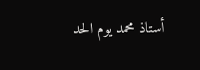أستاذ محمد يوم الحد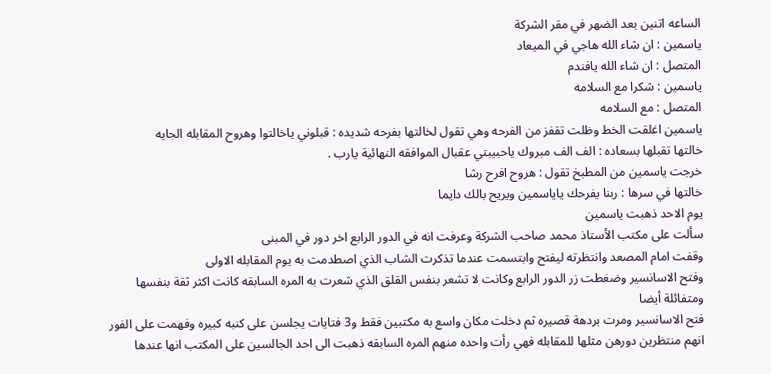الساعه اتنين بعد الضهر في مقر الشركة
ياسمين : ان شاء الله هاجي في الميعاد
المتصل : ان شاء الله يافندم
ياسمين : شكرا مع السلامه
المتصل : مع السلامه
ياسمين اغلقت الخط وظلت تقفز من الفرحه وهي تقول لخالتها بفرحه شديده : قبلوني ياخالتوا وهروح المقابله الجايه
خالتها تقبلها بسعاده : الف الف مبروك ياحبيبتي عقبال الموافقه النهائية يارب .
خرجت ياسمين من المطبخ تقول : هروح افرح رشا
خالتها في سرها : ربنا يفرحك ياياسمين ويريح بالك دايما
يوم الاحد ذهبت ياسمين
سألت على مكتب الأستاذ محمد صاحب الشركة وعرفت انه في الدور الرابع اخر دور في المبنى
وقفت امام المصعد وانتظرته ليفتح وابتسمت عندما تذكرت الشاب الذي اصطدمت به يوم المقابله الاولى
وفتح الاسانسير وضغطت زر الدور الرابع وكانت لا تشعر بنفس القلق الذي شعرت به المره السابقه كانت اكثر ثقة بنفسها ومتفائلة أيضا
فتح الاسانسير ومرت بردهة قصيره ثم دخلت مكان واسع به مكتبين فقط و3 فتايات يجلسن على كنبه كبيره وفهمت على الفور انهم منتظرين دورهن مثلها للمقابله فهي رأت واحده منهم المره السابقه ذهبت الى احد الجالسين على المكتب انها عندها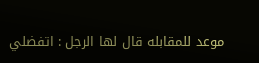موعد للمقابله قال لها الرجل : اتفضلي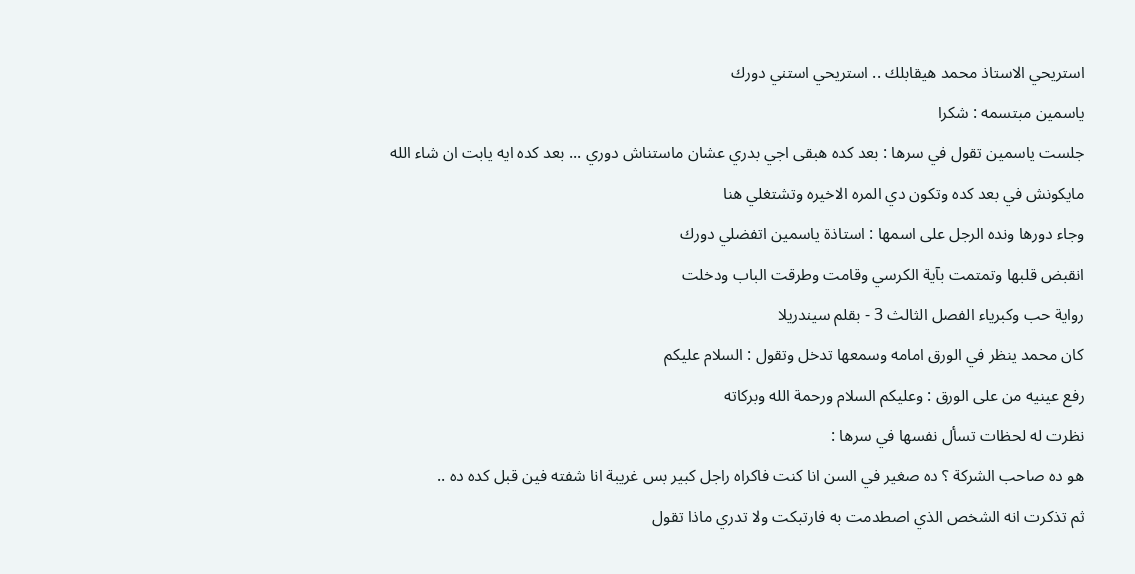استريحي الاستاذ محمد هيقابلك .. استريحي استني دورك
ياسمين مبتسمه : شكرا
جلست ياسمين تقول في سرها : بعد كده هبقى اجي بدري عشان ماستناش دوري ... بعد كده ايه يابت ان شاء الله مايكونش في بعد كده وتكون دي المره الاخيره وتشتغلي هنا
وجاء دورها ونده الرجل على اسمها : استاذة ياسمين اتفضلي دورك
انقبض قلبها وتمتمت بآية الكرسي وقامت وطرقت الباب ودخلت
رواية حب وكبرياء الفصل الثالث 3 - بقلم سيندريلا
كان محمد ينظر في الورق امامه وسمعها تدخل وتقول : السلام عليكم
رفع عينيه من على الورق : وعليكم السلام ورحمة الله وبركاته
نظرت له لحظات تسأل نفسها في سرها :
هو ده صاحب الشركة ؟ ده صغير في السن انا كنت فاكراه راجل كبير بس غريبة انا شفته فين قبل كده ده ..
ثم تذكرت انه الشخص الذي اصطدمت به فارتبكت ولا تدري ماذا تقول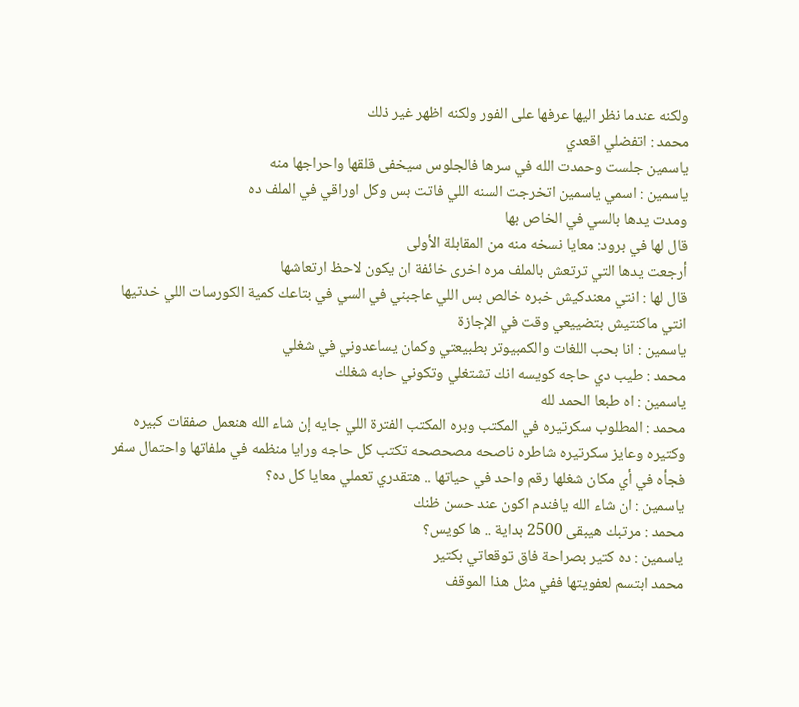ولكنه عندما نظر اليها عرفها على الفور ولكنه اظهر غير ذلك
محمد : اتفضلي اقعدي
ياسمين جلست وحمدت الله في سرها فالجلوس سيخفى قلقها واحراجها منه
ياسمين : اسمي ياسمين اتخرجت السنه اللي فاتت بس وكل اوراقي في الملف ده
ومدت يدها بالسي في الخاص بها
قال لها في برود: معايا نسخه منه من المقابلة الأولى
أرجعت يدها التي ترتعش بالملف مره اخرى خائفة ان يكون لاحظ ارتعاشها
قال لها : انتي معندكيش خبره خالص بس اللي عاجبني في السي في بتاعك كمية الكورسات اللي خدتيها انتي ماكنتيش بتضييعي وقت في الإجازة
ياسمين : انا بحب اللغات والكمبيوتر بطبيعتي وكمان يساعدوني في شغلي
محمد : طيب دي حاجه كويسه انك تشتغلي وتكوني حابه شغلك
ياسمين : اه طبعا الحمد لله
محمد : المطلوب سكرتيره في المكتب وبره المكتب الفترة اللي جايه إن شاء الله هنعمل صفقات كبيره وكتيره وعايز سكرتيره شاطره ناصحه مصحصحه تكتب كل حاجه ورايا منظمه في ملفاتها واحتمال سفر فجأه في أي مكان شغلها رقم واحد في حياتها .. هتقدري تعملي معايا كل ده؟
ياسمين : ان شاء الله يافندم اكون عند حسن ظنك
محمد : مرتبك هيبقى 2500 بداية .. ها كويس؟
ياسمين : ده كتير بصراحة فاق توقعاتي بكتير
محمد ابتسم لعفويتها ففي مثل هذا الموقف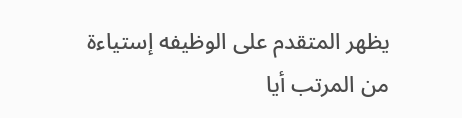يظهر المتقدم على الوظيفه إستياءة من المرتب أيا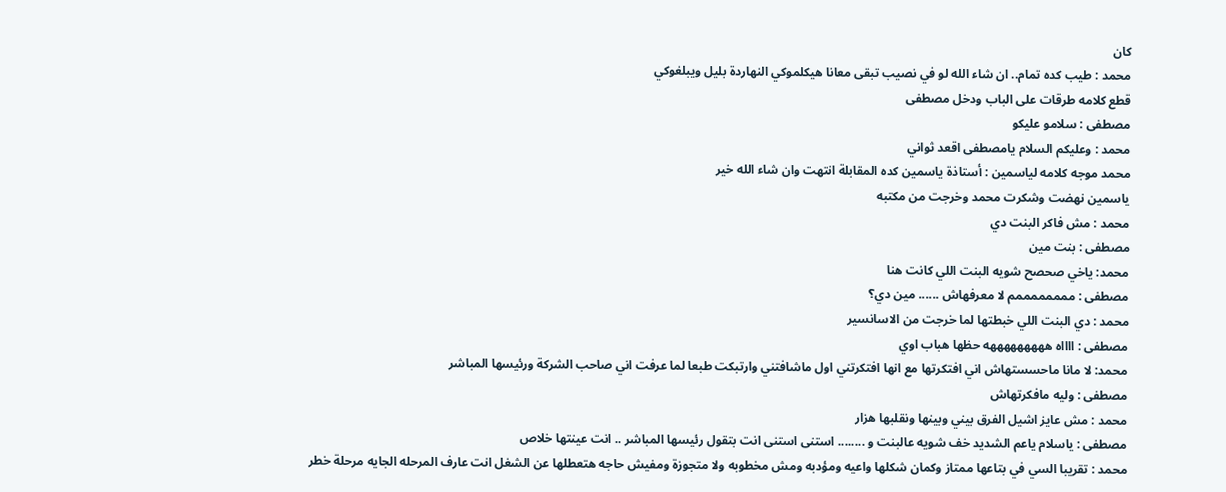كان
محمد : طيب كده تمام.. ان شاء الله لو في نصيب تبقى معانا هيكلموكي النهاردة بليل ويبلغوكي
قطع كلامه طرقات على الباب ودخل مصطفى
مصطفى : سلامو عليكو
محمد : وعليكم السلام يامصطفى اقعد ثواني
محمد موجه كلامه لياسمين : أستاذة ياسمين كده المقابلة انتهت وان شاء الله خير
ياسمين نهضت وشكرت محمد وخرجت من مكتبه
محمد : مش فاكر البنت دي
مصطفى : بنت مين
محمد: ياخي صحصح شويه البنت اللي كانت هنا
مصطفى : ممممممممم لا معرفهاش ...... مين دي؟
محمد : دي البنت اللي خبطتها لما خرجت من الاسانسير
مصطفى : ااااه هههههههههه حظها هباب اوي
محمد: لا مانا ماحسستهاش اني افتكرتها مع انها افتكرتني اول ماشافتني وارتبكت طبعا لما عرفت اني صاحب الشركة ورئيسها المباشر
مصطفى : وليه مافكرتهاش
محمد : مش عايز اشيل الفرق بيني وبينها ونقلبها هزار
مصطفى : ياسلام ياعم الشديد خف شويه عالبنت و ........ استنى استنى انت بتقول رئيسها المباشر .. انت عينتها خلاص
محمد : تقريبا السي في بتاعها ممتاز وكمان شكلها واعيه ومؤدبه ومش مخطوبه ولا متجوزة ومفيش حاجه هتعطلها عن الشغل انت عارف المرحله الجايه مرحلة خطر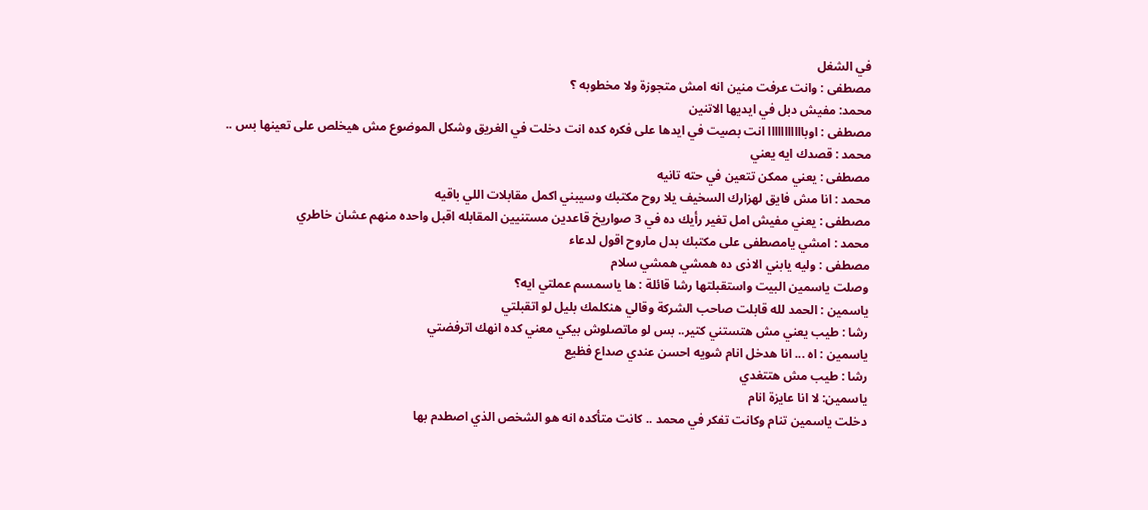في الشغل
مصطفى : وانت عرفت منين انه امش متجوزة ولا مخطوبه ؟
محمد: مفيش دبل في ايديها الاتنين
مصطفى : اوبااااااااااا انت بصيت في ايدها على فكره كده انت دخلت في الغريق وشكل الموضوع مش هيخلص على تعينها بس ..
محمد : قصدك ايه يعني
مصطفى : يعني ممكن تتعين في حته تانيه
محمد : انا مش فايق لهزارك السخيف يلا روح مكتبك وسيبني اكمل مقابلات اللي باقيه
مصطفى : يعني مفيش امل تغير رأيك ده في 3 صواريخ قاعدين مستنيين المقابله اقبل واحده منهم عشان خاطري
محمد : امشي يامصطفى على مكتبك بدل ماروح اقول لدعاء
مصطفى : وليه يابني الاذى ده همشي همشي سلام
وصلت ياسمين البيت واستقبلتها رشا قائلة : ها ياسمسم عملتي ايه؟
ياسمين : الحمد لله قابلت صاحب الشركة وقالي هنكلمك بليل لو اتقبلتي
رشا : طيب يعني مش هتستني كتير.. بس لو ماتصلوش بيكي معني كده انهك اترفضتي
ياسمين : اه ... انا هدخل انام شويه احسن عندي صداع فظيع
رشا : طيب مش هتتغدي
ياسمين: لا انا عايزة انام
دخلت ياسمين تنام وكانت تفكر في محمد .. كانت متأكده انه هو الشخص الذي اصطدم بها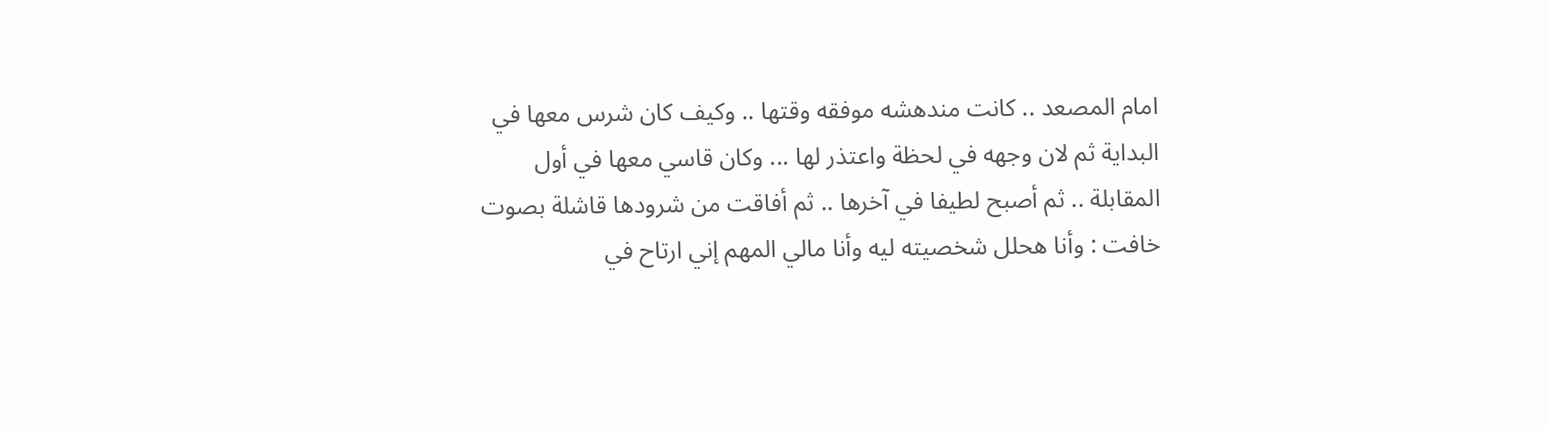امام المصعد .. كانت مندهشه موفقه وقتها .. وكيف كان شرس معها في البداية ثم لان وجهه في لحظة واعتذر لها ... وكان قاسي معها في أول المقابلة .. ثم أصبح لطيفا في آخرها .. ثم أفاقت من شرودها قاشلة بصوت خافت : وأنا هحلل شخصيته ليه وأنا مالي المهم إني ارتاح في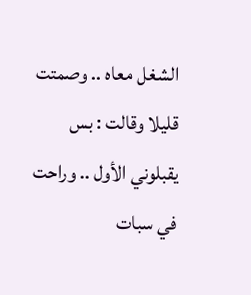الشغل معاه .. وصمتت قليلا وقالت : بس يقبلوني الأول .. وراحت في سبات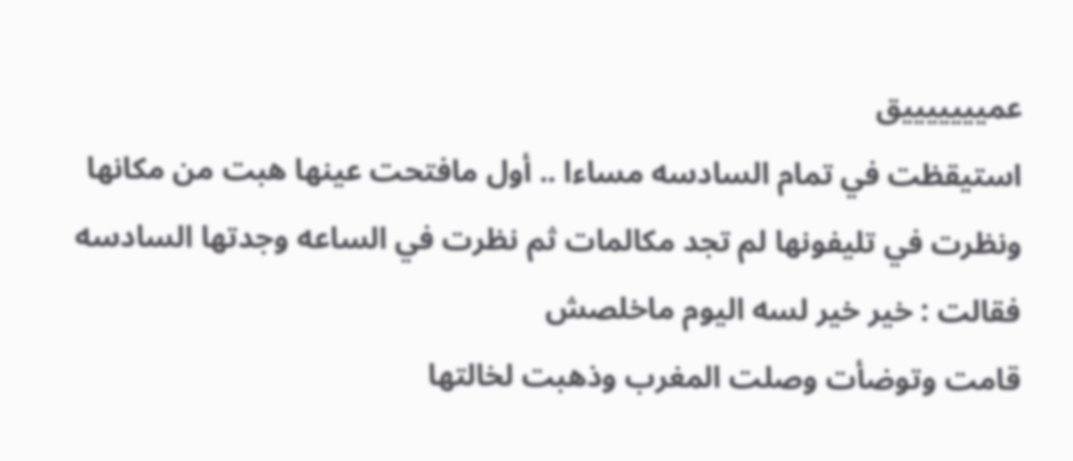عميييييييق
استيقظت في تمام السادسه مساءا .. أول مافتحت عينها هبت من مكانها ونظرت في تليفونها لم تجد مكالمات ثم نظرت في الساعه وجدتها السادسه فقالت : خير خير لسه اليوم ماخلصش
قامت وتوضأت وصلت المغرب وذهبت لخالتها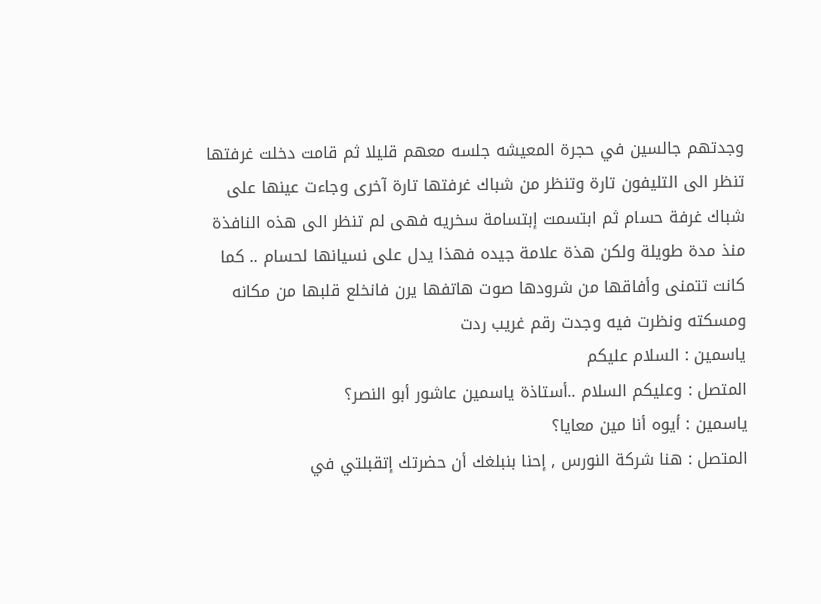وجدتهم جالسين في حجرة المعيشه جلسه معهم قليلا ثم قامت دخلت غرفتها تنظر الى التليفون تارة وتنظر من شباك غرفتها تارة آخرى وجاءت عينها على شباك غرفة حسام ثم ابتسمت إبتسامة سخريه فهى لم تنظر الى هذه النافذة منذ مدة طويلة ولكن هذة علامة جيده فهذا يدل على نسيانها لحسام .. كما كانت تتمنى وأفاقها من شرودها صوت هاتفها يرن فانخلع قلبها من مكانه ومسكته ونظرت فيه وجدت رقم غريب ردت
ياسمين : السلام عليكم
المتصل : وعليكم السلام ..أستاذة ياسمين عاشور أبو النصر؟
ياسمين : أيوه أنا مين معايا؟
المتصل : هنا شركة النورس , إحنا بنبلغك أن حضرتك إتقبلتي في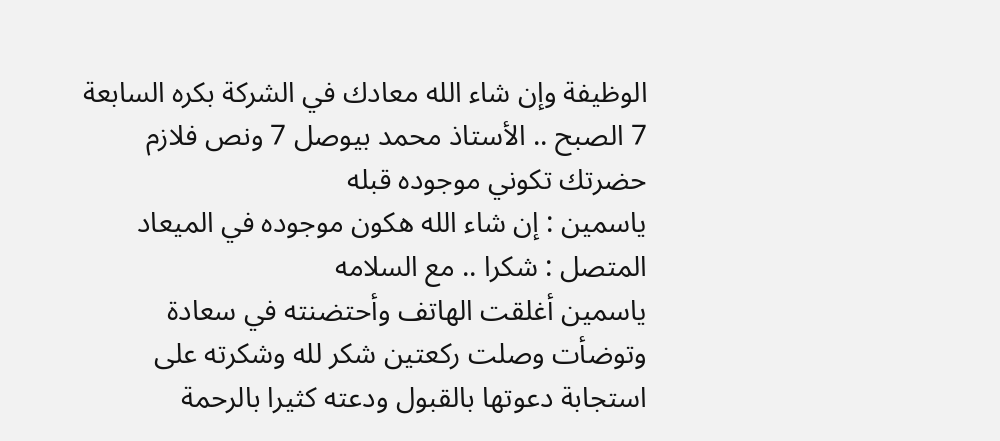الوظيفة وإن شاء الله معادك في الشركة بكره السابعة 7 الصبح .. الأستاذ محمد بيوصل 7 ونص فلازم حضرتك تكوني موجوده قبله
ياسمين : إن شاء الله هكون موجوده في الميعاد
المتصل : شكرا .. مع السلامه
ياسمين أغلقت الهاتف وأحتضنته في سعادة وتوضأت وصلت ركعتين شكر لله وشكرته على استجابة دعوتها بالقبول ودعته كثيرا بالرحمة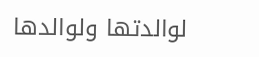لوالدتها ولوالدها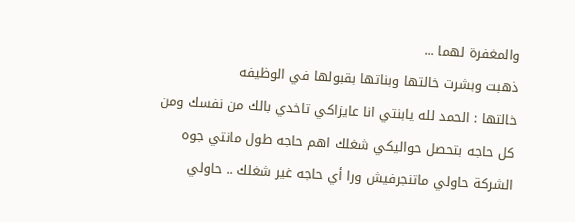والمغفرة لهما ...
ذهبت وبشرت خالتها وبناتها بقبولها في الوظيفه
خالتها : الحمد لله يابنتي انا عايزاكي تاخدي بالك من نفسك ومن كل حاجه بتحصل حواليكي شغلك اهم حاجه طول مانتي جوه الشركة حاولي ماتنجرفيش ورا أي حاجه غير شغلك .. حاولي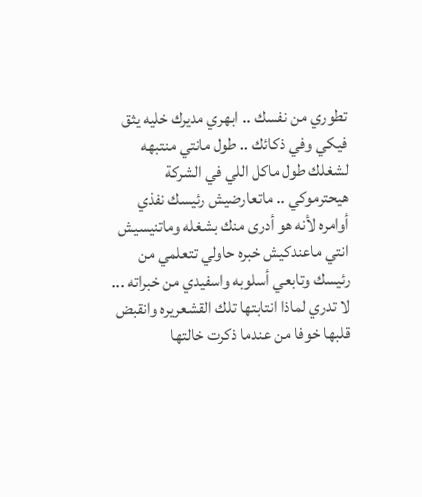تطوري من نفسك .. ابهري مديرك خليه يثق فيكي وفي ذكائك .. طول مانتي منتبهه لشغلك طول ماكل اللي في الشركة هيحترموكي .. ماتعارضيش رئيسك نفذي أوامره لأنه هو أدرى منك بشغله وماتنيسيش انتي ماعندكيش خبره حاولي تتعلمي من رئيسك وتابعي أسلوبه واسفيدي من خبراته ...
لا تدري لماذا انتابتها تلك القشعريره وانقبض قلبها خوفا من عندما ذكرت خالتها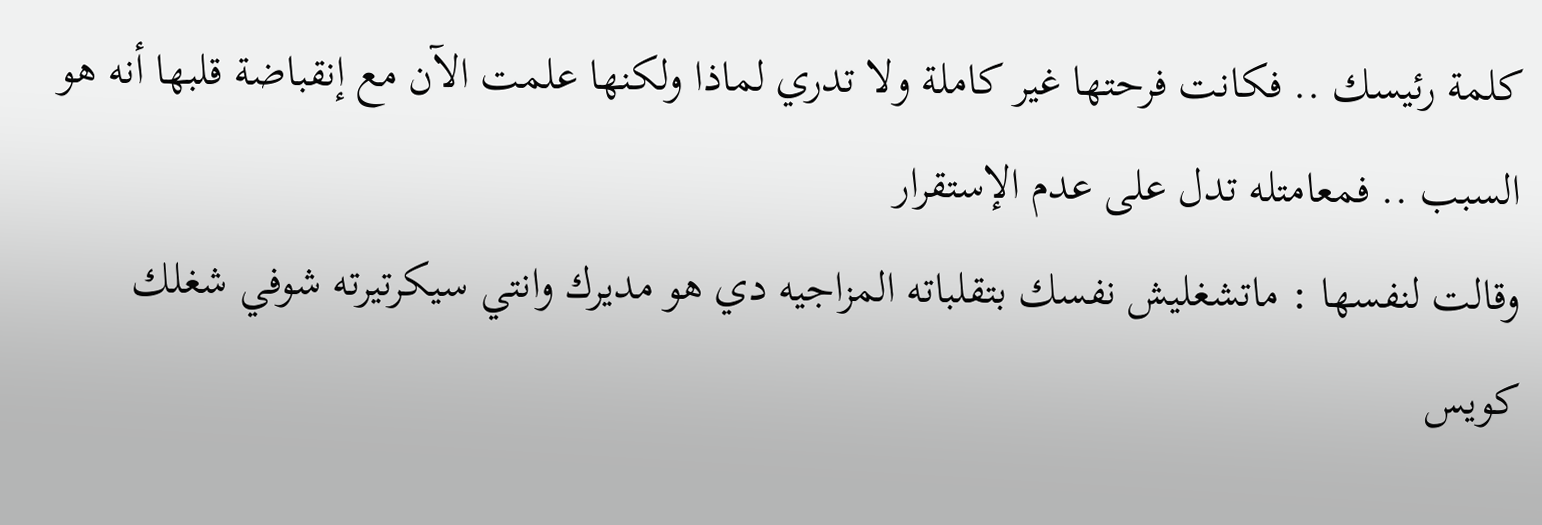كلمة رئيسك .. فكانت فرحتها غير كاملة ولا تدري لماذا ولكنها علمت الآن مع إنقباضة قلبها أنه هو السبب .. فمعامتله تدل على عدم الإستقرار
وقالت لنفسها : ماتشغليش نفسك بتقلباته المزاجيه دي هو مديرك وانتي سيكرتيرته شوفي شغلك كويس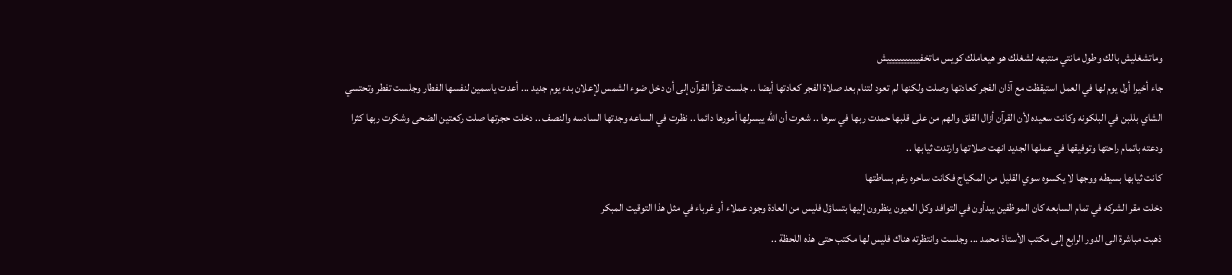وماتشغليش بالك وطول مانتي منتبهه لشغلك هو هيعاملك كويس ماتخفيييييييييييش
جاء أخيرا أول يوم لها في العمل استيقظت مع آذان الفجر كعادتها وصلت ولكنها لم تعود لتنام بعد صلاة الفجر كعادتها أيضا .. جلست تقرأ القرآن إلى أن دخل ضوء الشمس لإعلان بدء يوم جديد ... أعدت ياسمين لنفسها الفطار وجلست تفطر وتحتسي الشاي بللبن في البلكونه وكانت سعيده لأن القرآن أزال القلق والهم من على قلبها حمدت ربها في سرها .. شعرت أن الله ييسرلها أمورها دائما .. نظرت في الساعه وجدتها السادسه والنصف .. دخلت حجرتها صلت ركعتين الضحى وشكرت ربها كثرا ودعته باتمام راحتها وتوفيقها في عملها الجديد انهت صلاتها وارتدت ثيابها ..
كانت ثيابها بسيطه ووجها لا يكسوه سوي القليل من المكياج فكانت ساحره رغم بساطتها
دخلت مقر الشركه في تمام السابعه كان الموظفين يبدأون في التوافد وكل العيون ينظرون إليها بتساؤل فليس من العادة وجود عملاء أو غرباء في مثل هذا التوقيت المبكر
ذهبت مباشرة الى الدور الرابع إلى مكتب الأستاذ محمد ... وجلست وانتظرته هناك فليس لها مكتب حتى هذه اللحظة ..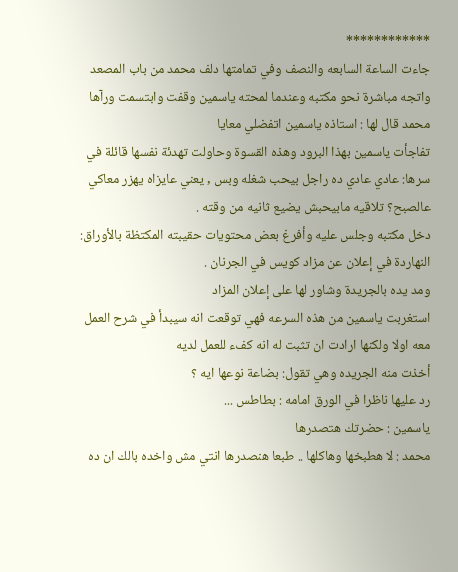************
جاءت الساعة السابعه والنصف وفي تمامتها دلف محمد من باب المصعد واتجه مباشرة نحو مكتبه وعندما لمحته ياسمين وقفت وابتسمت ورآها محمد قال لها : استاذه ياسمين اتفضلي معايا
تفاجأت ياسمين بهذا البرود وهذه القسوة وحاولت تهدئة نفسها قائلة في سرها: عادي عادي ده راجل بيحب شغله وبس , يعني عايزاه يهزر معاكي عالصبح؟ تلاقيه مابيحبش يضيع ثانيه من وقته .
دخل مكتبه وجلس عليه وأفرغ بعض محتويات حقيبته المكتظة بالأوراق: النهاردة في إعلان عن مزاد كويس في الجرنان .
ومد يده بالجريدة وشاور لها على إعلان المزاد
استغربت ياسمين من هذه السرعه فهي توقعت انه سيبدأ في شرح العمل معه اولا ولكنها ارادت ان تثبت له انه كفء للعمل لديه
أخذت منه الجريده وهي تقول: بضاعة نوعها ايه ؟
رد عليها ناظرا في الورق امامه : بطاطس ...
ياسمين : حضرتك هتصدرها
محمد : لا هطبخها وهاكلها .. طبعا هنصدرها انتي مش واخده بالك ان ده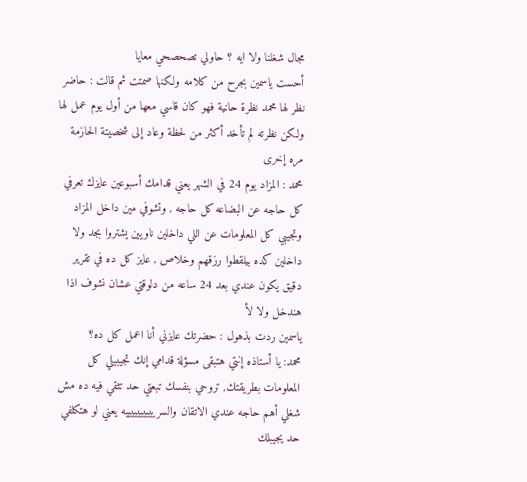مجال شغلنا ولا ايه ؟ حاولي تصحصحي معايا
أحست ياسمين بجرح من كلامه ولكنها صمتت ثم قالت : حاضر
نظر لها محمد نظرة حانية فهو كان قاسي معها من أول يوم عمل لها ولكن نظرته لم تأخد أكثر من لحظة وعاد إلى شخصيتة الحازمة مره إخرى
محمد : المزاد يوم 24 في الشهر يعني قدامك أسبوعين عايزك تعرفي كل حاجه عن البضاعه كل حاجه , وتشوفي مين داخل المزاد وتجيبي كل المعلومات عن اللي داخلين ناويين يشتروا بجد ولا داخلين كده بيلقطوا رزقهم وخلاص , عايز كل ده في تقرير دقيق يكون عندي بعد 24 ساعه من دلوقتي عشان نشوف اذا هندخل ولا لأ
ياسمين ردت بذهول : حضرتك عايزني أنا اعمل كل ده؟
محمد: يا أستاذه إنتي هتبقى مسؤلة قدامي إنك تجيبيلي كل المعلومات بطريقتك, تروحي بنفسك تبعتي حد تثقي فيه ده مش شغلي أهم حاجه عندي الاتقان والسرييييييييييه يعني لو هتكلفي حد يجيبلك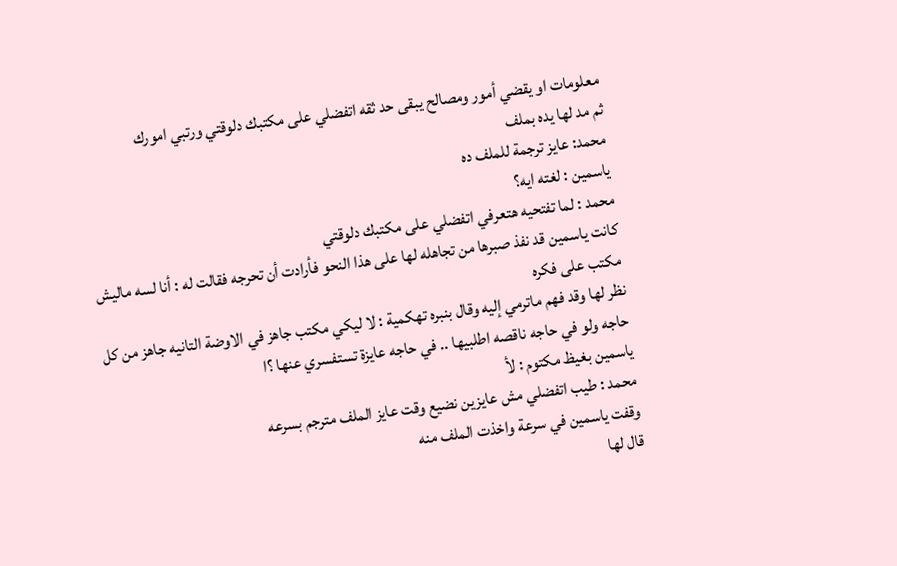معلومات او يقضي أمور ومصالح يبقى حد ثقه اتفضلي على مكتبك دلوقتي ورتبي امورك
ثم مد لها يده بملف
محمد: عايز ترجمة للملف ده
ياسمين : لغته ايه؟
محمد : لما تفتحيه هتعرفي اتفضلي على مكتبك دلوقتي
كانت ياسمين قد نفذ صبرها من تجاهله لها على هذا النحو فأرادت أن تحرجه فقالت له : أنا لسه ماليش مكتب على فكره
نظر لها وقد فهم ماترمي إليه وقال بنبره تهكمية : لا ليكي مكتب جاهز في الاوضة التانيه جاهز من كل حاجه ولو في حاجه ناقصه اطلبيها .. في حاجه عايزة تستفسري عنها ؟ا
ياسمين بغيظ مكتوم : لأ
محمد : طيب اتفضلي مش عايزين نضيع وقت عايز الملف مترجم بسرعه
وقفت ياسمين في سرعة واخذت الملف منه
قال لها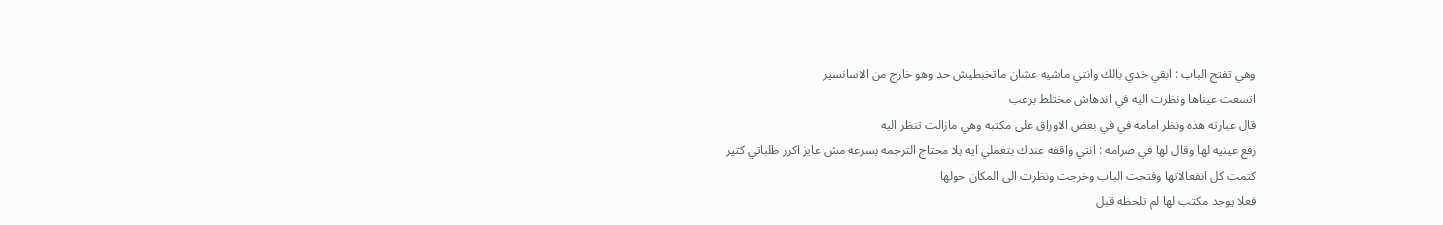وهي تفتح الباب : ابقي خدي بالك وانتي ماشيه عشان ماتخبطيش حد وهو خارج من الاسانسير
اتسعت عيناها ونظرت اليه في اندهاش مختلط برعب
قال عبارته هذه ونظر امامه في في بعض الاوراق على مكتبه وهي مازالت تنظر اليه
رفع عينيه لها وقال لها في صرامه : انتي واقفه عندك بتعملي ايه يلا محتاج الترجمه بسرعه مش عايز اكرر طلباتي كتير
كتمت كل انفعالاتها وفتحت الباب وخرجت ونظرت الى المكان حولها
فعلا يوجد مكتب لها لم تلحظه قبل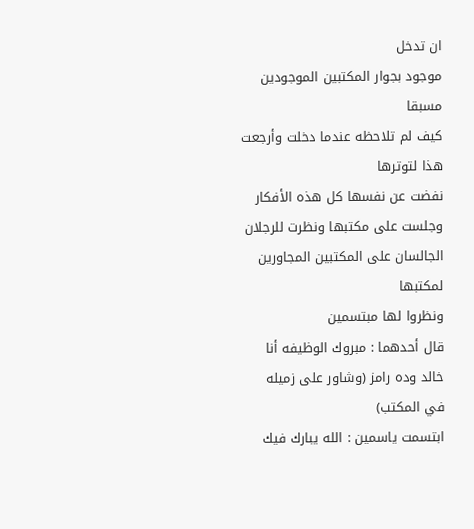ان تدخل
موجود بجوار المكتبين الموجودين مسبقا
كيف لم تلاحظه عندما دخلت وأرجعت هذا لتوترها
نفضت عن نفسها كل هذه الأفكار وجلست على مكتبها ونظرت للرجلان الجالسان على المكتبين المجاورين لمكتبها
ونظروا لها مبتسمين
قال أحدهما : مبروك الوظيفه أنا خالد وده رامز (وشاور على زميله في المكتب)
ابتسمت ياسمين : الله يبارك فيك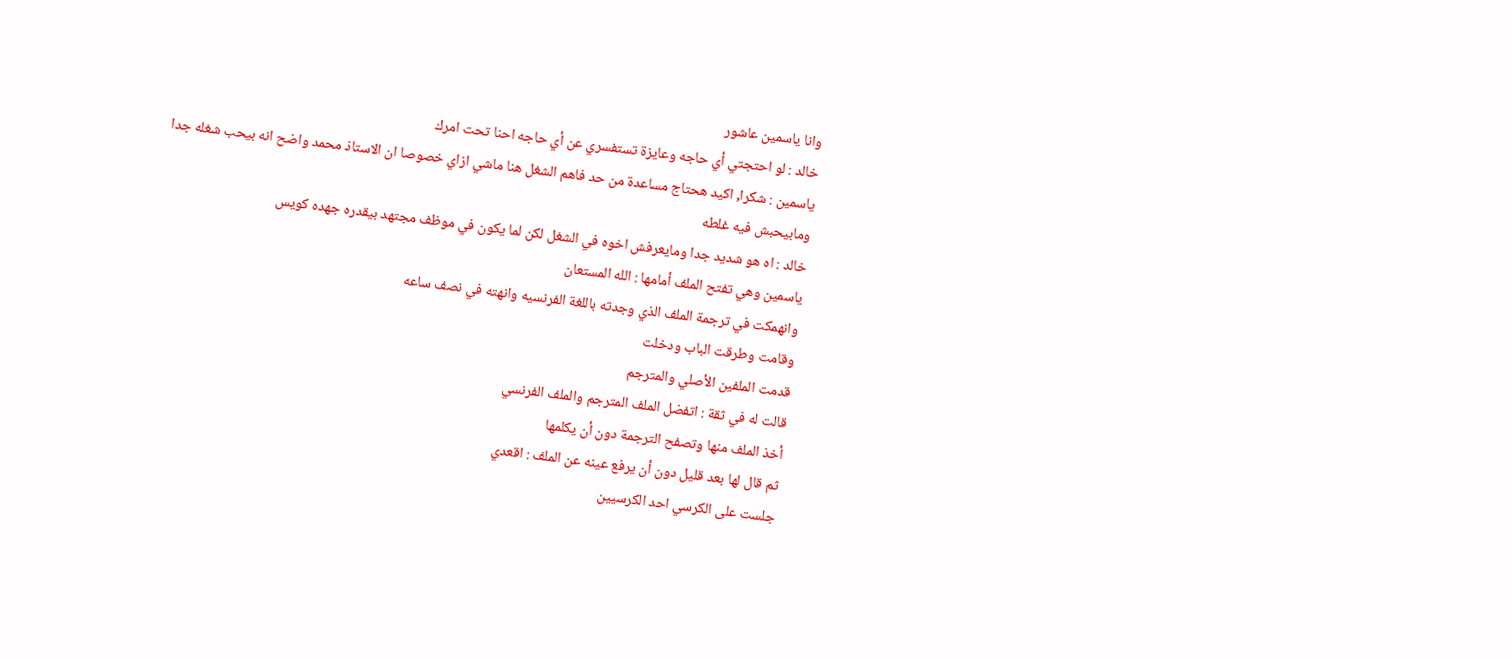وانا ياسمين عاشور
خالد : لو احتجتي أي حاجه وعايزة تستفسري عن أي حاجه احنا تحت امرك
ياسمين : شكرا, اكيد هحتاج مساعدة من حد فاهم الشغل هنا ماشي ازاي خصوصا ان الاستاذ محمد واضح انه بيحب شغله جدا ومابيحبش فيه غلطه
خالد : اه هو شديد جدا ومايعرفش اخوه في الشغل لكن لما يكون في موظف مجتهد بيقدره جهده كويس
ياسمين وهي تفتح الملف أمامها : الله المستعان
وانهمكت في ترجمة الملف الذي وجدته باللغة الفرنسيه وانهته في نصف ساعه
وقامت وطرقت الباب ودخلت
قدمت الملفين الأصلي والمترجم
قالت له في ثقة : اتفضل الملف المترجم والملف الفرنسي
أخذ الملف منها وتصفح الترجمة دون أن يكلمها
ثم قال لها بعد قليل دون أن يرفع عينه عن الملف : اقعدي
جلست على الكرسي احد الكرسيين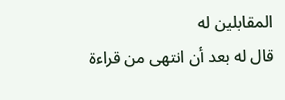المقابلين له
قال له بعد أن انتهى من قراءة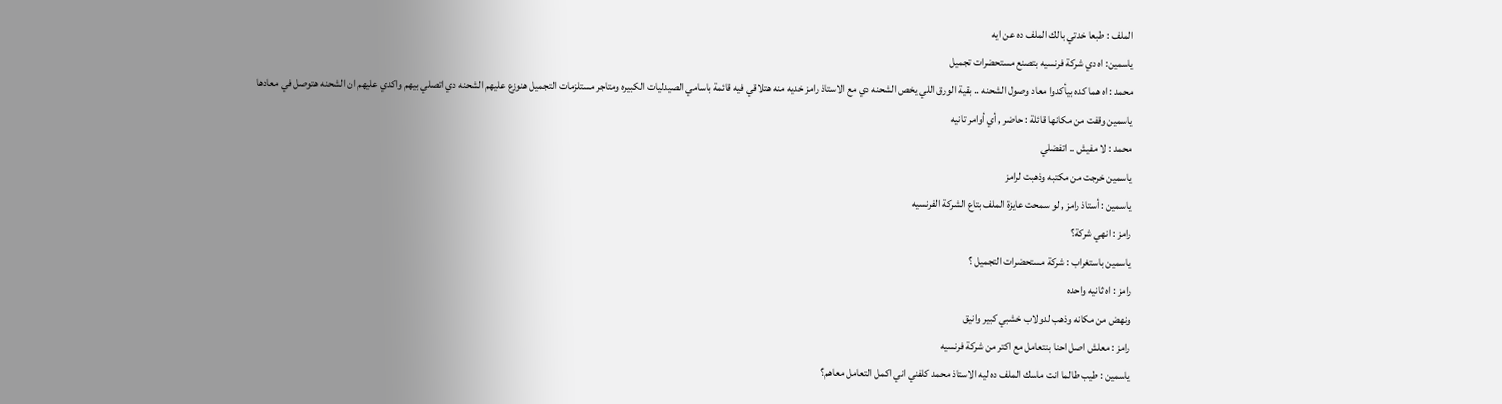الملف : طبعا خدتي بالك الملف ده عن ايه
ياسمين: اه دي شركة فرنسيه بتصنع مستحضرات تجميل
محمد : اه هما كده بيأكدوا معاد وصول الشحنه .. بقية الورق اللي يخص الشحنه دي مع الاستاذ رامز خديه منه هتلاقي فيه قائمة باسامي الصيدليات الكبيره ومتاجر مستلزمات التجميل هنوزع عليهم الشحنه دي اتصلي بيهم واكدي عليهم ان الشحنه هتوصل في معادها
ياسمين وقفت من مكانها قائلة : حاضر , أي أوامر تانيه
محمد : لا مفيش .. اتفضلي
ياسمين خرجت من مكتبه وذهبت لرامز
ياسمين : أستاذ رامز , لو سمحت عايزة الملف بتاع الشركة الفرنسيه
رامز : انهي شركة؟
ياسمين باستغراب : شركة مستحضرات التجميل ؟
رامز : اه ثانيه واحده
ونهض من مكانه وذهب لدولاب خشبي كبير وانيق
رامز : معلش اصل احنا بنتعامل مع اكتر من شركة فرنسيه
ياسمين : طيب طالما انت ماسك الملف ده ليه الاستاذ محمد كلفني اني اكمل التعامل معاهم؟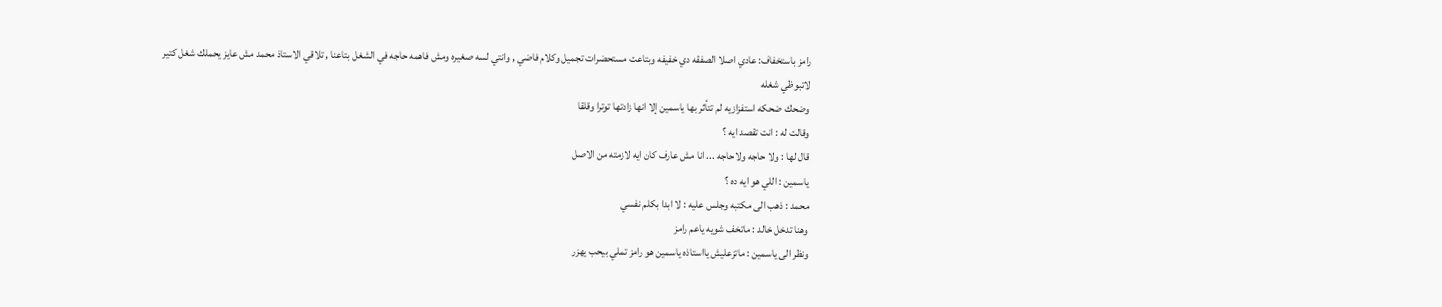رامز باستخفاف: عادي اصلا الصفقه دي خفيفه وبتاعت مستحضرات تجميل وكلام فاضي , وانتي لسه صغيره ومش فاهمه حاجه في الشغل بتاعنا , تلاقي الاستاذ محمد مش عايز يحملك شغل كتير لاتبوظي شغله
وضحك ضحكه استفزازيه لم تتأثر بها ياسمين إلا انها زادتها توترا وقلقا
وقالت له : انت تقصد ايه ؟
قال لها : ولا حاجه ولاحاجه ... انا مش عارف كان ايه لازمته من الاصل
ياسمين : اللي هو ايه ده ؟
محمد : ذهب الى مكتبه وجلس عليه : لا ابدا بكلم نفسي
وهنا تدخل خالد : ماتخف شويه ياعم رامز
ونظر الى ياسمين : ماتزعليش يااستاذه ياسمين هو رامز تملي بيحب يهزر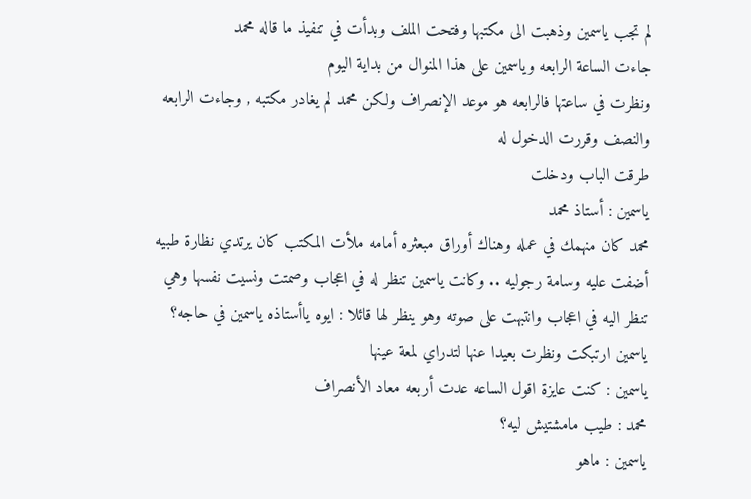لم تجب ياسمين وذهبت الى مكتبها وفتحت الملف وبدأت في تنفيذ ما قاله محمد
جاءت الساعة الرابعه وياسمين على هذا المنوال من بداية اليوم
ونظرت في ساعتها فالرابعه هو موعد الإنصراف ولكن محمد لم يغادر مكتبه , وجاءت الرابعه والنصف وقررت الدخول له
طرقت الباب ودخلت
ياسمين : أستاذ محمد
محمد كان منهمك في عمله وهناك أوراق مبعثره أمامه ملأت المكتب كان يرتدي نظارة طبيه أضفت عليه وسامة رجوليه .. وكانت ياسمين تنظر له في اعجاب وصمتت ونسيت نفسها وهي تنظر اليه في اعجاب وانتبهت على صوته وهو ينظر لها قائلا : ايوه ياأستاذه ياسمين في حاجه؟
ياسمين ارتبكت ونظرت بعيدا عنها لتدراي لمعة عينها
ياسمين : كنت عايزة اقول الساعه عدت أربعه معاد الأنصراف
محمد : طيب مامشتيش ليه؟
ياسمين : ماهو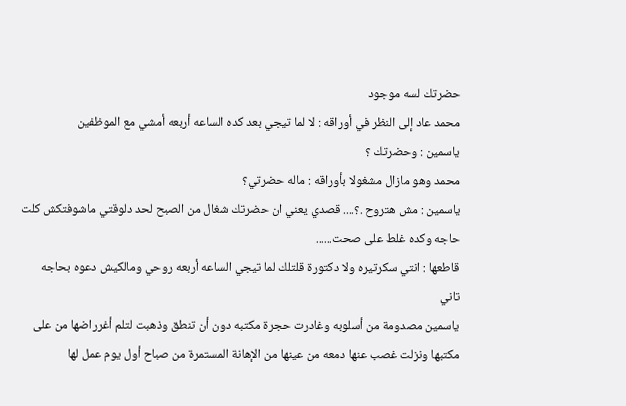حضرتك لسه موجود
محمد عاد إلى النظر في أوراقه : لا لما تيجي بعد كده الساعه أربعه أمشي مع الموظفين
ياسمين : وحضرتك ؟
محمد وهو مازال مشغولا بأوراقه : ماله حضرتي؟
ياسمين : مش هتروح .؟.... قصدي يعني ان حضرتك شغال من الصبح لحد دلوقتي ماشوفتكش كلت حاجه وكده غلط على صحت......
قاطعها : انتي سكرتيره ولا دكتورة قلتلك لما تيجي الساعه أربعه روحي ومالكيش دعوه بحاجه تاني
ياسمين مصدومة من أسلوبه وغادرت حجرة مكتبه دون أن تنطق وذهبت لتلم أغرراضها من على مكتبها ونزلت غصب عنها دمعه من عينها من الإهانة المستمرة من صباح أول يوم عمل لها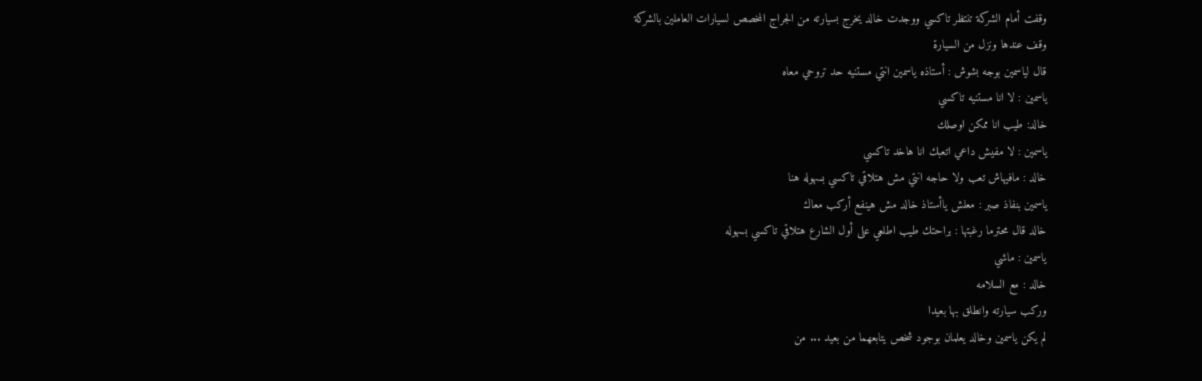وقفت أمام الشركة تنتظر تاكسي ووجدت خالد يخرج بسيارته من الجراج المخصص لسيارات العاملين بالشركة
وقف عندها ونزل من السيارة
قال لياسمين بوجه بشوش : أستاذه ياسمين انتي مستنيه حد تروحي معاه
ياسمين : لا انا مستنيه تاكسي
خالد: طيب انا ممكن اوصلك
ياسمين : لا مفيش داعي اتعبك انا هاخد تاكسي
خالد : مافيهاش تعب ولا حاجه انتي مش هتلاقي تاكسي بسهوله هنا
ياسمين بنفاذ صبر : معلش ياأستاذ خالد مش هينفع أركب معاك
خالد قال محترما رغبتها : براحتك طيب اطلعي على أول الشارع هتلاقي تاكسي بسهوله
ياسمين : ماشي
خالد : مع السلامه
وركب سيارته وانطلق بها بعيدا
لم يكن ياسمين وخالد يعلمان بوجود شخص يتابعهما من بعيد ... من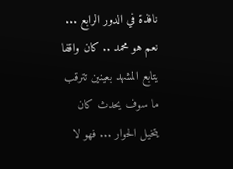نافذة في الدور الرابع ... نعم هو محمد .. كان واقفا يتابع المشهد بعينين تترقب ما سوف يحدث كان يتخيل الحوار ... فهو لا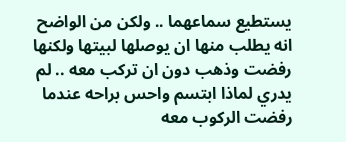يستطيع سماعهما .. ولكن من الواضح انه يطلب منها ان يوصلها لبيتها ولكنها رفضت وذهب دون ان تركب معه .. لم يدري لماذا ابتسم واحس براحه عندما رفضت الركوب معه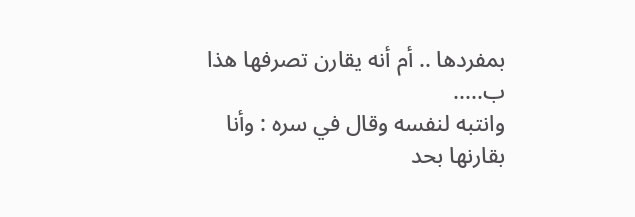بمفردها .. أم أنه يقارن تصرفها هذا ب.....
وانتبه لنفسه وقال في سره : وأنا بقارنها بحد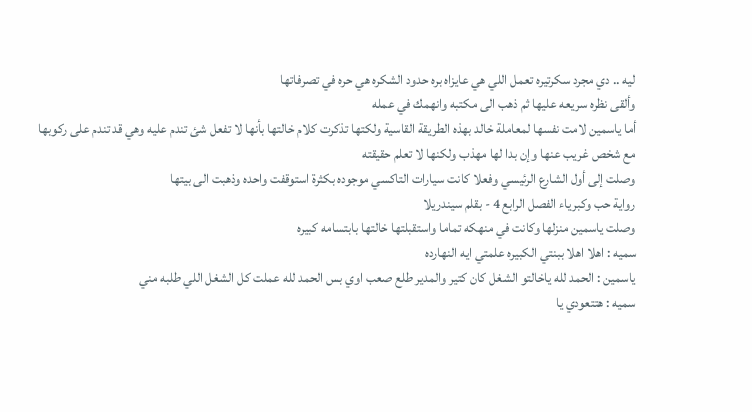ليه .. دي مجرد سكرتيره تعمل اللي هي عايزاه بره حدود الشكره هي حره في تصرفاتها
وألقى نظره سريعه عليها ثم ذهب الى مكتبه وانهمك في عمله
أما ياسمين لامت نفسها لمعاملة خالد بهذه الطريقة القاسية ولكتها تذكرت كلام خالتها بأنها لا تفعل شئ تندم عليه وهي قد تندم على ركوبها مع شخص غريب عنها وإن بدا لها مهذب ولكنها لا تعلم حقيقته
وصلت إلى أول الشارع الرئيسي وفعلا كانت سيارات التاكسي موجوده بكثرة استوقفت واحده وذهبت الى بيتها
رواية حب وكبرياء الفصل الرابع 4 - بقلم سيندريلا
وصلت ياسمين منزلها وكانت في منهكه تماما واستقبلتها خالتها بابتسامه كبيره
سميه : اهلا اهلا ببنتي الكبيره علمتي ايه النهارده
ياسمين : الحمد لله ياخالتو الشغل كان كتير والمدير طلع صعب اوي بس الحمد لله عملت كل الشغل اللي طلبه مني
سميه : هتتعودي يا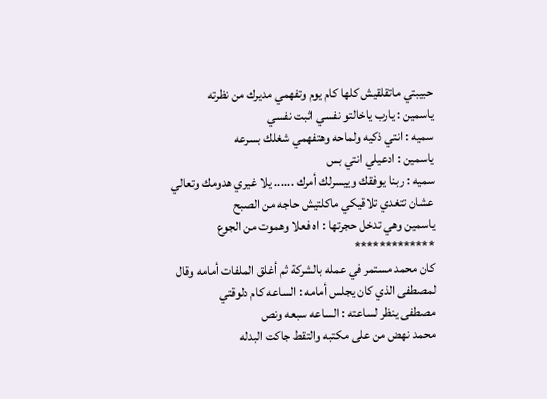حبيبتي ماتقلقيش كلها كام يوم وتفهمي مديرك من نظرته
ياسمين : يارب ياخالتو نفسي اثبت نفسي
سميه : انتي ذكيه ولماحه وهتفهمي شغلك بسرعه
ياسمين : ادعيلي انتي بس
سميه : ربنا يوفقك وييسرلك أمرك ...... يلا غيري هدومك وتعالي عشان تتغدي تلاقيكي ماكلتيش حاجه من الصبح
ياسمين وهي تدخل حجرتها : اه فعلا وهموت من الجوع
*************
كان محمد مستمر في عمله بالشركة ثم أغلق الملفات أمامه وقال لمصطفى الذي كان يجلس أمامه : الساعه كام دلوقتي
مصطفى ينظر لساعته : الساعه سبعه ونص
محمد نهض من على مكتبه والتقط جاكت البدله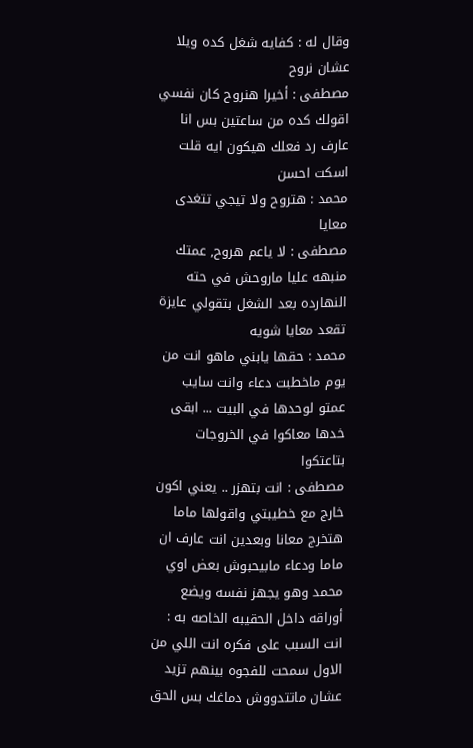وقال له : كفايه شغل كده ويلا عشان نروح
مصطفى : أخيرا هنروح كان نفسي اقولك كده من ساعتين بس انا عارف رد فعلك هيكون ايه قلت اسكت احسن
محمد : هتروح ولا تيجي تتغدى معايا
مصطفى : لا ياعم هروح, عمتك منبهه عليا ماروحش في حته النهارده بعد الشغل بتقولي عايزة تقعد معايا شويه
محمد : حقها يابني ماهو انت من يوم ماخطبت دعاء وانت سايب عمتو لوحدها في البيت ... ابقى خدها معاكوا في الخروجات بتاعتكوا
مصطفى : انت بتهزر .. يعني اكون خارج مع خطيبتي واقولها ماما هتخرج معانا وبعدين انت عارف ان ماما ودعاء مابيحبوش بعض اوي
محمد وهو يجهز نفسه ويضع أوراقه داخل الحقيبه الخاصه به : انت السبب على فكره انت اللي من الاول سمحت للفجوه بينهم تزيد عشان ماتتدووش دماغك بس الحق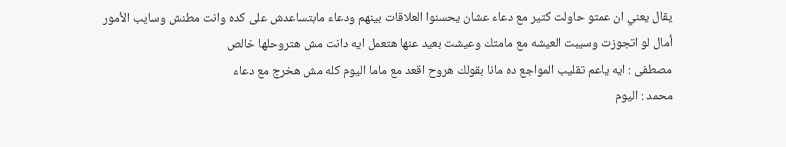يقال يعني ان عمتو حاولت كتير مع دعاء عشان يحسنوا العلاقات بينهم ودعاء مابتساعدش على كده وانت مطنش وسايب الأمور أمال لو اتجوزت وسيبت العيشه مع مامتك وعيشت بعيد عنها هتعمل ايه دانت مش هتروحلها خالص
مصطفى : ايه ياعم تقليب المواجع ده مانا بقولك هروح اقعد مع ماما اليوم كله مش هخرج مع دعاء
محمد : اليوم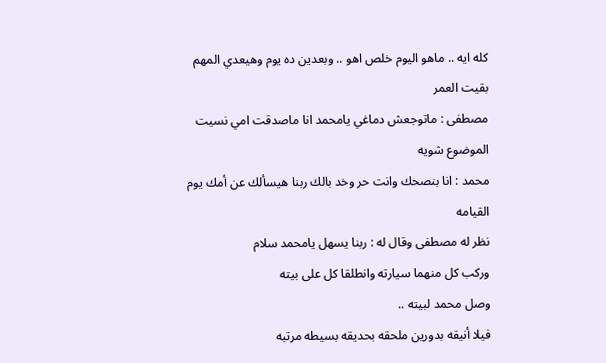كله ايه .. ماهو اليوم خلص اهو .. وبعدين ده يوم وهيعدي المهم بقيت العمر
مصطفى : ماتوجعش دماغي يامحمد انا ماصدقت امي نسيت الموضوع شويه
محمد : انا بنصحك وانت حر وخد بالك ربنا هيسألك عن أمك يوم القيامه
نظر له مصطفى وقال له : ربنا يسهل يامحمد سلام
وركب كل منهما سيارته وانطلقا كل على بيته
وصل محمد لبيته ..
فيلا أنيقه بدورين ملحقه بحديقه بسيطه مرتبه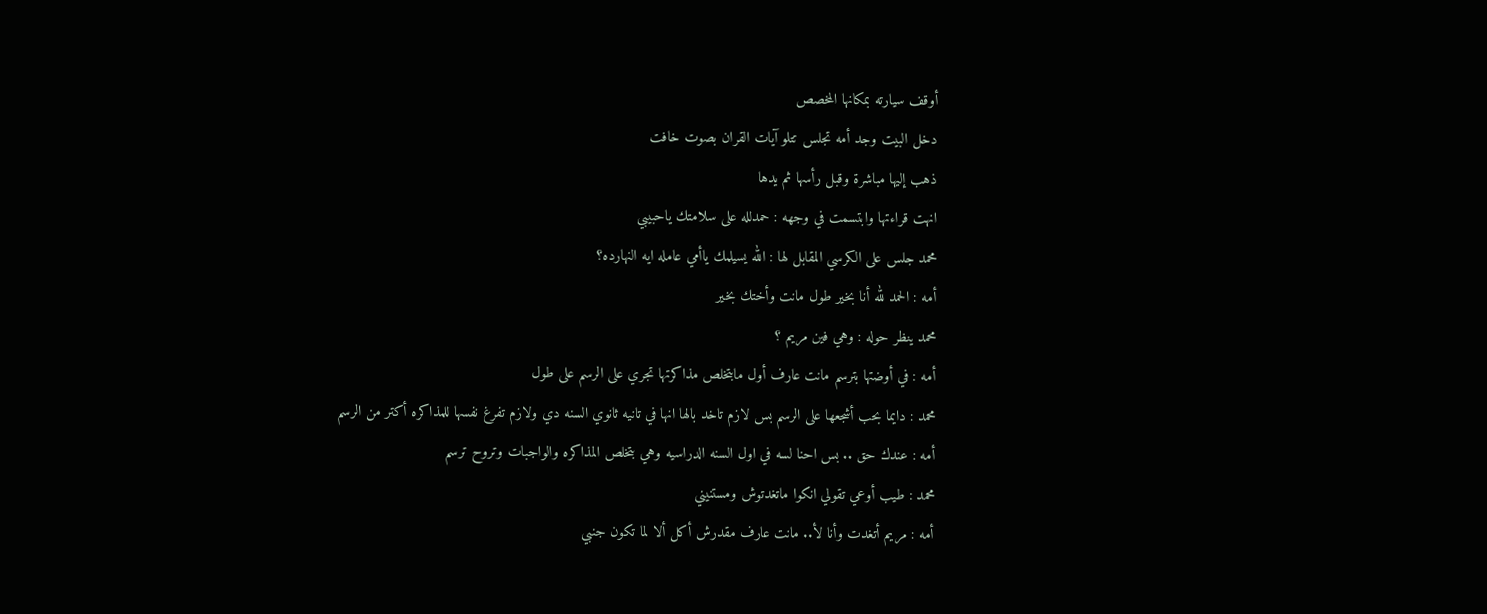أوقف سيارته بمكانها المخصص
دخل البيت وجد أمه تجلس تتلو آيات القران بصوت خافت
ذهب إليها مباشرة وقبل رأسها ثم يدها
انهت قراءتها وابتسمت في وجهه : حمدلله على سلامتك ياحبيبي
محمد جلس على الكرسي المقابل لها : الله يسيلمك ياأمي عامله ايه النهارده؟
أمه : الحمد لله أنا بخير طول مانت وأختك بخير
محمد ينظر حوله : وهي فين مريم ؟
أمه : في أوضتها بترسم مانت عارف أول مابتخلص مذاكرتها تجري على الرسم على طول
محمد : دايما بحب أشجعها على الرسم بس لازم تاخد بالها انها في تانيه ثانوي السنه دي ولازم تفرغ نفسها للمذاكره أكتر من الرسم
أمه : عندك حق .. بس احنا لسه في اول السنه الدراسيه وهي بتخلص المذاكره والواجبات وتروح ترسم
محمد : طيب أوعي تقولي انكوا ماتغدتوش ومستنيني
أمه : مريم أتغدت وأنا لأ.. مانت عارف مقدرش أكل ألا لما تكون جنبي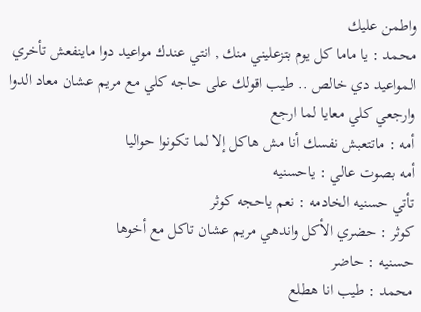واطمن عليك
محمد : يا ماما كل يوم بتزعليني منك , انتي عندك مواعيد دوا ماينفعش تأخري المواعيد دي خالص .. طيب اقولك على حاجه كلي مع مريم عشان معاد الدوا وارجعي كلي معايا لما ارجع
أمه : ماتتعبش نفسك أنا مش هاكل إلا لما تكونوا حواليا
أمه بصوت عالي : ياحسنيه
تأتي حسنيه الخادمه : نعم ياحجه كوثر
كوثر : حضري الأكل واندهي مريم عشان تاكل مع أخوها
حسنيه : حاضر
محمد : طيب انا هطلع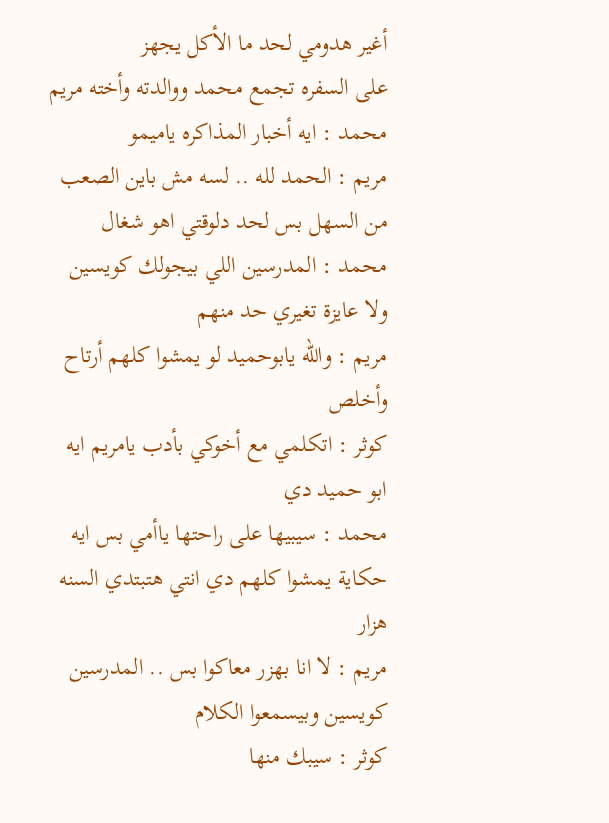أغير هدومي لحد ما الأكل يجهز
على السفره تجمع محمد ووالدته وأخته مريم
محمد : ايه أخبار المذاكره ياميمو
مريم : الحمد لله .. لسه مش باين الصعب من السهل بس لحد دلوقتي اهو شغال
محمد : المدرسين اللي بيجولك كويسين ولا عايزة تغيري حد منهم
مريم : والله يابوحميد لو يمشوا كلهم أرتاح وأخلص
كوثر : اتكلمي مع أخوكي بأدب يامريم ايه ابو حميد دي
محمد : سيبيها على راحتها ياأمي بس ايه حكاية يمشوا كلهم دي انتي هتبتدي السنه هزار
مريم : لا انا بهزر معاكوا بس .. المدرسين كويسين وبيسمعوا الكلام
كوثر : سيبك منها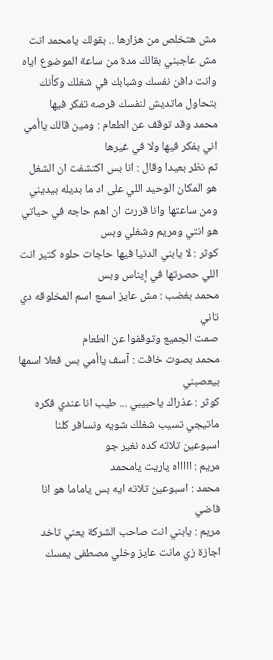مش هتخلص من هزارها .. بقولك يامحمد انت مش عاجبني بقالك مدة من ساعة الموضوع اياه وانت دافن نفسك وشبابك في شغلك وكأنك بتحاول ماتديش لنفسك فرصه تفكر فيها
محمد وقد توقف عن الطعام : ومين قالك ياأمي اني بفكر فيها ولا في غيرها
ثم نظر بعيدا وقال : انا بس اكتشفت ان الشغل هو المكان الوحيد اللي على اد ما بديله بيديني ومن ساعتها وانا قررت ان اهم حاجه في حياتي هو انتي ومريم وشغلي وبس
كوثر : لا يابني الدنيا فيها حاجات حلوه كتير انت اللي حصرتها في إيناس وبس
محمد بغضب : مش عايز اسمع اسم المخلوقه دي تاني
صمت الجميع وتوقفوا عن الطعام
محمد بصوت خافت : آسف ياأمي بس فعلا اسمها بيعصبني
كوثر : عذراك ياحبيبي ... طيب انا عندي فكره ماتيجي تسيب شغلك شويه ونسافر كلنا اسبوعين تلاته كده نغير جو
مريم : اااااه ياريت يامحمد
محمد : اسبوعين تلاته ايه بس ياماما هو انا فاضي
مريم : يابني انت صاحب الشركة يعني تاخد اجازة زي مانت عايز وخلي مصطفى يمسك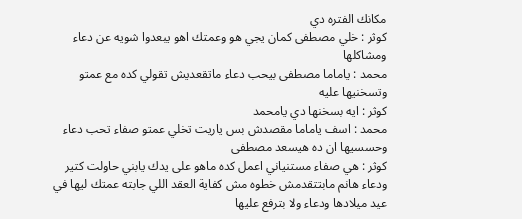مكانك الفتره دي
كوثر : خلي مصطفى كمان يجي هو وعمتك اهو يبعدوا شويه عن دعاء ومشاكلها
محمد : ياماما مصطفى بيحب دعاء ماتقعديش تقولي كده مع عمتو وتسخنيها عليه
كوثر : ايه بسخنها دي يامحمد
محمد : اسف ياماما مقصدش بس ياريت تخلي عمتو صفاء تحب دعاء وحسسيها ان ده هيسعد مصطفى
كوثر : هي صفاء مستنياني اعمل كده ماهو على يدك يابني حاولت كتير ودعاء هانم مابتتقدمش خطوه مش كفاية العقد اللي جابته عمتك ليها في عيد ميلادها ودعاء ولا بترفع عليها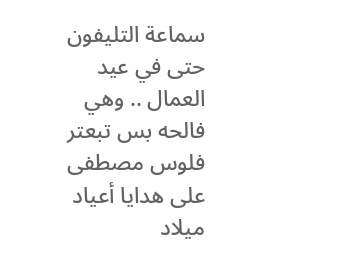سماعة التليفون حتى في عيد العمال .. وهي فالحه بس تبعتر فلوس مصطفى على هدايا أعياد ميلاد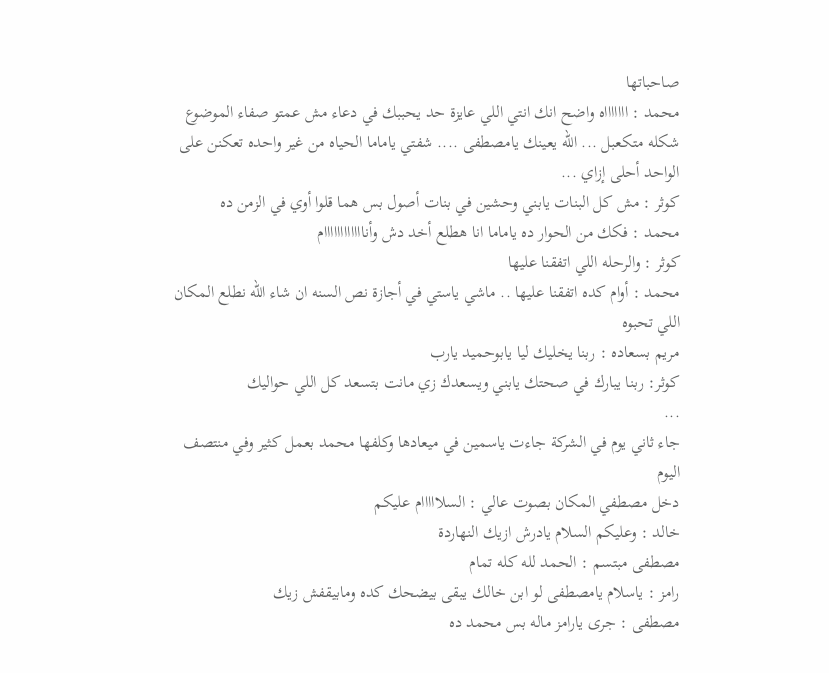صاحباتها
محمد : اااااااه واضح انك انتي اللي عايزة حد يحببك في دعاء مش عمتو صفاء الموضوع شكله متكعبل ... الله يعينك يامصطفى .... شفتي ياماما الحياه من غير واحده تعكنن على الواحد أحلى إزاي ...
كوثر : مش كل البنات يابني وحشين في بنات أصول بس هما قلوا أوي في الزمن ده
محمد : فكك من الحوار ده ياماما انا هطلع أخد دش وأناااااااااااام
كوثر : والرحله اللي اتفقنا عليها
محمد : أوام كده اتفقنا عليها .. ماشي ياستي في أجازة نص السنه ان شاء الله نطلع المكان اللي تحبوه
مريم بسعاده : ربنا يخليك ليا يابوحميد يارب
كوثر: ربنا يبارك في صحتك يابني ويسعدك زي مانت بتسعد كل اللي حواليك
...
جاء ثاني يوم في الشركة جاءت ياسمين في ميعادها وكلفها محمد بعمل كثير وفي منتصف اليوم
دخل مصطفي المكان بصوت عالي : السلااااام عليكم
خالد : وعليكم السلام يادرش ازيك النهاردة
مصطفى مبتسم : الحمد لله كله تمام
رامز : ياسلام يامصطفى لو ابن خالك يبقى بيضحك كده ومابيقفش زيك
مصطفى : جرى يارامز ماله بس محمد ده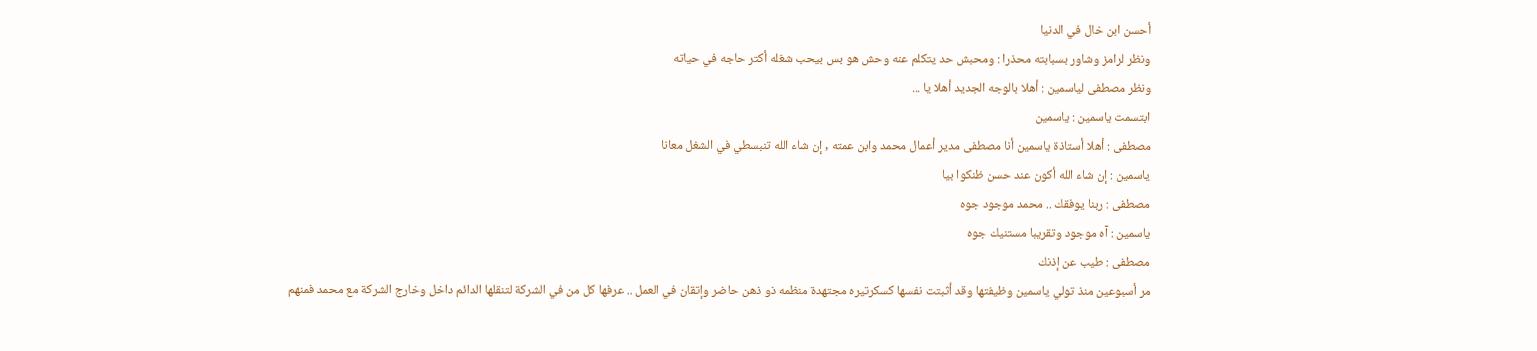أحسن ابن خال في الدنيا
ونظر لرامز وشاور بسبابته محذرا : ومحبش حد يتكلم عنه وحش هو بس بيحب شغله أكتر حاجه في حياته
ونظر مصطفى لياسمين : أهلا بالوجه الجديد أهلا يا ...
ابتسمت ياسمين : ياسمين
مصطفى : أهلا أستاذة ياسمين أنا مصطفى مدير أعمال محمد وابن عمته , إن شاء الله تنبسطي في الشغل معانا
ياسمين : إن شاء الله أكون عند حسن ظنكوا بيا
مصطفى : ربنا يوفقك .. محمد موجود جوه
ياسمين : آه موجود وتقريبا مستنيك جوه
مصطفى : طيب عن إذنك
مر أسبوعين منذ تولي ياسمين وظيفتها وقد أثبتت نفسها كسكرتيره مجتهدة منظمه ذو ذهن حاضر وإتقان في العمل .. عرفها كل من في الشركة لتنقلها الدائم داخل وخارج الشركة مع محمد فمنهم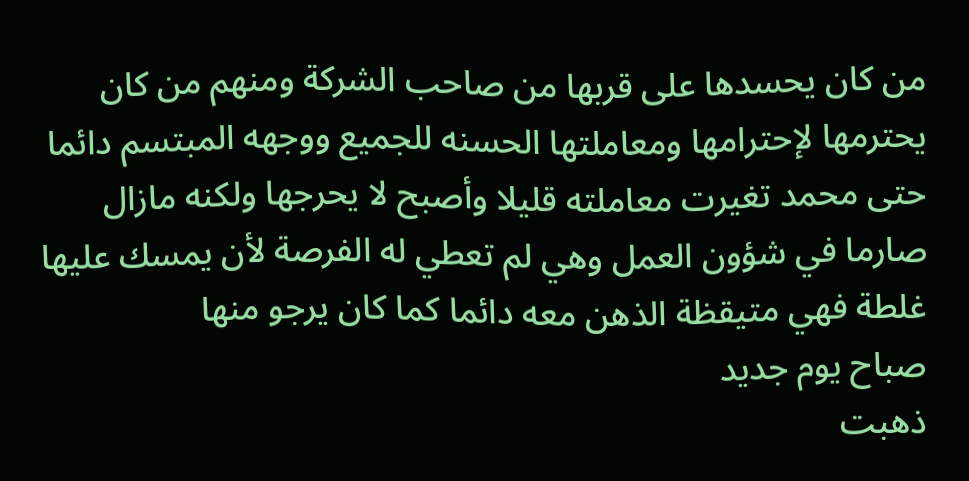من كان يحسدها على قربها من صاحب الشركة ومنهم من كان يحترمها لإحترامها ومعاملتها الحسنه للجميع ووجهه المبتسم دائما
حتى محمد تغيرت معاملته قليلا وأصبح لا يحرجها ولكنه مازال صارما في شؤون العمل وهي لم تعطي له الفرصة لأن يمسك عليها غلطة فهي متيقظة الذهن معه دائما كما كان يرجو منها
صباح يوم جديد
ذهبت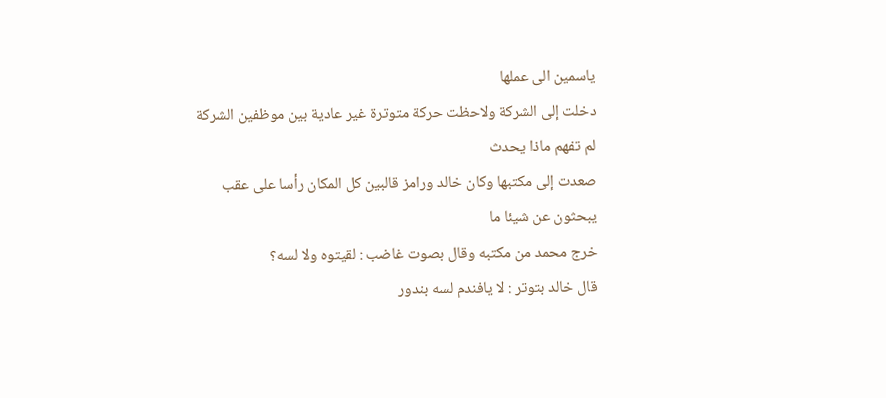ياسمين الى عملها
دخلت إلى الشركة ولاحظت حركة متوترة غير عادية بين موظفين الشركة
لم تفهم ماذا يحدث
صعدت إلى مكتبها وكان خالد ورامز قالبين كل المكان رأسا على عقب يبحثون عن شيئا ما
خرج محمد من مكتبه وقال بصوت غاضب : لقيتوه ولا لسه؟
قال خالد بتوتر : لا يافندم لسه بندور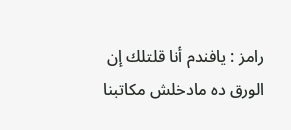رامز : يافندم أنا قلتلك إن الورق ده مادخلش مكاتبنا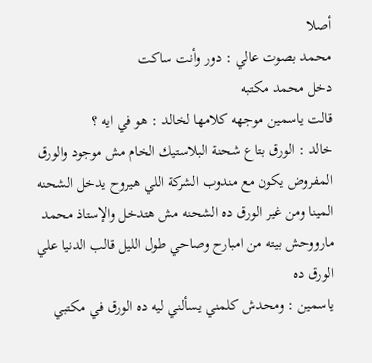أصلا
محمد بصوت عالي : دور وأنت ساكت
دخل محمد مكتبه
قالت ياسمين موجهه كلامها لخالد : هو في ايه ؟
خالد : الورق بتاع شحنة البلاستيك الخام مش موجود والورق المفروض يكون مع مندوب الشركة اللي هيروح يدخل الشحنه المينا ومن غير الورق ده الشحنه مش هتدخل والإستاذ محمد مارووحش بيته من امبارح وصاحي طول الليل قالب الدنيا علي الورق ده
ياسمين : ومحدش كلمني يسألني ليه ده الورق في مكتبي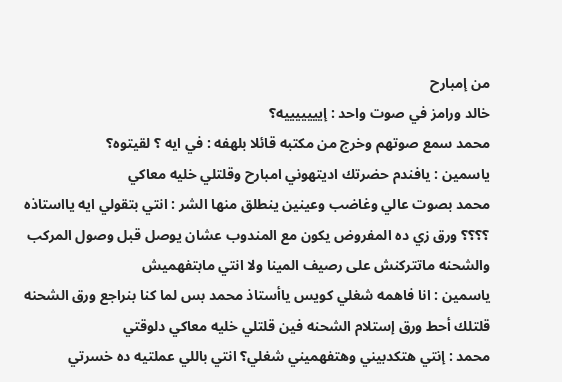من إمبارح
خالد ورامز في صوت واحد : إيييييييه؟
محمد سمع صوتهم وخرج من مكتبه قائلا بلهفه : في ايه ؟ لقيتوه؟
ياسمين : يافندم حضرتك اديتهوني امبارح وقلتلي خليه معاكي
محمد بصوت عالي وغاضب وعينين ينطلق منها الشر : انتي بتقولي ايه يااستاذه ؟؟؟؟ ورق زي ده المفروض يكون مع المندوب عشان يوصل قبل وصول المركب والشحنه ماتتركنش على رصيف المينا ولا انتي مابتفهميش
ياسمين : انا فاهمه شغلي كويس ياأستاذ محمد بس لما كنا بنراجع ورق الشحنه قلتلك أحط ورق إستلام الشحنه فين قلتلي خليه معاكي دلوقتي
محمد : إنتي هتكدبيني وهتفهميني شغلي؟ انتي باللي عملتيه ده خسرتي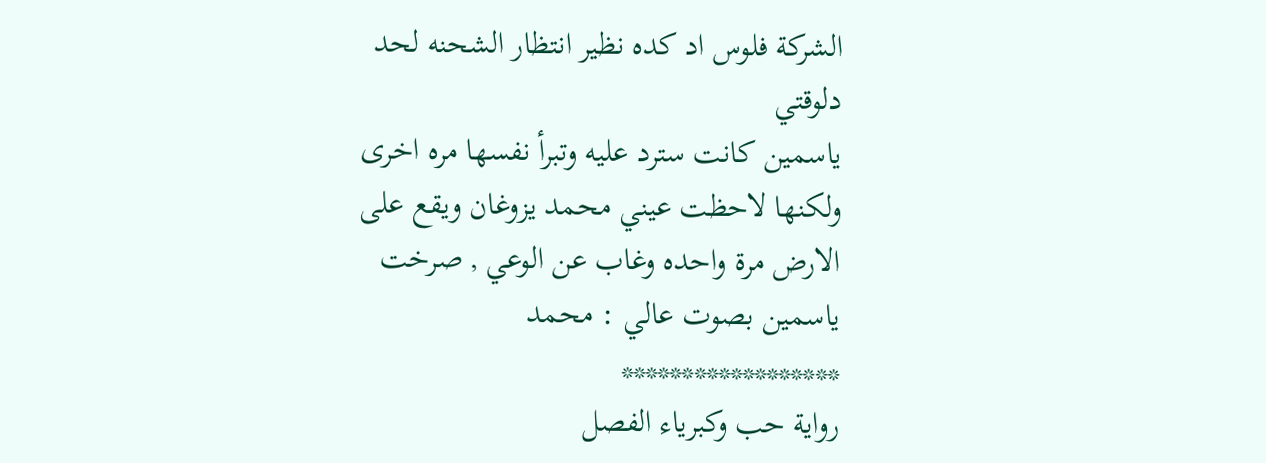الشركة فلوس اد كده نظير انتظار الشحنه لحد دلوقتي
ياسمين كانت سترد عليه وتبرأ نفسها مره اخرى ولكنها لاحظت عيني محمد يزوغان ويقع على الارض مرة واحده وغاب عن الوعي , صرخت ياسمين بصوت عالي : محمد
******************
رواية حب وكبرياء الفصل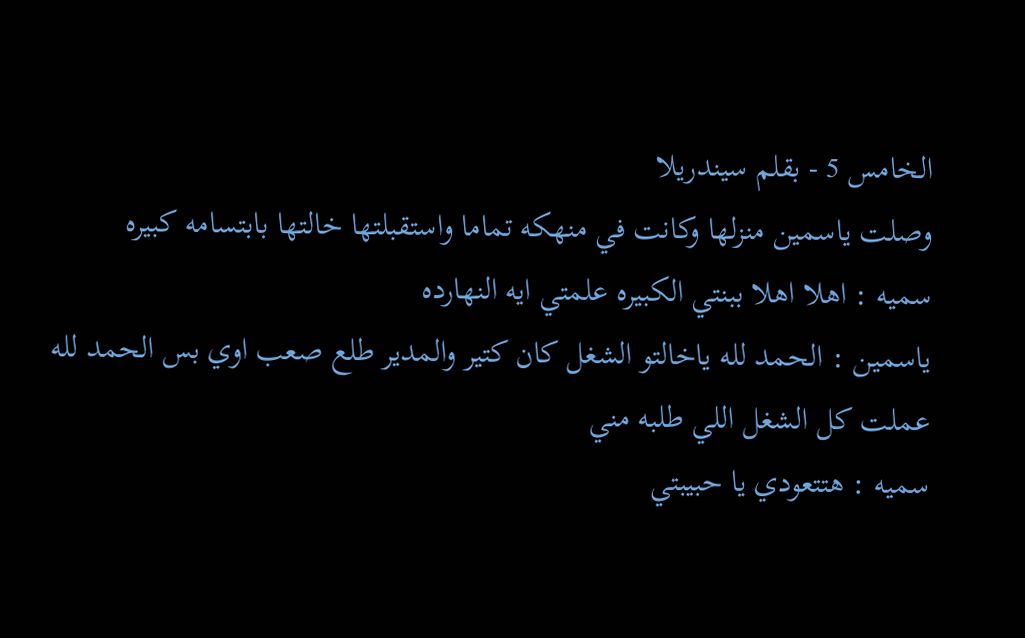الخامس 5 - بقلم سيندريلا
وصلت ياسمين منزلها وكانت في منهكه تماما واستقبلتها خالتها بابتسامه كبيره
سميه : اهلا اهلا ببنتي الكبيره علمتي ايه النهارده
ياسمين : الحمد لله ياخالتو الشغل كان كتير والمدير طلع صعب اوي بس الحمد لله عملت كل الشغل اللي طلبه مني
سميه : هتتعودي يا حبيبتي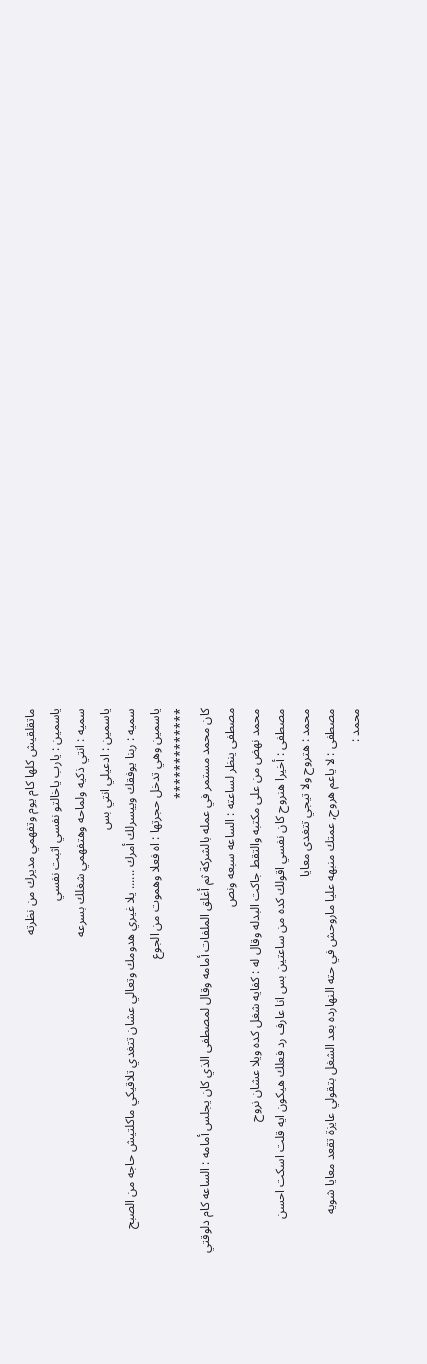ماتقلقيش كلها كام يوم وتفهمي مديرك من نظرته
ياسمين : يارب ياخالتو نفسي اثبت نفسي
سميه : انتي ذكيه ولماحه وهتفهمي شغلك بسرعه
ياسمين : ادعيلي انتي بس
سميه : ربنا يوفقك وييسرلك أمرك ...... يلا غيري هدومك وتعالي عشان تتغدي تلاقيكي ماكلتيش حاجه من الصبح
ياسمين وهي تدخل حجرتها : اه فعلا وهموت من الجوع
*************
كان محمد مستمر في عمله بالشركة ثم أغلق الملفات أمامه وقال لمصطفى الذي كان يجلس أمامه : الساعه كام دلوقتي
مصطفى ينظر لساعته : الساعه سبعه ونص
محمد نهض من على مكتبه والتقط جاكت البدله وقال له : كفايه شغل كده ويلا عشان نروح
مصطفى : أخيرا هنروح كان نفسي اقولك كده من ساعتين بس انا عارف رد فعلك هيكون ايه قلت اسكت احسن
محمد : هتروح ولا تيجي تتغدى معايا
مصطفى : لا ياعم هروح, عمتك منبهه عليا ماروحش في حته النهارده بعد الشغل بتقولي عايزة تقعد معايا شويه
محمد :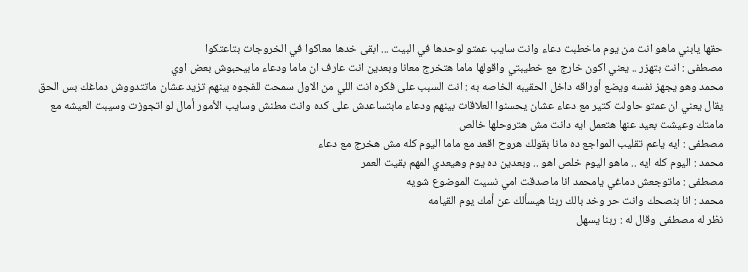حقها يابني ماهو انت من يوم ماخطبت دعاء وانت سايب عمتو لوحدها في البيت ... ابقى خدها معاكوا في الخروجات بتاعتكوا
مصطفى : انت بتهزر .. يعني اكون خارج مع خطيبتي واقولها ماما هتخرج معانا وبعدين انت عارف ان ماما ودعاء مابيحبوش بعض اوي
محمد وهو يجهز نفسه ويضع أوراقه داخل الحقيبه الخاصه به : انت السبب على فكره انت اللي من الاول سمحت للفجوه بينهم تزيد عشان ماتتدووش دماغك بس الحق يقال يعني ان عمتو حاولت كتير مع دعاء عشان يحسنوا العلاقات بينهم ودعاء مابتساعدش على كده وانت مطنش وسايب الأمور أمال لو اتجوزت وسيبت العيشه مع مامتك وعيشت بعيد عنها هتعمل ايه دانت مش هتروحلها خالص
مصطفى : ايه ياعم تقليب المواجع ده مانا بقولك هروح اقعد مع ماما اليوم كله مش هخرج مع دعاء
محمد : اليوم كله ايه .. ماهو اليوم خلص اهو .. وبعدين ده يوم وهيعدي المهم بقيت العمر
مصطفى : ماتوجعش دماغي يامحمد انا ماصدقت امي نسيت الموضوع شويه
محمد : انا بنصحك وانت حر وخد بالك ربنا هيسألك عن أمك يوم القيامه
نظر له مصطفى وقال له : ربنا يسهل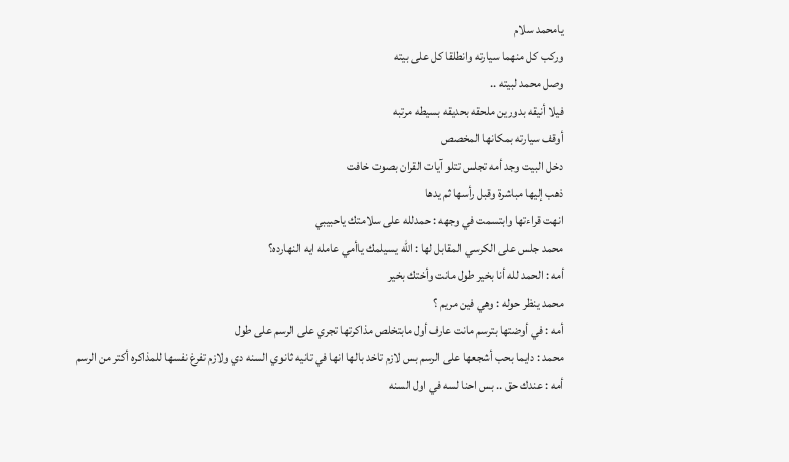يامحمد سلام
وركب كل منهما سيارته وانطلقا كل على بيته
وصل محمد لبيته ..
فيلا أنيقه بدورين ملحقه بحديقه بسيطه مرتبه
أوقف سيارته بمكانها المخصص
دخل البيت وجد أمه تجلس تتلو آيات القران بصوت خافت
ذهب إليها مباشرة وقبل رأسها ثم يدها
انهت قراءتها وابتسمت في وجهه : حمدلله على سلامتك ياحبيبي
محمد جلس على الكرسي المقابل لها : الله يسيلمك ياأمي عامله ايه النهارده؟
أمه : الحمد لله أنا بخير طول مانت وأختك بخير
محمد ينظر حوله : وهي فين مريم ؟
أمه : في أوضتها بترسم مانت عارف أول مابتخلص مذاكرتها تجري على الرسم على طول
محمد : دايما بحب أشجعها على الرسم بس لازم تاخد بالها انها في تانيه ثانوي السنه دي ولازم تفرغ نفسها للمذاكره أكتر من الرسم
أمه : عندك حق .. بس احنا لسه في اول السنه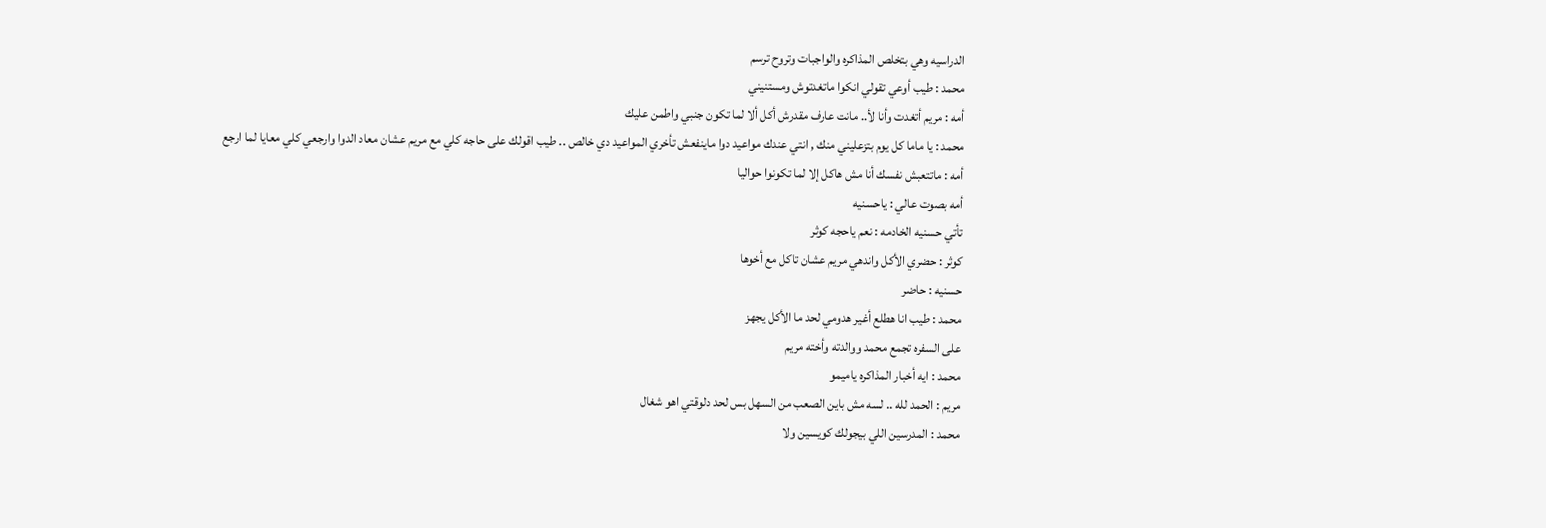الدراسيه وهي بتخلص المذاكره والواجبات وتروح ترسم
محمد : طيب أوعي تقولي انكوا ماتغدتوش ومستنيني
أمه : مريم أتغدت وأنا لأ.. مانت عارف مقدرش أكل ألا لما تكون جنبي واطمن عليك
محمد : يا ماما كل يوم بتزعليني منك , انتي عندك مواعيد دوا ماينفعش تأخري المواعيد دي خالص .. طيب اقولك على حاجه كلي مع مريم عشان معاد الدوا وارجعي كلي معايا لما ارجع
أمه : ماتتعبش نفسك أنا مش هاكل إلا لما تكونوا حواليا
أمه بصوت عالي : ياحسنيه
تأتي حسنيه الخادمه : نعم ياحجه كوثر
كوثر : حضري الأكل واندهي مريم عشان تاكل مع أخوها
حسنيه : حاضر
محمد : طيب انا هطلع أغير هدومي لحد ما الأكل يجهز
على السفره تجمع محمد ووالدته وأخته مريم
محمد : ايه أخبار المذاكره ياميمو
مريم : الحمد لله .. لسه مش باين الصعب من السهل بس لحد دلوقتي اهو شغال
محمد : المدرسين اللي بيجولك كويسين ولا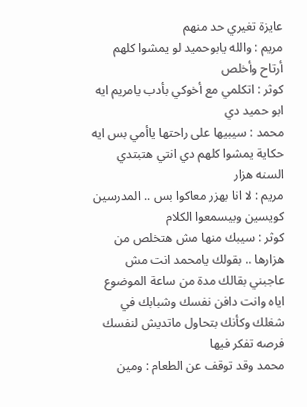عايزة تغيري حد منهم
مريم : والله يابوحميد لو يمشوا كلهم أرتاح وأخلص
كوثر : اتكلمي مع أخوكي بأدب يامريم ايه ابو حميد دي
محمد : سيبيها على راحتها ياأمي بس ايه حكاية يمشوا كلهم دي انتي هتبتدي السنه هزار
مريم : لا انا بهزر معاكوا بس .. المدرسين كويسين وبيسمعوا الكلام
كوثر : سيبك منها مش هتخلص من هزارها .. بقولك يامحمد انت مش عاجبني بقالك مدة من ساعة الموضوع اياه وانت دافن نفسك وشبابك في شغلك وكأنك بتحاول ماتديش لنفسك فرصه تفكر فيها
محمد وقد توقف عن الطعام : ومين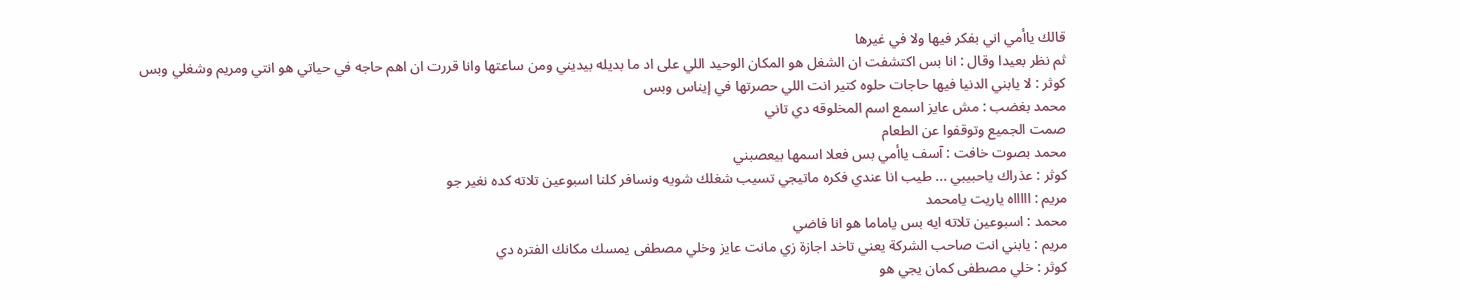قالك ياأمي اني بفكر فيها ولا في غيرها
ثم نظر بعيدا وقال : انا بس اكتشفت ان الشغل هو المكان الوحيد اللي على اد ما بديله بيديني ومن ساعتها وانا قررت ان اهم حاجه في حياتي هو انتي ومريم وشغلي وبس
كوثر : لا يابني الدنيا فيها حاجات حلوه كتير انت اللي حصرتها في إيناس وبس
محمد بغضب : مش عايز اسمع اسم المخلوقه دي تاني
صمت الجميع وتوقفوا عن الطعام
محمد بصوت خافت : آسف ياأمي بس فعلا اسمها بيعصبني
كوثر : عذراك ياحبيبي ... طيب انا عندي فكره ماتيجي تسيب شغلك شويه ونسافر كلنا اسبوعين تلاته كده نغير جو
مريم : اااااه ياريت يامحمد
محمد : اسبوعين تلاته ايه بس ياماما هو انا فاضي
مريم : يابني انت صاحب الشركة يعني تاخد اجازة زي مانت عايز وخلي مصطفى يمسك مكانك الفتره دي
كوثر : خلي مصطفى كمان يجي هو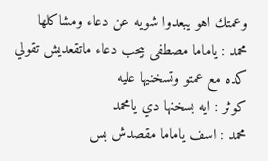وعمتك اهو يبعدوا شويه عن دعاء ومشاكلها
محمد : ياماما مصطفى بيحب دعاء ماتقعديش تقولي كده مع عمتو وتسخنيها عليه
كوثر : ايه بسخنها دي يامحمد
محمد : اسف ياماما مقصدش بس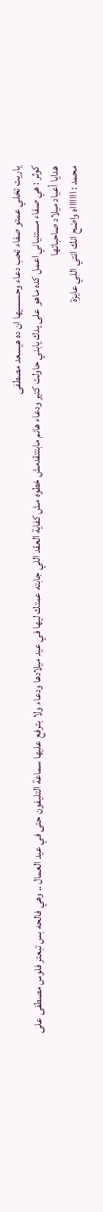ياريت تخلي عمتو صفاء تحب دعاء وحسسيها ان ده هيسعد مصطفى
كوثر : هي صفاء مستنياني اعمل كده ماهو على يدك يابني حاولت كتير ودعاء هانم مابتتقدمش خطوه مش كفاية العقد اللي جابته عمتك ليها في عيد ميلادها ودعاء ولا بترفع عليها سماعة التليفون حتى في عيد العمال .. وهي فالحه بس تبعتر فلوس مصطفى على هدايا أعياد ميلاد صاحباتها
محمد : اااااااه واضح انك انتي اللي عايزة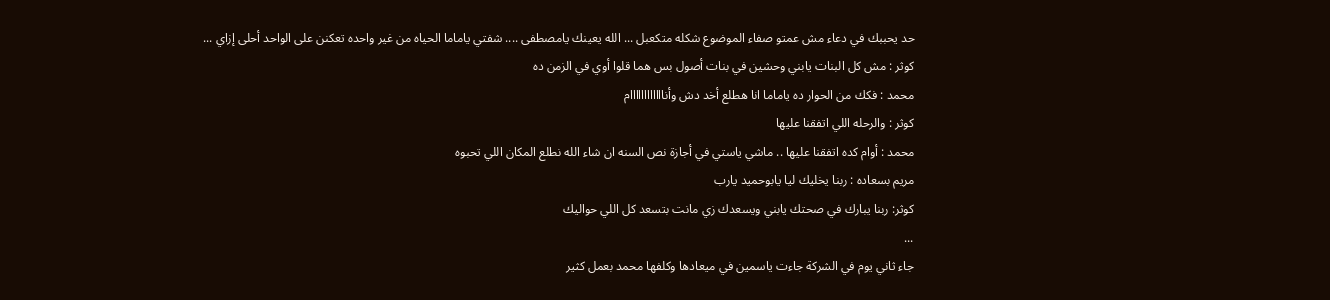حد يحببك في دعاء مش عمتو صفاء الموضوع شكله متكعبل ... الله يعينك يامصطفى .... شفتي ياماما الحياه من غير واحده تعكنن على الواحد أحلى إزاي ...
كوثر : مش كل البنات يابني وحشين في بنات أصول بس هما قلوا أوي في الزمن ده
محمد : فكك من الحوار ده ياماما انا هطلع أخد دش وأناااااااااااام
كوثر : والرحله اللي اتفقنا عليها
محمد : أوام كده اتفقنا عليها .. ماشي ياستي في أجازة نص السنه ان شاء الله نطلع المكان اللي تحبوه
مريم بسعاده : ربنا يخليك ليا يابوحميد يارب
كوثر: ربنا يبارك في صحتك يابني ويسعدك زي مانت بتسعد كل اللي حواليك
...
جاء ثاني يوم في الشركة جاءت ياسمين في ميعادها وكلفها محمد بعمل كثير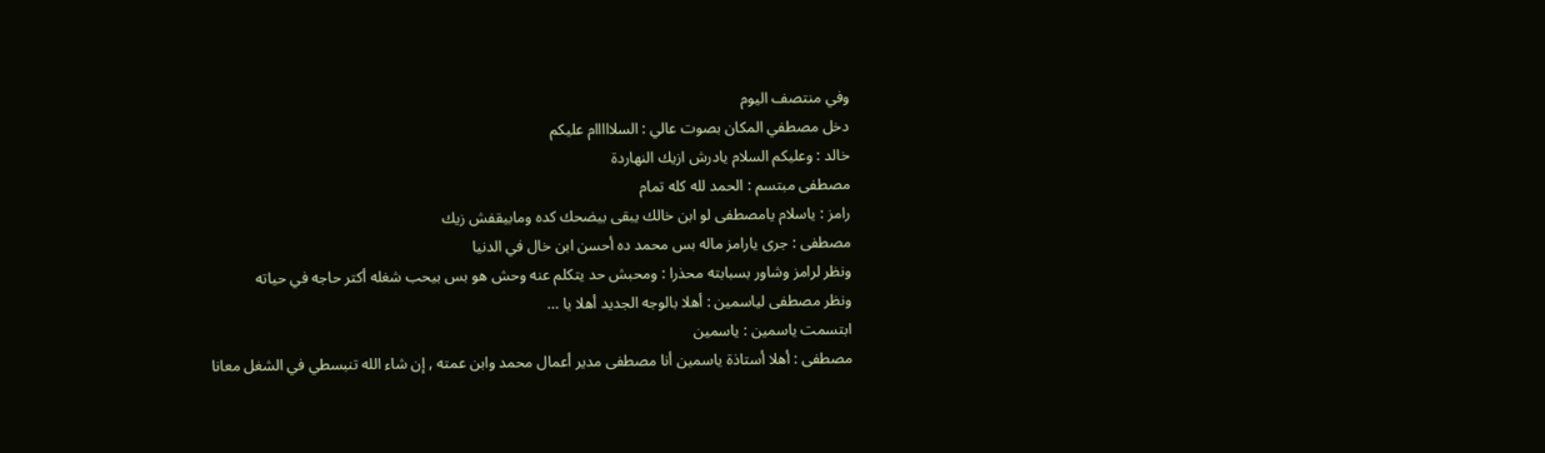وفي منتصف اليوم
دخل مصطفي المكان بصوت عالي : السلااااام عليكم
خالد : وعليكم السلام يادرش ازيك النهاردة
مصطفى مبتسم : الحمد لله كله تمام
رامز : ياسلام يامصطفى لو ابن خالك يبقى بيضحك كده ومابيقفش زيك
مصطفى : جرى يارامز ماله بس محمد ده أحسن ابن خال في الدنيا
ونظر لرامز وشاور بسبابته محذرا : ومحبش حد يتكلم عنه وحش هو بس بيحب شغله أكتر حاجه في حياته
ونظر مصطفى لياسمين : أهلا بالوجه الجديد أهلا يا ...
ابتسمت ياسمين : ياسمين
مصطفى : أهلا أستاذة ياسمين أنا مصطفى مدير أعمال محمد وابن عمته , إن شاء الله تنبسطي في الشغل معانا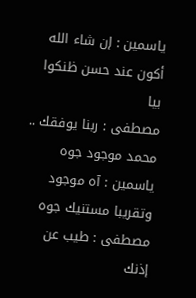ياسمين : إن شاء الله أكون عند حسن ظنكوا بيا
مصطفى : ربنا يوفقك .. محمد موجود جوه
ياسمين : آه موجود وتقريبا مستنيك جوه
مصطفى : طيب عن إذنك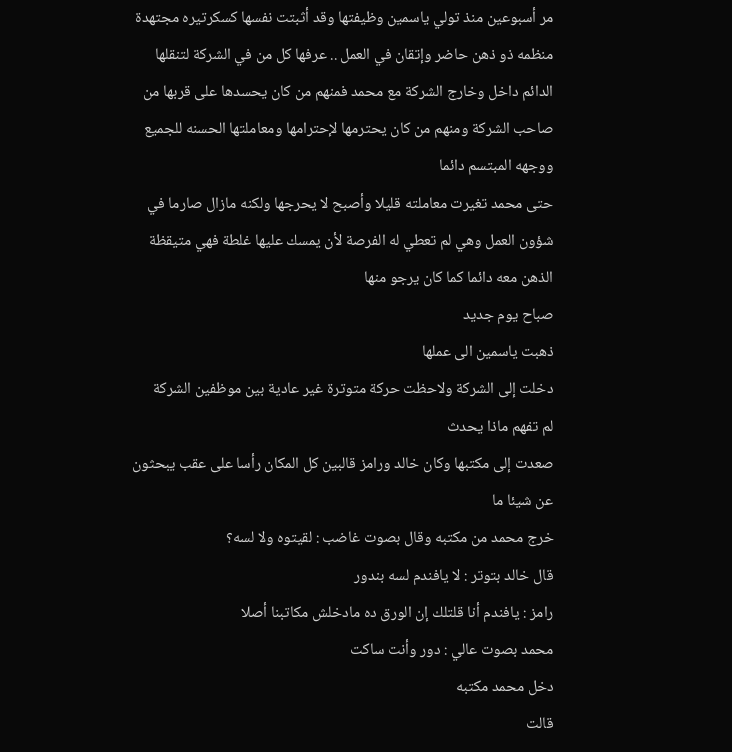مر أسبوعين منذ تولي ياسمين وظيفتها وقد أثبتت نفسها كسكرتيره مجتهدة منظمه ذو ذهن حاضر وإتقان في العمل .. عرفها كل من في الشركة لتنقلها الدائم داخل وخارج الشركة مع محمد فمنهم من كان يحسدها على قربها من صاحب الشركة ومنهم من كان يحترمها لإحترامها ومعاملتها الحسنه للجميع ووجهه المبتسم دائما
حتى محمد تغيرت معاملته قليلا وأصبح لا يحرجها ولكنه مازال صارما في شؤون العمل وهي لم تعطي له الفرصة لأن يمسك عليها غلطة فهي متيقظة الذهن معه دائما كما كان يرجو منها
صباح يوم جديد
ذهبت ياسمين الى عملها
دخلت إلى الشركة ولاحظت حركة متوترة غير عادية بين موظفين الشركة
لم تفهم ماذا يحدث
صعدت إلى مكتبها وكان خالد ورامز قالبين كل المكان رأسا على عقب يبحثون عن شيئا ما
خرج محمد من مكتبه وقال بصوت غاضب : لقيتوه ولا لسه؟
قال خالد بتوتر : لا يافندم لسه بندور
رامز : يافندم أنا قلتلك إن الورق ده مادخلش مكاتبنا أصلا
محمد بصوت عالي : دور وأنت ساكت
دخل محمد مكتبه
قالت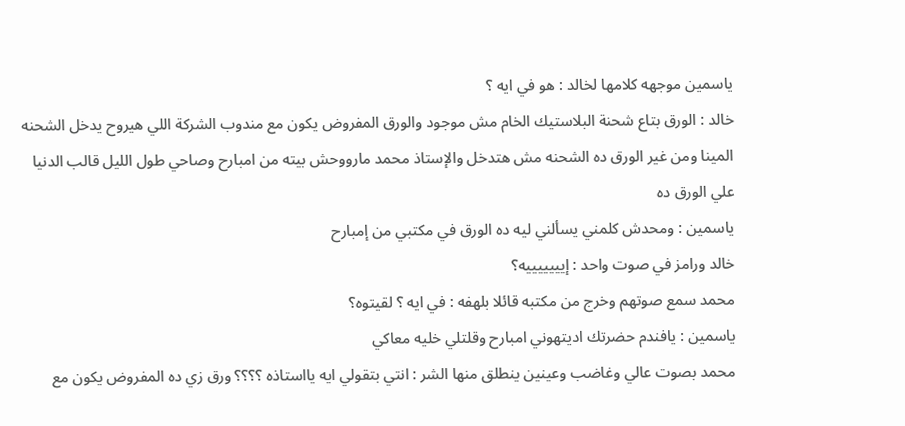ياسمين موجهه كلامها لخالد : هو في ايه ؟
خالد : الورق بتاع شحنة البلاستيك الخام مش موجود والورق المفروض يكون مع مندوب الشركة اللي هيروح يدخل الشحنه المينا ومن غير الورق ده الشحنه مش هتدخل والإستاذ محمد مارووحش بيته من امبارح وصاحي طول الليل قالب الدنيا علي الورق ده
ياسمين : ومحدش كلمني يسألني ليه ده الورق في مكتبي من إمبارح
خالد ورامز في صوت واحد : إيييييييه؟
محمد سمع صوتهم وخرج من مكتبه قائلا بلهفه : في ايه ؟ لقيتوه؟
ياسمين : يافندم حضرتك اديتهوني امبارح وقلتلي خليه معاكي
محمد بصوت عالي وغاضب وعينين ينطلق منها الشر : انتي بتقولي ايه يااستاذه ؟؟؟؟ ورق زي ده المفروض يكون مع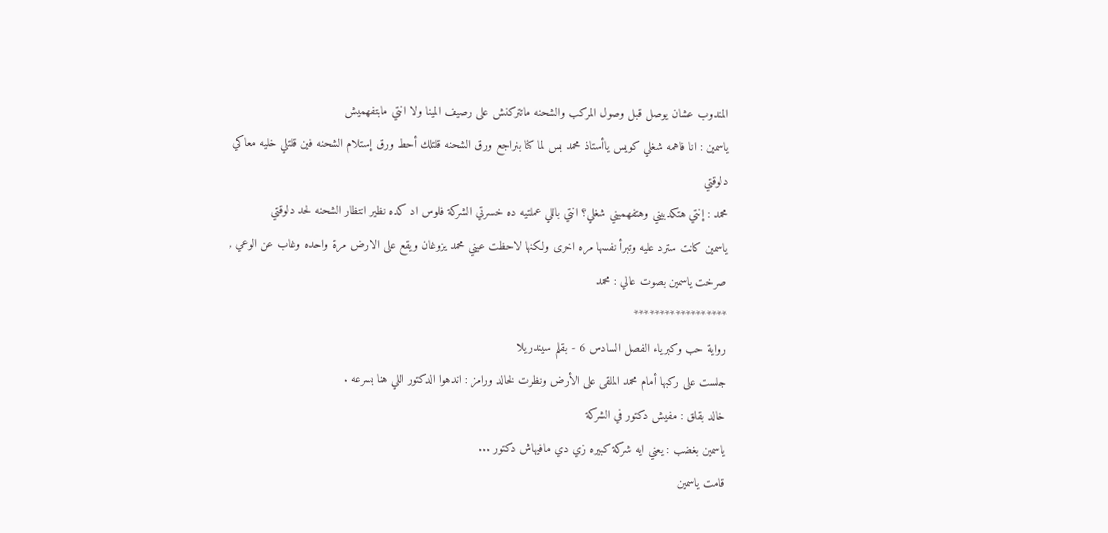المندوب عشان يوصل قبل وصول المركب والشحنه ماتتركنش على رصيف المينا ولا انتي مابتفهميش
ياسمين : انا فاهمه شغلي كويس ياأستاذ محمد بس لما كنا بنراجع ورق الشحنه قلتلك أحط ورق إستلام الشحنه فين قلتلي خليه معاكي دلوقتي
محمد : إنتي هتكدبيني وهتفهميني شغلي؟ انتي باللي عملتيه ده خسرتي الشركة فلوس اد كده نظير انتظار الشحنه لحد دلوقتي
ياسمين كانت سترد عليه وتبرأ نفسها مره اخرى ولكنها لاحظت عيني محمد يزوغان ويقع على الارض مرة واحده وغاب عن الوعي , صرخت ياسمين بصوت عالي : محمد
******************
رواية حب وكبرياء الفصل السادس 6 - بقلم سيندريلا
جلست على ركبها أمام محمد الملقى على الأرض ونظرت لخالد ورامز : اندهوا الدكتور اللي هنا بسرعه .
خالد بقلق : مفيش دكتور في الشركة
ياسمين بغضب : يعني ايه شركة كبيره زي دي مافيهاش دكتور ...
قامت ياسمين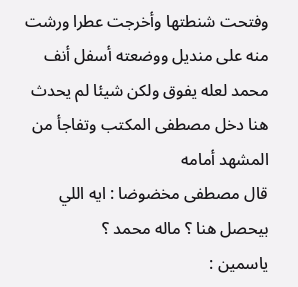وفتحت شنطتها وأخرجت عطرا ورشت منه على منديل ووضعته أسفل أنف محمد لعله يفوق ولكن شيئا لم يحدث
هنا دخل مصطفى المكتب وتفاجأ من المشهد أمامه
قال مصطفى مخضوضا : ايه اللي بيحصل هنا ؟ ماله محمد ؟
ياسمين :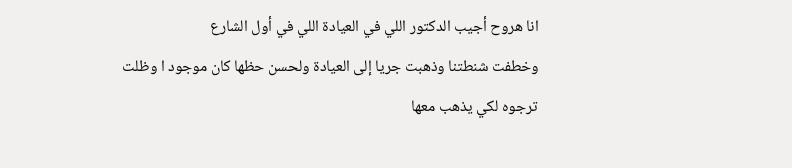انا هروح أجيب الدكتور اللي في العيادة اللي في أول الشارع
وخطفت شنطتنا وذهبت جريا إلى العيادة ولحسن حظها كان موجود ا وظلت ترجوه لكي يذهب معها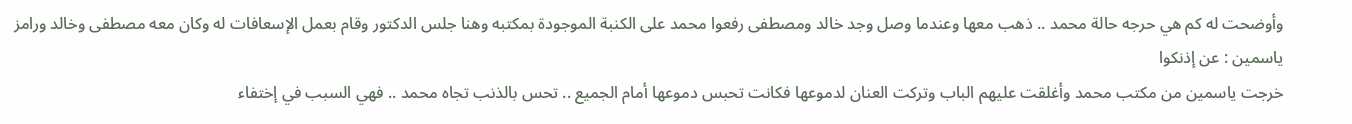وأوضحت له كم هي حرجه حالة محمد .. ذهب معها وعندما وصل وجد خالد ومصطفى رفعوا محمد على الكنبة الموجودة بمكتبه وهنا جلس الدكتور وقام بعمل الإسعافات له وكان معه مصطفى وخالد ورامز
ياسمين : عن إذنكوا
خرجت ياسمين من مكتب محمد وأغلقت عليهم الباب وتركت العنان لدموعها فكانت تحبس دموعها أمام الجميع .. تحس بالذنب تجاه محمد .. فهي السبب في إختفاء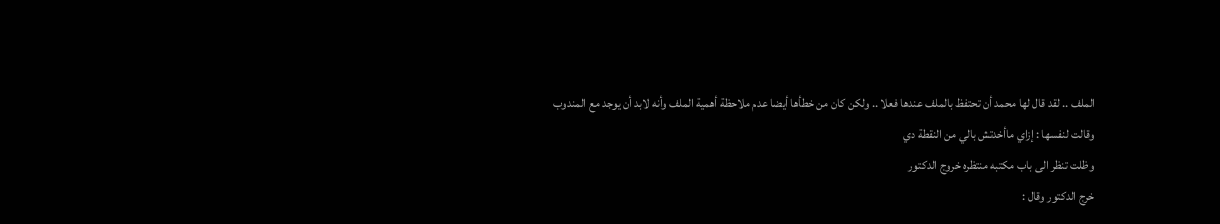الملف .. لقد قال لها محمد أن تحتفظ بالملف عندها فعلا .. ولكن كان من خطأها أيضا عدم ملاحظة أهمية الملف وأنه لابد أن يوجد مع المندوب
وقالت لنفسها : إزاي ماأخدتش بالي من النقطة دي
وظلت تنظر الى باب مكتبه منتظره خروج الدكتور
خرج الدكتور وقال :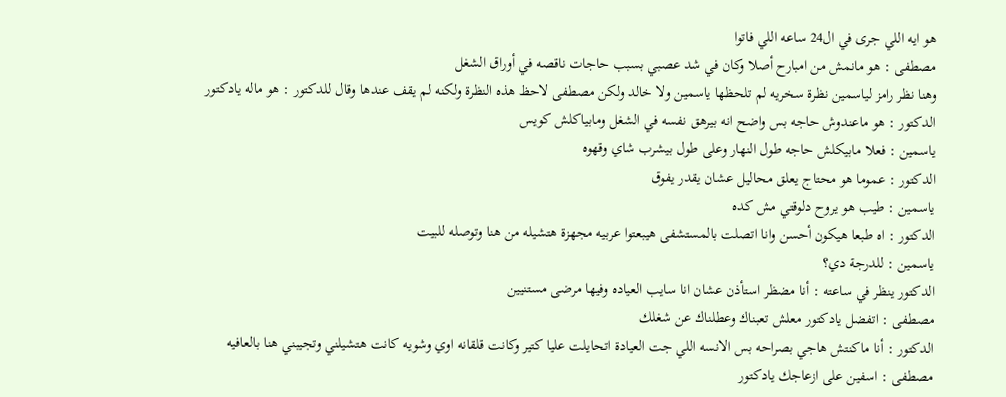هو ايه اللي جرى في ال24 ساعه اللي فاتوا
مصطفى : هو مانمش من امبارح أصلا وكان في شد عصبي بسبب حاجات ناقصه في أوراق الشغل
وهنا نظر رامز لياسمين نظرة سخريه لم تلحظها ياسمين ولا خالد ولكن مصطفى لاحظ هذه النظرة ولكنه لم يقف عندها وقال للدكتور : هو ماله يادكتور
الدكتور : هو ماعندوش حاجه بس واضح انه بيرهق نفسه في الشغل ومابياكلش كويس
ياسمين : فعلا مابيكلش حاجه طول النهار وعلى طول بيشرب شاي وقهوه
الدكتور : عموما هو محتاج يعلق محاليل عشان يقدر يفوق
ياسمين : طيب هو يروح دلوقتي مش كده
الدكتور : اه طبعا هيكون أحسن وانا اتصلت بالمستشفى هيبعتوا عربيه مجهزة هتشيله من هنا وتوصله للبيت
ياسمين : للدرجة دي؟
الدكتور ينظر في ساعته : أنا مضظر استأذن عشان انا سايب العياده وفيها مرضى مستنيين
مصطفى : اتفضل يادكتور معلش تعبناك وعطلناك عن شغلك
الدكتور : أنا ماكنتش هاجي بصراحه بس الانسه اللي جت العيادة اتحايلت عليا كتير وكانت قلقانه اوي وشويه كانت هتشيلني وتجيبني هنا بالعافيه
مصطفى : اسفين على ازعاجك يادكتور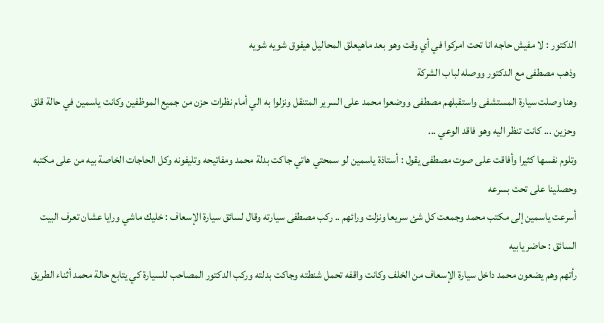الدكتور : لا مفيش حاجه انا تحت امركوا في أي وقت وهو بعد ماهيعلق المحاليل هيفوق شويه شويه
وذهب مصطفى مع الدكتور ووصله لباب الشركة
وهنا وصلت سيارة المستشفى واستقبلهم مصطفى ووضعوا محمد على السرير المتنقل ونزلوا به الي أمام نظرات حزن من جميع الموظفين وكانت ياسمين في حالة قلق وحزين ... كانت تنظر اليه وهو فاقد الوعي ...
وتلوم نفسها كثيرا وأفاقت على صوت مصطفى يقول : أستاذة ياسمين لو سمحتي هاتي جاكت بدلة محمد ومفاتيحه وتليفونه وكل الحاجات الخاصة بيه من على مكتبه وحصلينا على تحت بسرعه
أسرعت ياسمين إلى مكتب محمد وجمعت كل شئ سريعا ونزلت ورائهم .. ركب مصطفى سيارته وقال لسائق سيارة الإسعاف : خليك ماشي ورايا عشان تعرف البيت
السائق : حاضر يابيه
رأتهم وهم يضعون محمد داخل سيارة الإسعاف من الخلف وكانت واقفه تحمل شنطته وجاكت بدلته وركب الدكتور المصاحب للسيارة كي يتابع حالة محمد أثناء الطريق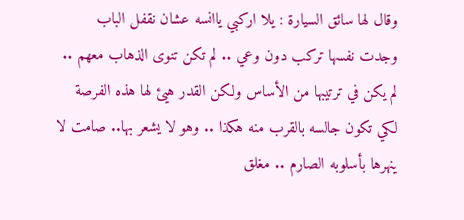وقال لها سائق السيارة : يلا اركبي ياانسه عشان نقفل الباب
وجدت نفسها تركب دون وعي .. لم تكن تنوى الذهاب معهم .. لم يكن في ترتيبها من الأساس ولكن القدر هيئ لها هذه الفرصة لكي تكون جالسه بالقرب منه هكذا .. وهو لا يشعر بها.. صامت لا ينهرها بأسلوبه الصارم .. مغلق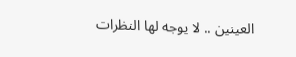العينين .. لا يوجه لها النظرات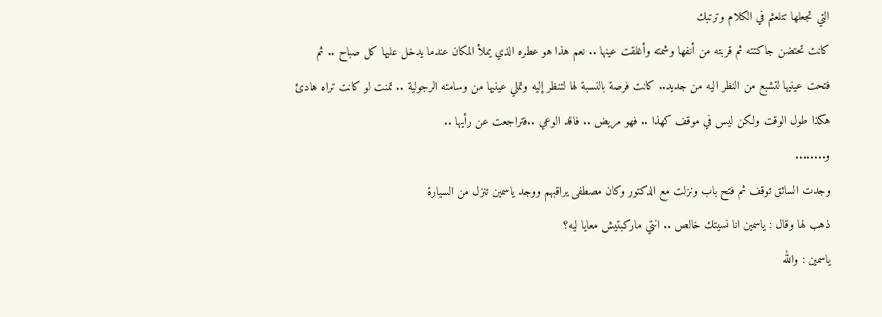التي تجعلها تتلعثم في الكلام وترتبك
كانت تحتضن جاكتته ثم قربته من أنفها وشمته وأغلقت عينها .. نعم هذا هو عطره الذي يملأ المكان عندما يدخل عليها كل صباح .. ثم فتحت عينيها لتشبع من النظر اليه من جديد.. كانت فرصة بالنسبة لها لتنظر إليه وتملي عينيها من وسامته الرجولية .. تمنت لو كانت تراه هادئ هكذا طول الوقت ولكن ليس في موقف كهذا .. فهو مريض .. فاقد الوعي ..فتراجعت عن رأيها ..
و........
وجدت السائق توقف ثم فتح باب ونزلت مع الدكتور وكان مصطفى يراقبهم ووجد ياسمين تنزل من السيارة
ذهب لها وقال : ياسمين انا نسيتك خالص .. انتي ماركبتيش معايا ليه؟
ياسمين : والله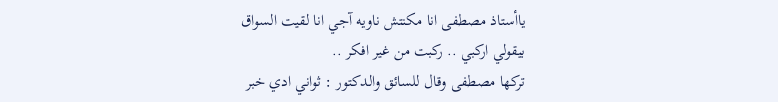ياأستاذ مصطفى انا مكنتش ناويه آجي انا لقيت السواق بيقولي اركبي .. ركبت من غير افكر ..
تركها مصطفى وقال للسائق والدكتور : ثواني ادي خبر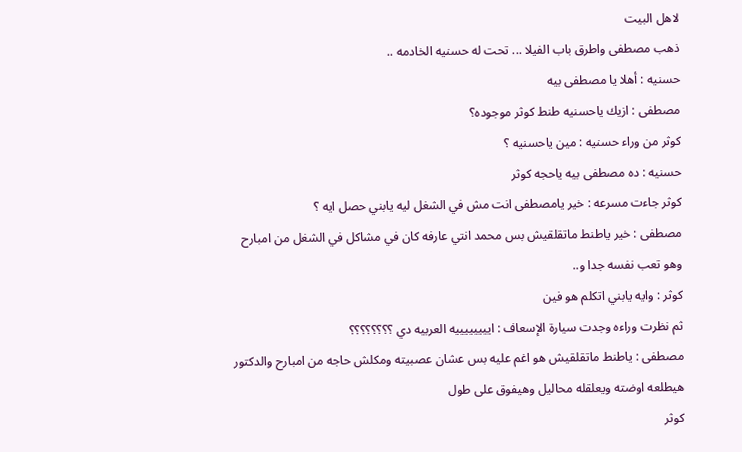لاهل البيت
ذهب مصطفى واطرق باب الفيلا ... تحت له حسنيه الخادمه ..
حسنيه : أهلا يا مصطفى بيه
مصطفى : ازيك ياحسنيه طنط كوثر موجوده؟
كوثر من وراء حسنيه : مين ياحسنيه ؟
حسنيه : ده مصطفى بيه ياحجه كوثر
كوثر جاءت مسرعه : خير يامصطفى انت مش في الشغل ليه يابني حصل ايه ؟
مصطفى : خير ياطنط ماتقلقيش بس محمد انتي عارفه كان في مشاكل في الشغل من امبارح وهو تعب نفسه جدا و..
كوثر : وايه يابني اتكلم هو فين
ثم نظرت وراءه وجدت سيارة الإسعاف : اييييييييه العربيه دي ؟؟؟؟؟؟؟؟
مصطفى : ياطنط ماتقلقيش هو اغم عليه بس عشان عصبيته ومكلش حاجه من امبارح والدكتور هيطلعه اوضته ويعلقله محاليل وهيفوق على طول
كوثر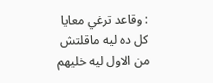: وقاعد ترغي معايا كل ده ليه ماقلتش من الاول ليه خليهم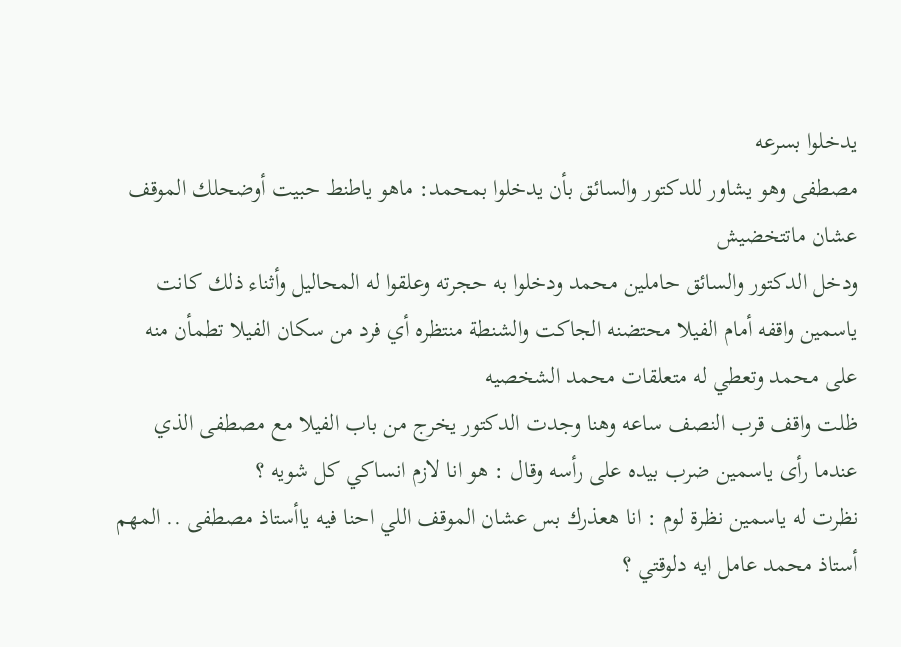يدخلوا بسرعه
مصطفى وهو يشاور للدكتور والسائق بأن يدخلوا بمحمد: ماهو ياطنط حبيت أوضحلك الموقف عشان ماتتخضيش
ودخل الدكتور والسائق حاملين محمد ودخلوا به حجرته وعلقوا له المحاليل وأثناء ذلك كانت ياسمين واقفه أمام الفيلا محتضنه الجاكت والشنطة منتظره أي فرد من سكان الفيلا تطمأن منه على محمد وتعطي له متعلقات محمد الشخصيه
ظلت واقف قرب النصف ساعه وهنا وجدت الدكتور يخرج من باب الفيلا مع مصطفى الذي عندما رأى ياسمين ضرب بيده على رأسه وقال : هو انا لازم انساكي كل شويه ؟
نظرت له ياسمين نظرة لوم : انا هعذرك بس عشان الموقف اللي احنا فيه ياأستاذ مصطفى .. المهم أستاذ محمد عامل ايه دلوقتي ؟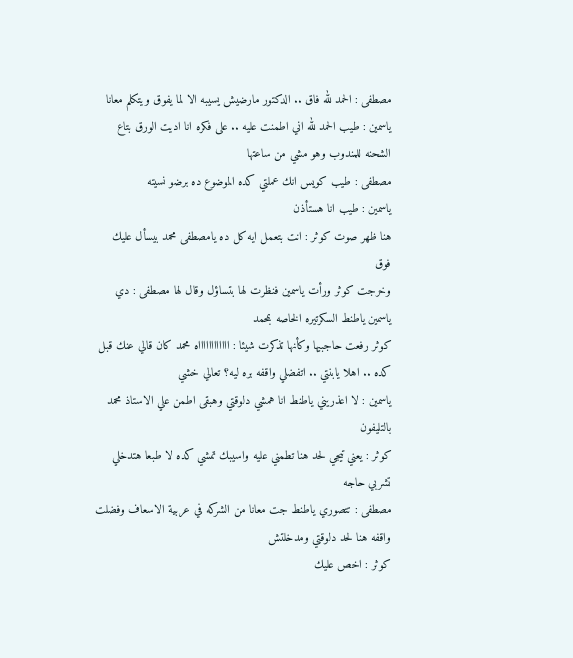مصطفى : الحمد لله فاق .. الدكتور مارضيش يسيبه الا لما يفوق ويتكلم معانا
ياسمين : طيب الحمد لله اني اطمنت عليه .. على فكره انا اديت الورق بتاع الشحنه للمندوب وهو مشي من ساعتها
مصطفى : طيب كويس انك عملتي كده الموضوع ده برضو نسيته
ياسمين : طيب انا هستأذن
هنا ظهر صوت كوثر : انت بتعمل ايه كل ده يامصطفى محمد بيسأل عليك فوق
وخرجت كوثر ورأت ياسمين فنظرت لها بتساؤل وقال لها مصطفى : دي ياسمين ياطنط السكرتيره الخاصه بمحمد
كوثر رفعت حاجبيها وكأنها تذكرت شيئا : ااااااااااااه محمد كان قالي عنك قبل كده .. اهلا يابنتي .. اتفضلي واقفه بره ليه؟ تعالي خشي
ياسمين : لا اعذريني ياطنط انا همشي دلوقتي وهبقى اطمن علي الاستاذ محمد بالتليفون
كوثر : يعني تيجي لحد هنا تطمني عليه واسيبك تمشي كده لا طبعا هتدخلي تشربي حاجه
مصطفى : تتصوري ياطنط جت معانا من الشركه في عربية الاسعاف وفضلت واقفه هنا لحد دلوقتي ومدخلتش
كوثر : اخص عليك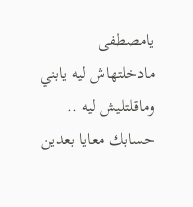يامصطفى مادخلتهاش ليه يابني وماقلتليش ليه .. حسابك معايا بعدين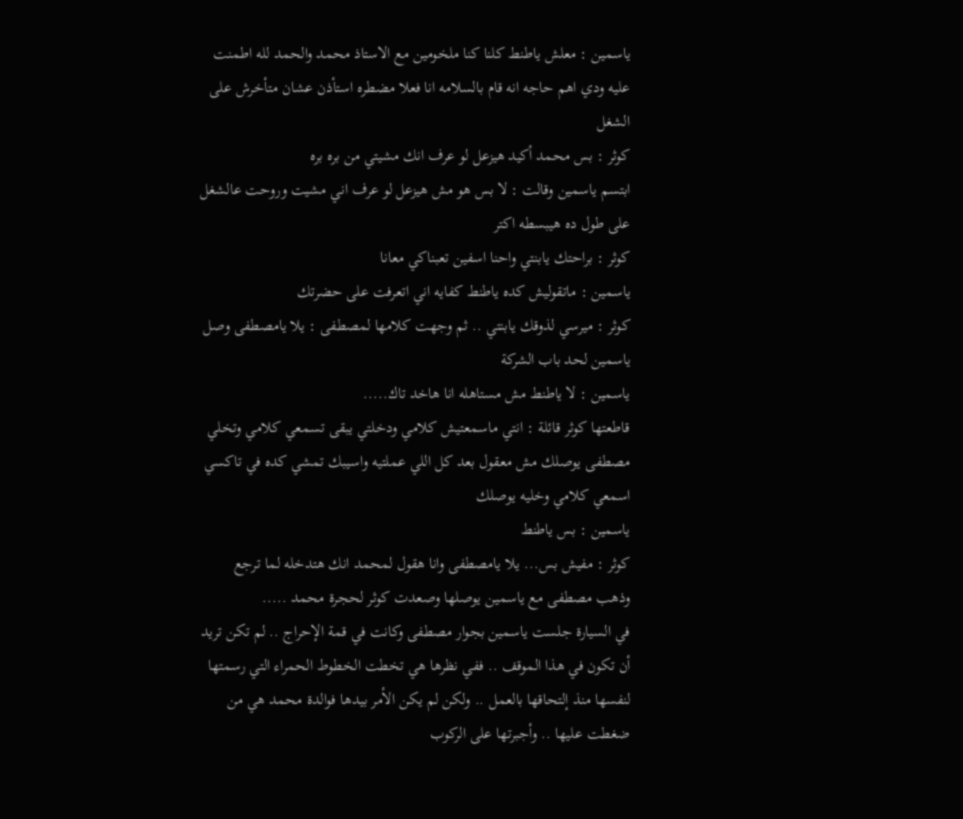ياسمين : معلش ياطنط كلنا كنا ملخومين مع الاستاذ محمد والحمد لله اطمنت عليه ودي اهم حاجه انه قام بالسلامه انا فعلا مضطره استأذن عشان متأخرش على الشغل
كوثر : بس محمد أكيد هيزعل لو عرف انك مشيتي من بره بره
ابتسم ياسمين وقالت : لا بس هو مش هيزعل لو عرف اني مشيت وروحت عالشغل على طول ده هيبسطه اكتر
كوثر : براحتك يابنتي واحنا اسفين تعبناكي معانا
ياسمين : ماتقوليش كده ياطنط كفايه اني اتعرفت على حضرتك
كوثر : ميرسي لذوقك يابنتي .. ثم وجهت كلامها لمصطفى : يلا يامصطفى وصل ياسمين لحد باب الشركة
ياسمين : لا ياطنط مش مستاهله انا هاخد تاك.....
قاطعتها كوثر قائلة : انتي ماسمعتيش كلامي ودخلتي يبقى تسمعي كلامي وتخلي مصطفى يوصلك مش معقول بعد كل اللي عملتيه واسيبك تمشي كده في تاكسي اسمعي كلامي وخليه يوصلك
ياسمين : بس ياطنط
كوثر : مفيش بس... يلا يامصطفى وانا هقول لمحمد انك هتدخله لما ترجع
وذهب مصطفى مع ياسمين يوصلها وصعدت كوثر لحجرة محمد .....
في السيارة جلست ياسمين بجوار مصطفى وكانت في قمة الإحراج .. لم تكن تريد أن تكون في هذا الموقف .. ففي نظرها هي تخطت الخطوط الحمراء التي رسمتها لنفسها منذ إلتحاقها بالعمل .. ولكن لم يكن الأمر بيدها فوالدة محمد هي من ضغطت عليها .. وأجبرتها على الركوب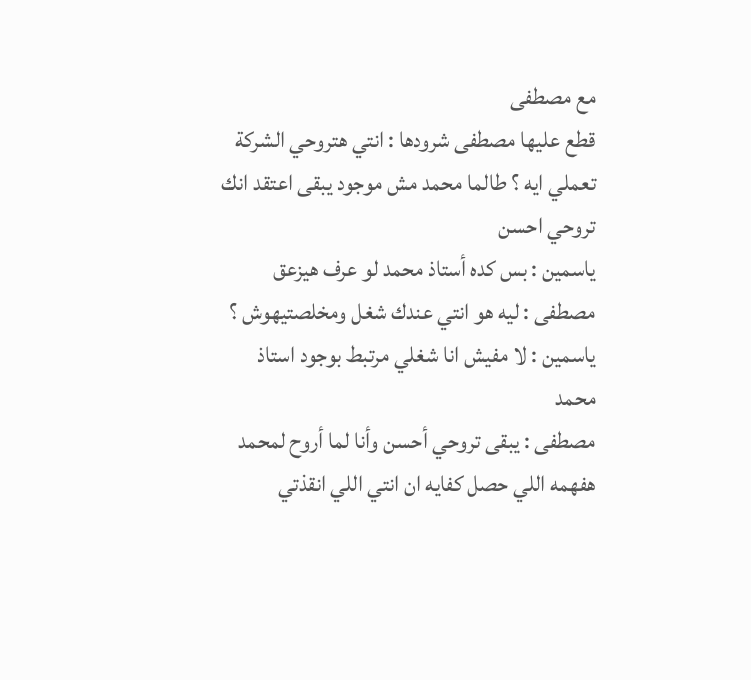مع مصطفى
قطع عليها مصطفى شرودها : انتي هتروحي الشركة تعملي ايه ؟ طالما محمد مش موجود يبقى اعتقد انك تروحي احسن
ياسمين : بس كده أستاذ محمد لو عرف هيزعق
مصطفى : ليه هو انتي عندك شغل ومخلصتيهوش ؟
ياسمين : لا مفيش انا شغلي مرتبط بوجود استاذ محمد
مصطفى : يبقى تروحي أحسن وأنا لما أروح لمحمد هفهمه اللي حصل كفايه ان انتي اللي انقذتي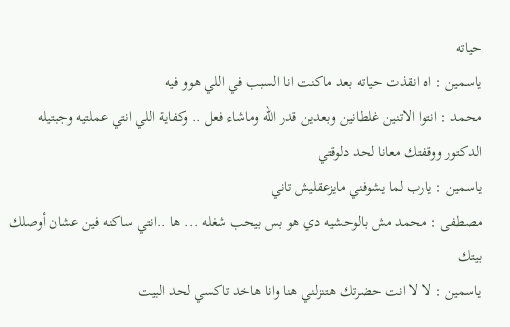حياته
ياسمين : اه انقذت حياته بعد ماكنت انا السبب في اللي هوو فيه
محمد : انتوا الاتنين غلطانين وبعدين قدر الله وماشاء فعل .. وكفاية اللي انتي عملتيه وجبتيله الدكتور ووقفتك معانا لحد دلوقتي
ياسمين : يارب لما يشوفني مايزعقليش تاني
مصطفى : محمد مش بالوحشيه دي هو بس بيحب شغله ... ها ..انتي ساكنه فين عشان أوصلك بيتك
ياسمين : لا لا انت حضرتك هتنزلني هنا وانا هاخد تاكسي لحد البيت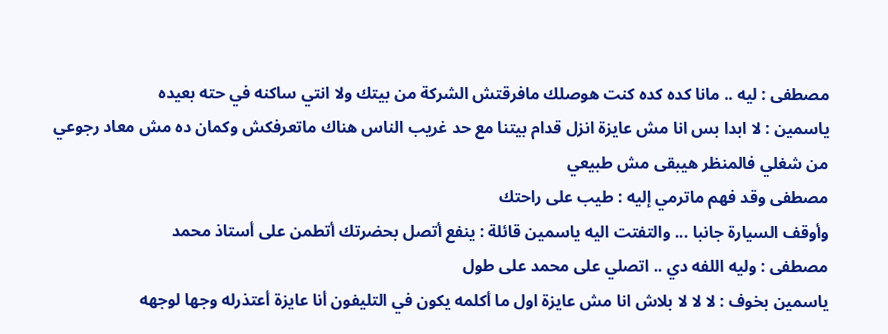مصطفى : ليه .. مانا كده كده كنت هوصلك مافرقتش الشركة من بيتك ولا انتي ساكنه في حته بعيده
ياسمين : لا ابدا بس انا مش عايزة انزل قدام بيتنا مع حد غريب الناس هناك ماتعرفكش وكمان ده مش معاد رجوعي من شغلي فالمنظر هيبقى مش طبيعي
مصطفى وقد فهم ماترمي إليه : طيب على راحتك
وأوقف السيارة جانبا ... والتفتت اليه ياسمين قائلة : ينفع أتصل بحضرتك أتطمن على أستاذ محمد
مصطفى : وليه اللفه دي .. اتصلي على محمد على طول
ياسمين بخوف : لا لا لا بلاش انا مش عايزة اول ما أكلمه يكون في التليفون أنا عايزة أعتذرله وجها لوجهه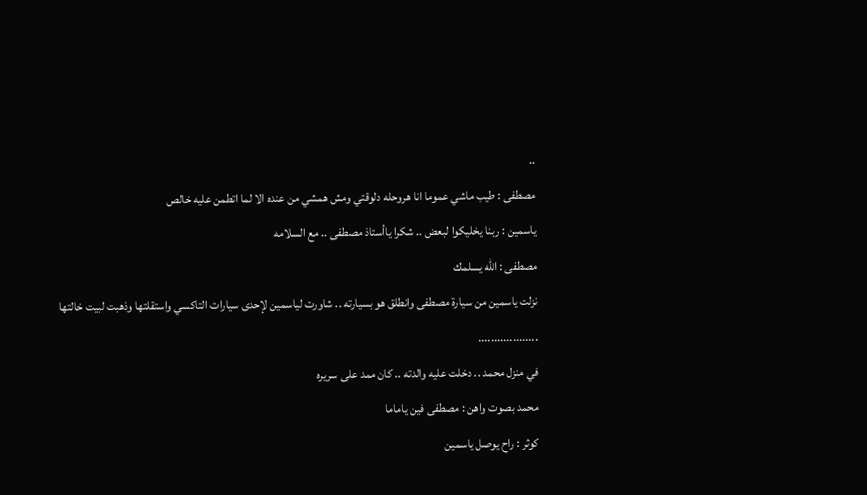..
مصطفى : طيب ماشي عموما انا هروحله دلوقتي ومش همشي من عنده الا لما اتطمن عليه خالص
ياسمين : ربنا يخليكوا لبعض .. شكرا ياأستاذ مصطفى .. مع السلامه
مصطفى : الله يسلمك
نزلت ياسمين من سيارة مصطفى وانطلق هو بسيارته .. شاورت لياسمين لإحدى سيارات التاكسي واستقلتها وذهبت لبيت خالتها
...................
في منزل محمد .. دخلت عليه والدته .. كان ممد على سريره
محمد بصوت واهن : مصطفى فين ياماما
كوثر : راح يوصل ياسمين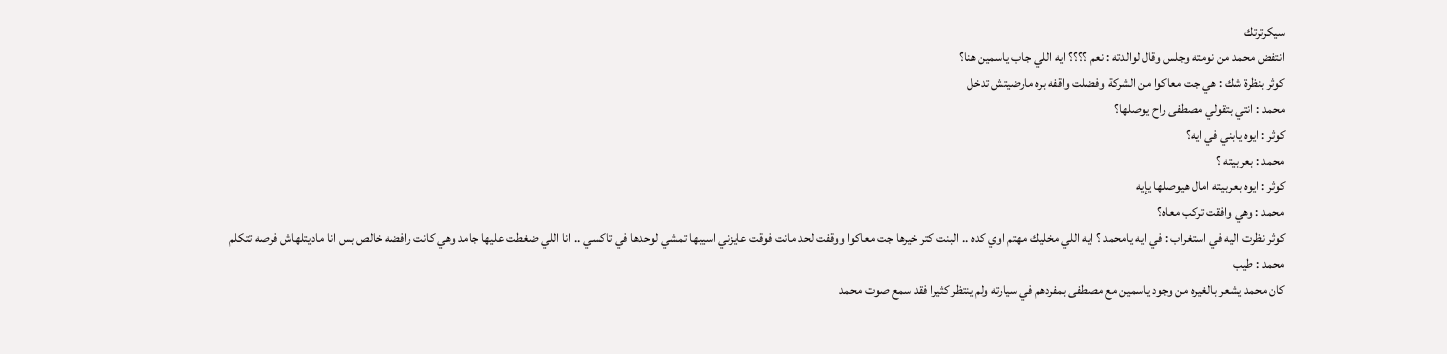سيكرترتك
انتفض محمد من نومته وجلس وقال لوالدته : نعم ؟؟؟؟ ايه اللي جاب ياسمين هنا؟
كوثر بنظرة شك : هي جت معاكوا من الشركة وفضلت واقفه بره مارضيتش تدخل
محمد : انتي بتقولي مصطفى راح يوصلها؟
كوثر : ايوه يابني في ايه؟
محمد : بعربيته ؟
كوثر : ايوه بعربيته امال هيوصلها يإيه
محمد : وهي وافقت تركب معاه؟
كوثر نظرت اليه في استغراب : في ايه يامحمد ؟ ايه اللي مخليك مهتم اوي كده .. البنت كتر خيرها جت معاكوا ووقفت لحد مانت فوقت عايزني اسيبها تمشي لوحدها في تاكسي .. انا اللي ضغطت عليها جامد وهي كانت رافضه خالص بس انا ماديتلهاش فرصه تتكلم
محمد : طيب
كان محمد يشعر بالغيره من وجود ياسمين مع مصطفى بمفردهم في سيارته ولم ينتظر كثيرا فقد سمع صوت محمد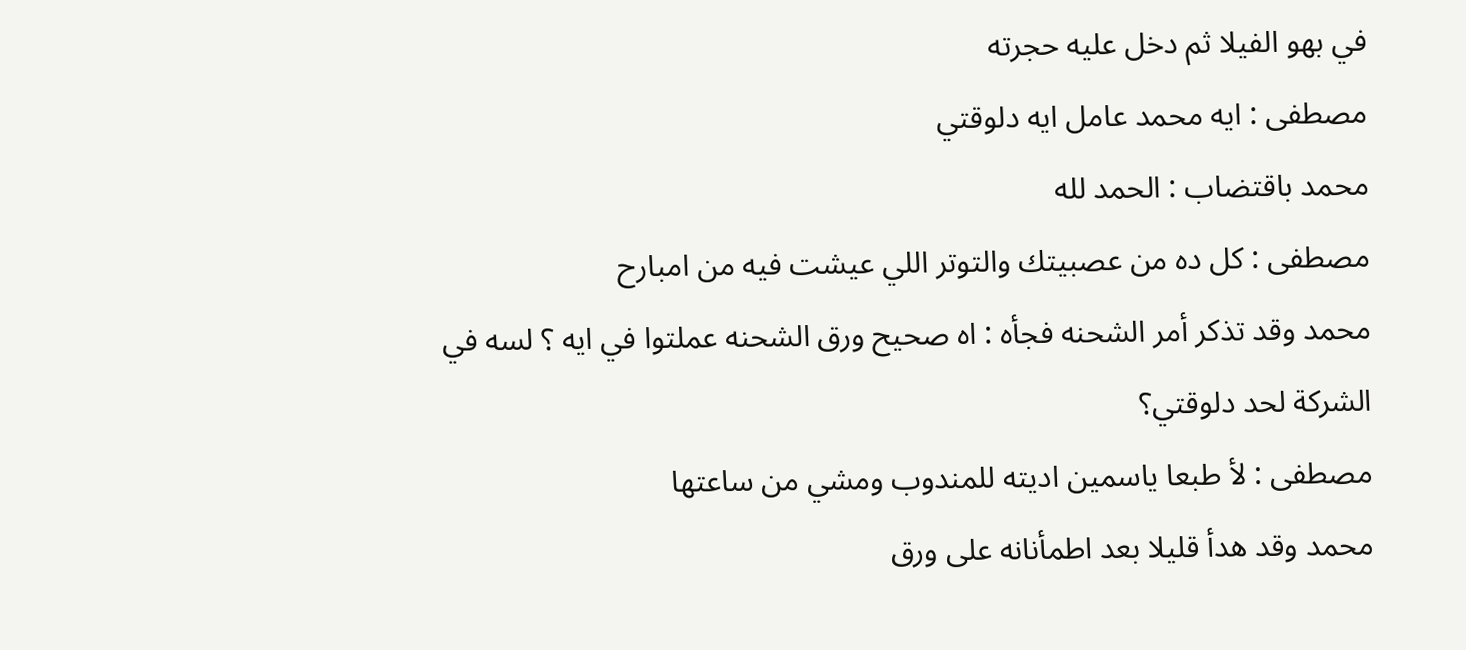في بهو الفيلا ثم دخل عليه حجرته
مصطفى : ايه محمد عامل ايه دلوقتي
محمد باقتضاب : الحمد لله
مصطفى : كل ده من عصبيتك والتوتر اللي عيشت فيه من امبارح
محمد وقد تذكر أمر الشحنه فجأه : اه صحيح ورق الشحنه عملتوا في ايه ؟ لسه في الشركة لحد دلوقتي؟
مصطفى : لأ طبعا ياسمين اديته للمندوب ومشي من ساعتها
محمد وقد هدأ قليلا بعد اطمأنانه على ورق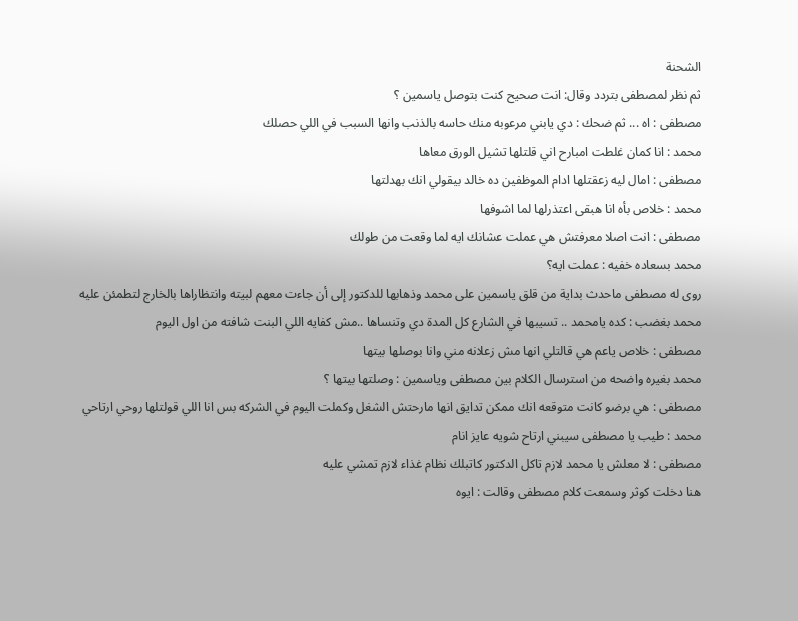الشحنة
ثم نظر لمصطفى بتردد وقال: انت صحيح كنت بتوصل ياسمين ؟
مصطفى : اه ... ثم ضحك : دي يابني مرعوبه منك حاسه بالذنب وانها السبب في اللي حصلك
محمد : انا كمان غلطت امبارح اني قلتلها تشيل الورق معاها
مصطفى : امال ليه زعقتلها ادام الموظفين ده خالد بيقولي انك بهدلتها
محمد : خلاص بأه انا هبقى اعتذرلها لما اشوفها
مصطفى : انت اصلا معرفتش هي عملت عشانك ايه لما وقعت من طولك
محمد بسعاده خفيه : عملت ايه؟
روى له مصطفى ماحدث بداية من قلق ياسمين على محمد وذهابها للدكتور إلى أن جاءت معهم لبيته وانتظاراها بالخارج لتطمئن عليه
محمد بغضب : كده يامحمد .. تسيبها في الشارع كل المدة دي وتنساها ..مش كفايه اللي البنت شافته من اول اليوم
مصطفى : خلاص ياعم هي قالتلي انها مش زعلانه مني وانا بوصلها بيتها
محمد بغيره واضحه من استرسال الكلام بين مصطفى وياسمين : وصلتها بيتها ؟
مصطفى : هي برضو كانت متوقعه انك ممكن تدايق انها مارحتش الشغل وكملت اليوم في الشركه بس انا اللي قولتلها روحي ارتاحي
محمد : طيب يا مصطفى سيبني ارتاح شويه عايز انام
مصطفى : لا معلش يا محمد لازم تاكل الدكتور كاتبلك نظام غذاء لازم تمشي عليه
هنا دخلت كوثر وسمعت كلام مصطفى وقالت : ايوه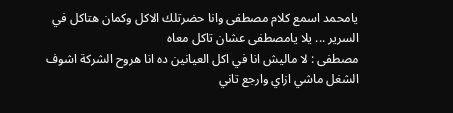يامحمد اسمع كلام مصطفى وانا حضرتلك الاكل وكمان هتاكل في السرير ... يلا يامصطفى عشان تاكل معاه
مصطفى : لا ماليش انا في اكل العيانين ده انا هروح الشركة اشوف الشغل ماشي ازاي وارجع تاني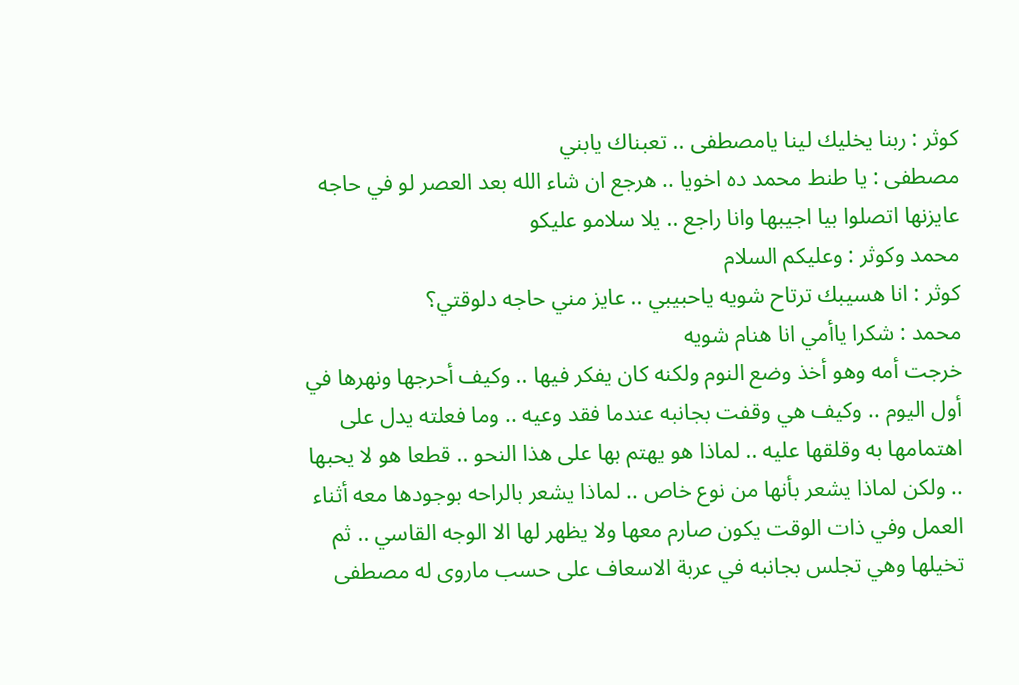كوثر : ربنا يخليك لينا يامصطفى .. تعبناك يابني
مصطفى : يا طنط محمد ده اخويا .. هرجع ان شاء الله بعد العصر لو في حاجه عايزنها اتصلوا بيا اجيبها وانا راجع .. يلا سلامو عليكو
محمد وكوثر : وعليكم السلام
كوثر : انا هسيبك ترتاح شويه ياحبيبي .. عايز مني حاجه دلوقتي؟
محمد : شكرا ياأمي انا هنام شويه
خرجت أمه وهو أخذ وضع النوم ولكنه كان يفكر فيها .. وكيف أحرجها ونهرها في أول اليوم .. وكيف هي وقفت بجانبه عندما فقد وعيه .. وما فعلته يدل على اهتمامها به وقلقها عليه .. لماذا هو يهتم بها على هذا النحو .. قطعا هو لا يحبها .. ولكن لماذا يشعر بأنها من نوع خاص .. لماذا يشعر بالراحه بوجودها معه أثناء العمل وفي ذات الوقت يكون صارم معها ولا يظهر لها الا الوجه القاسي .. ثم تخيلها وهي تجلس بجانبه في عربة الاسعاف على حسب ماروى له مصطفى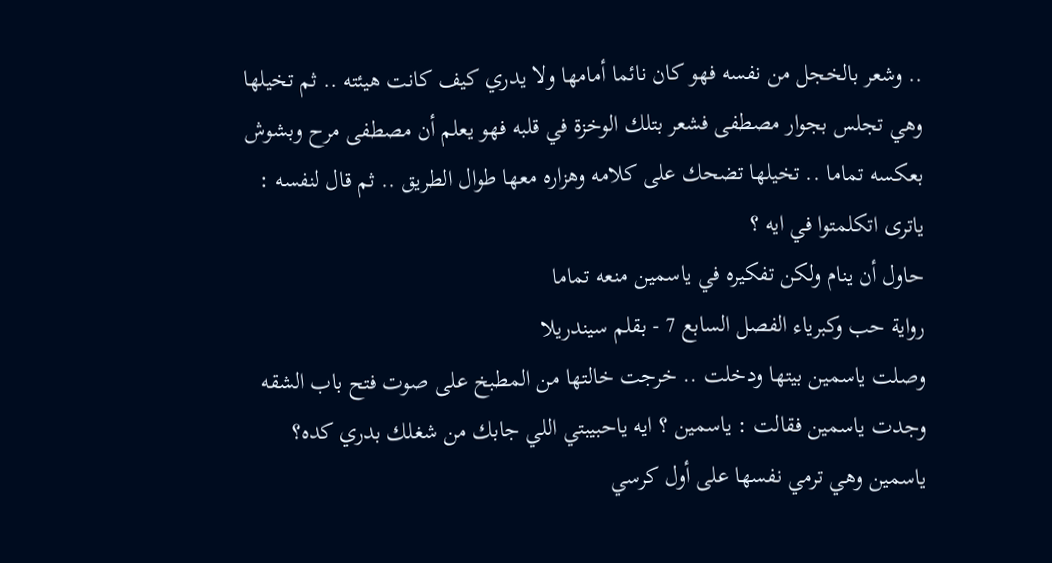.. وشعر بالخجل من نفسه فهو كان نائما أمامها ولا يدري كيف كانت هيئته .. ثم تخيلها وهي تجلس بجوار مصطفى فشعر بتلك الوخزة في قلبه فهو يعلم أن مصطفى مرح وبشوش بعكسه تماما .. تخيلها تضحك على كلامه وهزاره معها طوال الطريق .. ثم قال لنفسه : ياترى اتكلمتوا في ايه ؟
حاول أن ينام ولكن تفكيره في ياسمين منعه تماما
رواية حب وكبرياء الفصل السابع 7 - بقلم سيندريلا
وصلت ياسمين بيتها ودخلت .. خرجت خالتها من المطبخ على صوت فتح باب الشقه
وجدت ياسمين فقالت : ياسمين ؟ ايه ياحبيبتي اللي جابك من شغلك بدري كده؟
ياسمين وهي ترمي نفسها على أول كرسي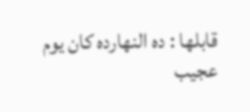قابلها : ده النهارده كان يوم عجيب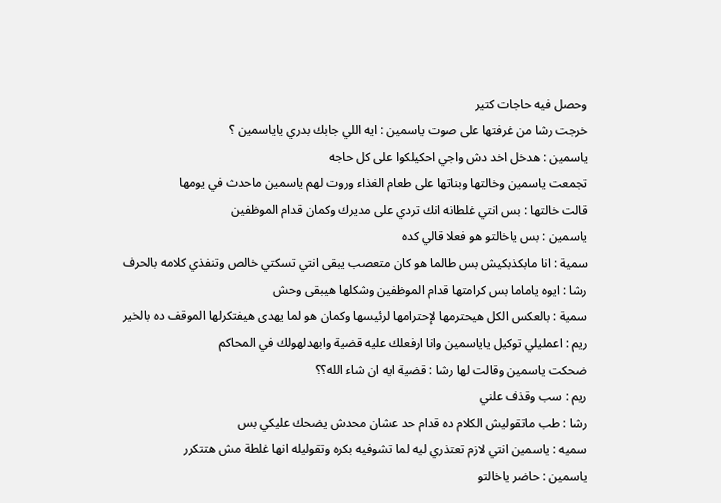وحصل فيه حاجات كتير
خرجت رشا من غرفتها على صوت ياسمين : ايه اللي جابك بدري ياياسمين ؟
ياسمين : هدخل اخد دش واجي احكيلكوا على كل حاجه
تجمعت ياسمين وخالتها وبناتها على طعام الغذاء وروت لهم ياسمين ماحدث في يومها
قالت خالتها : بس انتي غلطانه انك تردي على مديرك وكمان قدام الموظفين
ياسمين : بس ياخالتو هو فعلا قالي كده
سمية : انا مابكذبكيش بس طالما هو كان متعصب يبقى انتي تسكتي خالص وتنفذي كلامه بالحرف
رشا : ايوه ياماما بس كرامتها قدام الموظفين وشكلها هيبقى وحش
سمية : بالعكس الكل هيحترمها لإحترامها لرئيسها وكمان هو لما يهدى هيفتكرلها الموقف ده بالخير
ريم : اعمليلي توكيل ياياسمين وانا ارفعلك عليه قضية وابهدلهولك في المحاكم
ضحكت ياسمين وقالت لها رشا : قضية ايه ان شاء الله؟؟
ريم : سب وقذف علني
رشا : طب ماتقوليش الكلام ده قدام حد عشان محدش يضحك عليكي بس
سميه : ياسمين انتي لازم تعتذري ليه لما تشوفيه بكره وتقوليله انها غلطة مش هتتكرر
ياسمين : حاضر ياخالتو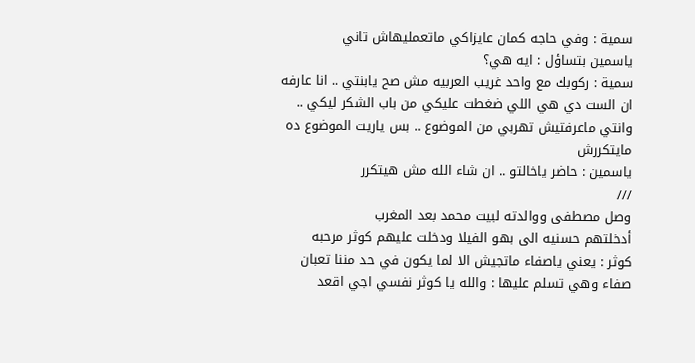سمية : وفي حاجه كمان عايزاكي ماتعمليهاش تاني
ياسمين بتساؤل : ايه هي؟
سمية : ركوبك مع واحد غريب العربيه مش صح يابنتي .. انا عارفه ان الست دي هي اللي ضغطت عليكي من باب الشكر ليكي .. وانتي ماعرفتيش تهربي من الموضوع .. بس ياريت الموضوع ده مايتكررش
ياسمين : حاضر ياخالتو .. ان شاء الله مش هيتكرر
///
وصل مصطفى ووالدته لبيت محمد بعد المغرب
أدخلتهم حسنيه الى بهو الفيلا ودخلت عليهم كوثر مرحبه
كوثر : يعني ياصفاء ماتجيش الا لما يكون في حد مننا تعبان
صفاء وهي تسلم عليها : والله يا كوثر نفسي اجي اقعد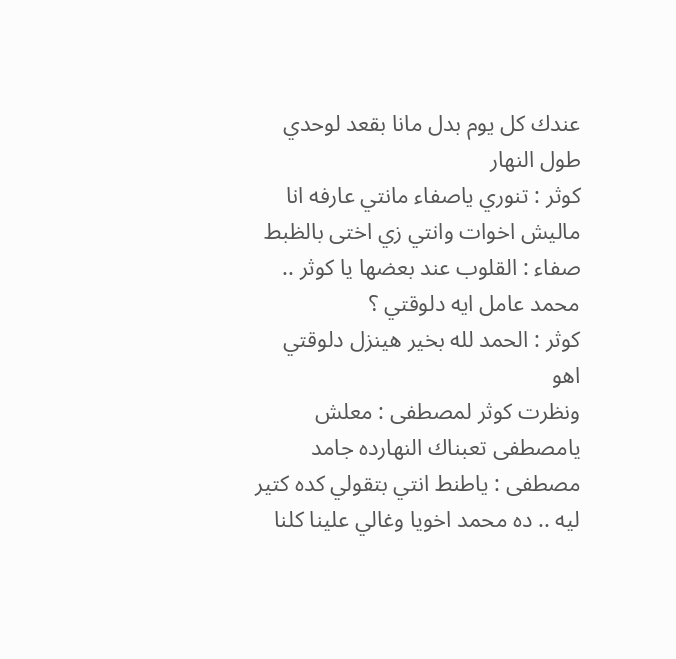عندك كل يوم بدل مانا بقعد لوحدي طول النهار
كوثر : تنوري ياصفاء مانتي عارفه انا ماليش اخوات وانتي زي اختى بالظبط
صفاء : القلوب عند بعضها يا كوثر .. محمد عامل ايه دلوقتي ؟
كوثر : الحمد لله بخير هينزل دلوقتي اهو
ونظرت كوثر لمصطفى : معلش يامصطفى تعبناك النهارده جامد
مصطفى : ياطنط انتي بتقولي كده كتير ليه .. ده محمد اخويا وغالي علينا كلنا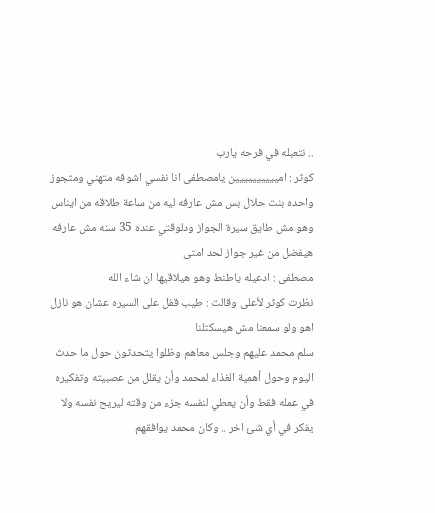.. نتعبله في فرحه يارب
كوثر : اميييييييييين يامصطفى انا نفسي اشوفه متهني ومتجوز واحده بنت حلال بس مش عارفه ليه من ساعة طلاقه من ايناس وهو مش طايق سيرة الجواز ودلوقتي عنده 35 سنه مش عارفه هيفضل من غير جواز لحد امتى
مصطفى : ادعيله ياطنط وهو هيلاقيها ان شاء الله
نظرت كوثر لأعلى وقالت : طيب قفل على السيره عشان هو نازل اهو ولو سمعنا مش هيسكتلنا
سلم محمد عليهم وجلس معاهم وظلوا يتحدثون حول ما حدث اليوم وحول أهمية الغذاء لمحمد وأن يقلل من عصبيته وتفكيره في عمله فقط وأن يعطي لنفسه جزء من وقته ليريح نفسه ولا يفكر في أي شئ اخر .. وكان محمد يوافقهم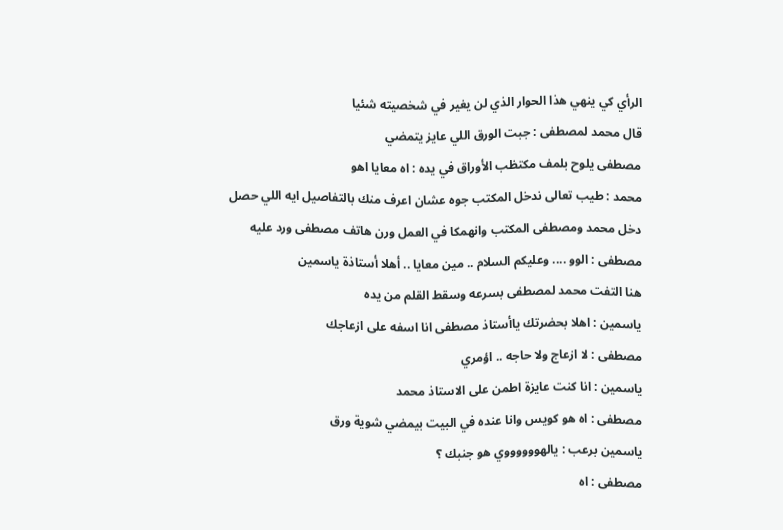الرأي كي ينهي هذا الحوار الذي لن يغير في شخصيته شئيا
قال محمد لمصطفى : جبت الورق اللي عايز يتمضي
مصطفى يلوح بلمف مكتظب الأوراق في يده : اه معايا اهو
محمد : طيب تعالى ندخل المكتب جوه عشان اعرف منك بالتفاصيل ايه اللي حصل
دخل محمد ومصطفى المكتب وانهمكا في العمل ورن هاتف مصطفى ورد عليه
مصطفى : الوو .... وعليكم السلام .. مين معايا .. أهلا أستاذة ياسمين
هنا التفت محمد لمصطفى بسرعه وسقط القلم من يده
ياسمين : اهلا بحضرتك ياأستاذ مصطفى انا اسفه على ازعاجك
مصطفى : لا ازعاج ولا حاجه .. اؤمري
ياسمين : انا كنت عايزة اطمن على الاستاذ محمد
مصطفى : اه هو كويس وانا عنده في البيت بيمضي شوية ورق
ياسمين برعب : يالهووووووي هو جنبك ؟
مصطفى : اه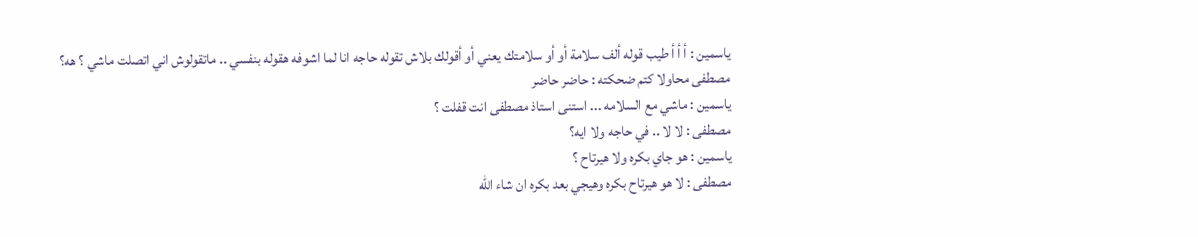ياسمين : أ أ أ طيب قوله ألف سلامة أو أو سلامتك يعني أو أقولك بلاش تقوله حاجه انا لما اشوفه هقوله بنفسي .. ماتقولوش اني اتصلت ماشي ؟ هه؟
مصطفى محاولا كتم ضحكته : حاضر حاضر
ياسمين : ماشي مع السلامه ... استنى استاذ مصطفى انت قفلت ؟
مصطفى : لا لا .. في حاجه ولا ايه؟
ياسمين : هو جاي بكره ولا هيرتاح ؟
مصطفى : لا هو هيرتاح بكره وهيجي بعد بكره ان شاء الله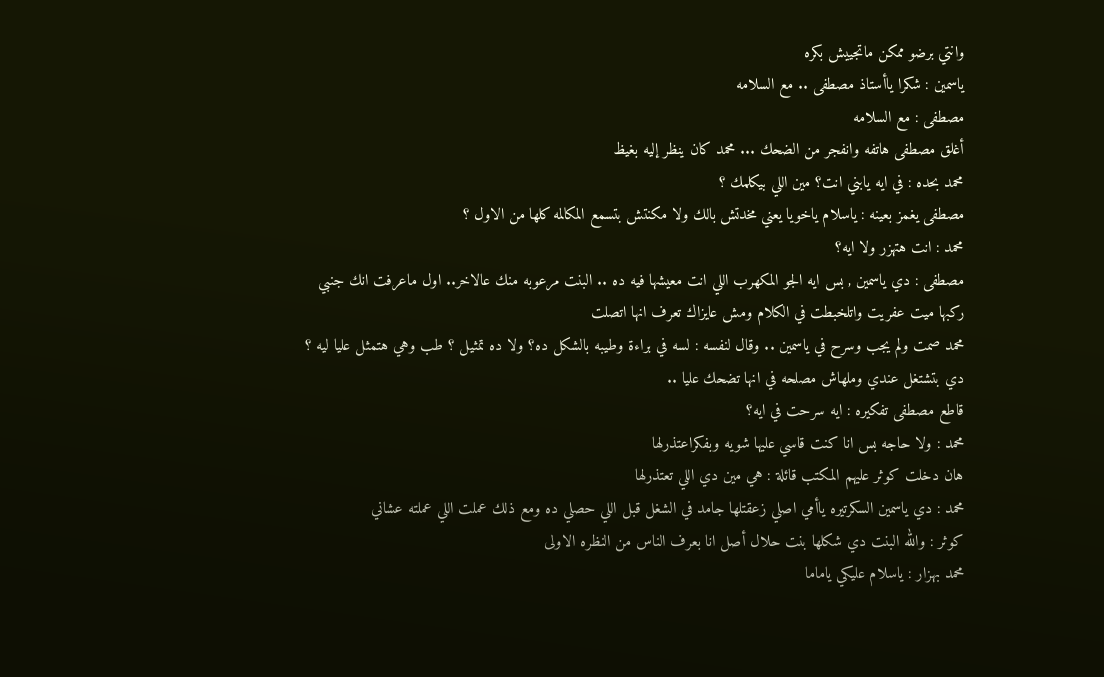وانتي برضو ممكن ماتجييش بكره
ياسمين : شكرا ياأستاذ مصطفى .. مع السلامه
مصطفى : مع السلامه
أغلق مصطفى هاتفه وانفجر من الضحك ... محمد كان ينظر إليه بغيظ
محمد بحده : في ايه يابني انت؟ مين اللي بيكلمك ؟
مصطفى يغمز بعينه : ياسلام ياخويا يعني مخدتش بالك ولا مكنتش بتسمع المكالمه كلها من الاول ؟
محمد : انت هتهزر ولا ايه؟
مصطفى : دي ياسمين , بس ايه الجو المكهرب اللي انت معيشها فيه ده .. البنت مرعوبه منك عالاخر.. اول ماعرفت انك جنبي ركبها ميت عفريت واتلخبطت في الكلام ومش عايزاك تعرف انها اتصلت
محمد صمت ولم يجب وسرح في ياسمين .. وقال لنفسه : لسه في براءة وطيبه بالشكل ده؟ ولا ده تمثيل ؟ طب وهي هتمثل عليا ليه ؟ دي بتشتغل عندي وملهاش مصلحه في انها تضحك عليا ..
قاطع مصطفى تفكيره : ايه سرحت في ايه؟
محمد : ولا حاجه بس انا كنت قاسي عليها شويه وبفكراعتذرلها
هان دخلت كوثر عليهم المكتب قائلة : هي مين دي اللي تعتذرلها
محمد : دي ياسمين السكرتيره ياأمي اصلي زعقتلها جامد في الشغل قبل اللي حصلي ده ومع ذلك عملت اللي عملته عشاني
كوثر : والله البنت دي شكلها بنت حلال أصل انا بعرف الناس من النظره الاولى
محمد بهزار : ياسلام عليكي ياماما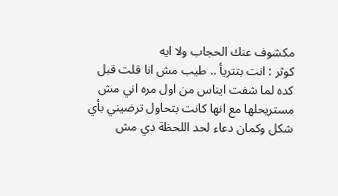مكشوف عنك الحجاب ولا ايه
كوثر : انت بتتريأ .. طيب مش انا قلت قبل كده لما شفت ايناس من اول مره اني مش مستريحلها مع انها كانت بتحاول ترضيني بأي شكل وكمان دعاء لحد اللحظة دي مش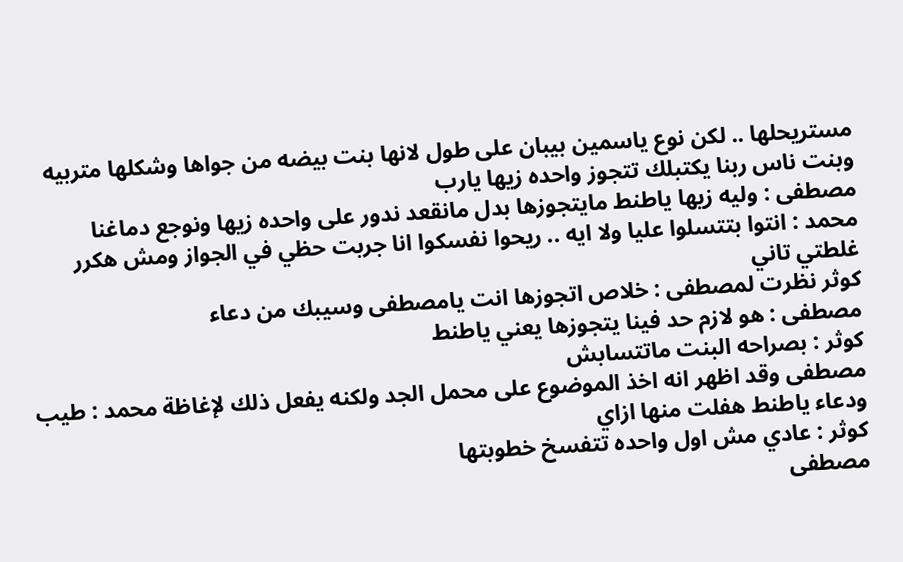مستريحلها .. لكن نوع ياسمين بيبان على طول لانها بنت بيضه من جواها وشكلها متربيه وبنت ناس ربنا يكتبلك تتجوز واحده زيها يارب
مصطفى : وليه زيها ياطنط مايتجوزها بدل مانقعد ندور على واحده زيها ونوجع دماغنا
محمد : انتوا بتتسلوا عليا ولا ايه .. ريحوا نفسكوا انا جربت حظي في الجواز ومش هكرر غلطتي تاني
كوثر نظرت لمصطفى : خلاص اتجوزها انت يامصطفى وسيبك من دعاء
مصطفى : هو لازم حد فينا يتجوزها يعني ياطنط
كوثر : بصراحه البنت ماتتسابش
مصطفى وقد اظهر انه اخذ الموضوع على محمل الجد ولكنه يفعل ذلك لإغاظة محمد : طيب ودعاء ياطنط هفلت منها ازاي
كوثر : عادي مش اول واحده تتفسخ خطوبتها
مصطفى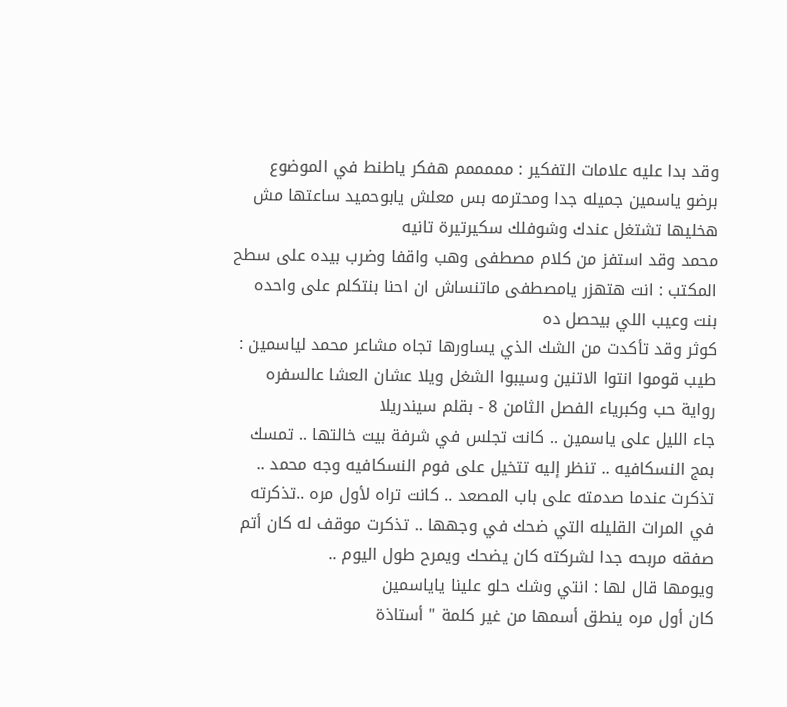وقد بدا عليه علامات التفكير : مممممم هفكر ياطنط في الموضوع برضو ياسمين جميله جدا ومحترمه بس معلش يابوحميد ساعتها مش هخليها تشتغل عندك وشوفلك سكيرتيرة تانيه
محمد وقد استفز من كلام مصطفى وهب واقفا وضرب بيده على سطح المكتب : انت هتهزر يامصطفى ماتنساش ان احنا بنتكلم على واحده بنت وعيب اللي بيحصل ده
كوثر وقد تأكدت من الشك الذي يساورها تجاه مشاعر محمد لياسمين : طيب قوموا انتوا الاتنين وسيبوا الشغل ويلا عشان العشا عالسفره
رواية حب وكبرياء الفصل الثامن 8 - بقلم سيندريلا
جاء الليل على ياسمين .. كانت تجلس في شرفة بيت خالتها .. تمسك بمج النسكافيه .. تنظر إليه تتخيل على فوم النسكافيه وجه محمد .. تذكرت عندما صدمته على باب المصعد .. كانت تراه لأول مره ..تذكرته في المرات القليله التي ضحك في وجهها .. تذكرت موقف له كان أتم صفقه مربحه جدا لشركته كان يضحك ويمرح طول اليوم ..
ويومها قال لها : انتي وشك حلو علينا ياياسمين
كان أول مره ينطق أسمها من غير كلمة " أستاذة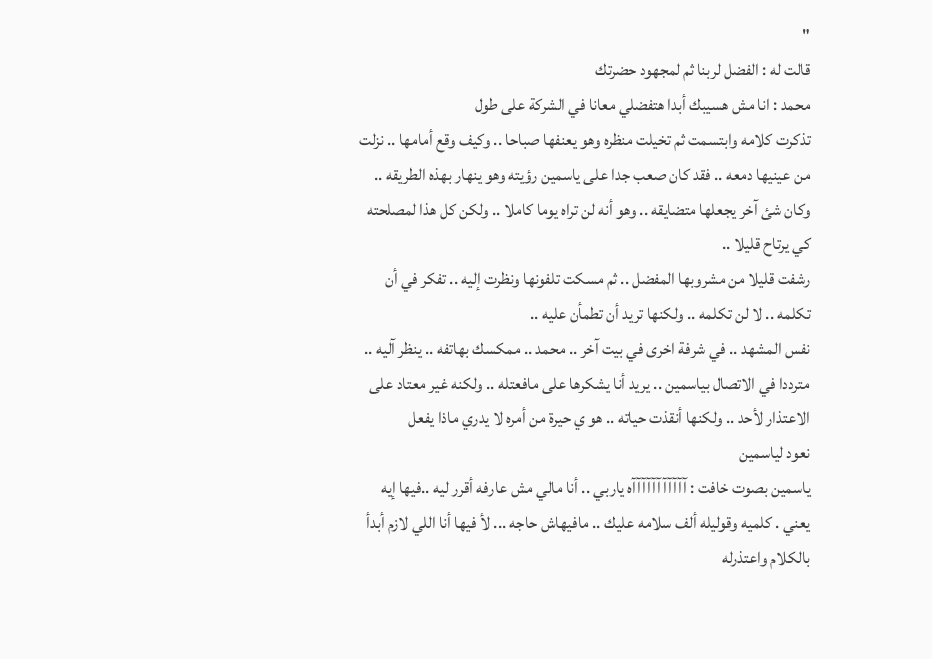"
قالت له : الفضل لربنا ثم لمجهود حضرتك
محمد : انا مش هسيبك أبدا هتفضلي معانا في الشركة على طول
تذكرت كلامه وابتسمت ثم تخيلت منظره وهو يعنفها صباحا .. وكيف وقع أمامها .. نزلت من عينيها دمعه .. فقد كان صعب جدا على ياسمين رؤيته وهو ينهار بهذه الطريقه .. وكان شئ آخر يجعلها متضايقه .. وهو أنه لن تراه يوما كاملا .. ولكن كل هذا لمصلحته كي يرتاح قليلا ..
رشفت قليلا من مشروبها المفضل .. ثم مسكت تلفونها ونظرت إليه .. تفكر في أن تكلمه .. لا لن تكلمه .. ولكنها تريد أن تطمأن عليه ..
نفس المشهد .. في شرفة اخرى في بيت آخر .. محمد .. ممكسك بهاتفه .. ينظر آليه .. مترددا في الاتصال بياسمين .. يريد أنا يشكرها على مافعتله .. ولكنه غير معتاد على الاعتذار لأحد .. ولكنها أنقذت حياته .. هو ي حيرة من أمره لا يدري ماذا يفعل
نعود لياسمين
ياسمين بصوت خافت : آآآآآآآآآآآه ياربي .. أنا مالي مش عارفه أقرر ليه ..فيها إيه يعني . كلميه وقوليله ألف سلامه عليك .. مافيهاش حاجه ... لأ فيها أنا اللي لازم أبدأ بالكلام واعتذرله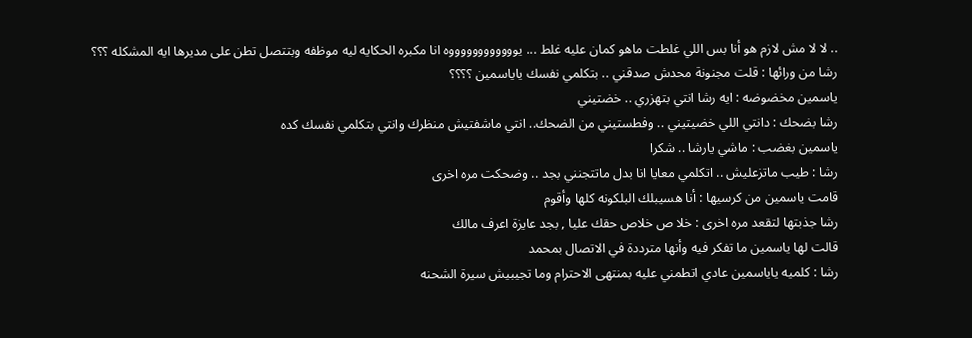.. لا لا مش لازم هو أنا بس اللي غلطت ماهو كمان عليه غلط ... يووووووووووووه انا مكبره الحكايه ليه موظفه وبتتصل تطن على مديرها ايه المشكله ؟؟؟
رشا من ورائها : قلت مجنونة محدش صدقني .. بتكلمي نفسك ياياسمين ؟؟؟؟
ياسمين مخضوضه : ايه رشا انتي بتهزري .. خضتيني
رشا بضحك : دانتي اللي خضيتيني .. وفطستيني من الضحك.. انتي ماشفتيش منظرك وانتي بتكلمي نفسك كده
ياسمين بغضب : ماشي يارشا .. شكرا
رشا : طيب ماتزعليش .. اتكلمي معايا انا بدل ماتتجنني بجد .. وضحكت مره اخرى
قامت ياسمين من كرسيها : أنا هسيبلك البلكونه كلها وأقوم
رشا جذبتها لتقعد مره اخرى : خلا ص خلاص حقك عليا , بجد عايزة اعرف مالك
قالت لها ياسمين ما تفكر فيه وأنها مترددة في الاتصال بمحمد
رشا : كلميه ياياسمين عادي اتطمني عليه بمنتهى الاحترام وما تجيبيش سيرة الشحنه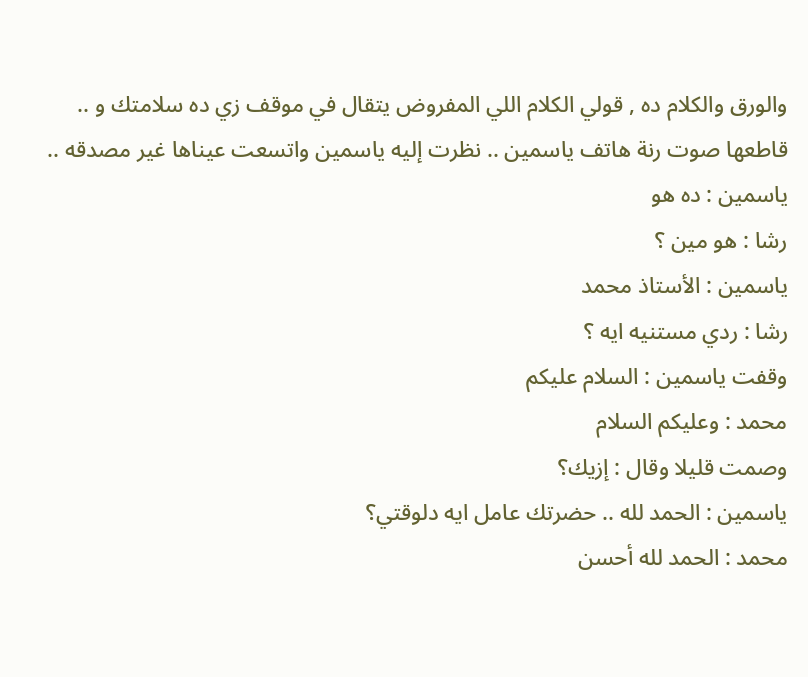والورق والكلام ده , قولي الكلام اللي المفروض يتقال في موقف زي ده سلامتك و ..
قاطعها صوت رنة هاتف ياسمين .. نظرت إليه ياسمين واتسعت عيناها غير مصدقه ..
ياسمين : ده هو
رشا : هو مين ؟
ياسمين : الأستاذ محمد
رشا : ردي مستنيه ايه ؟
وقفت ياسمين : السلام عليكم
محمد : وعليكم السلام
وصمت قليلا وقال : إزيك؟
ياسمين : الحمد لله .. حضرتك عامل ايه دلوقتي؟
محمد : الحمد لله أحسن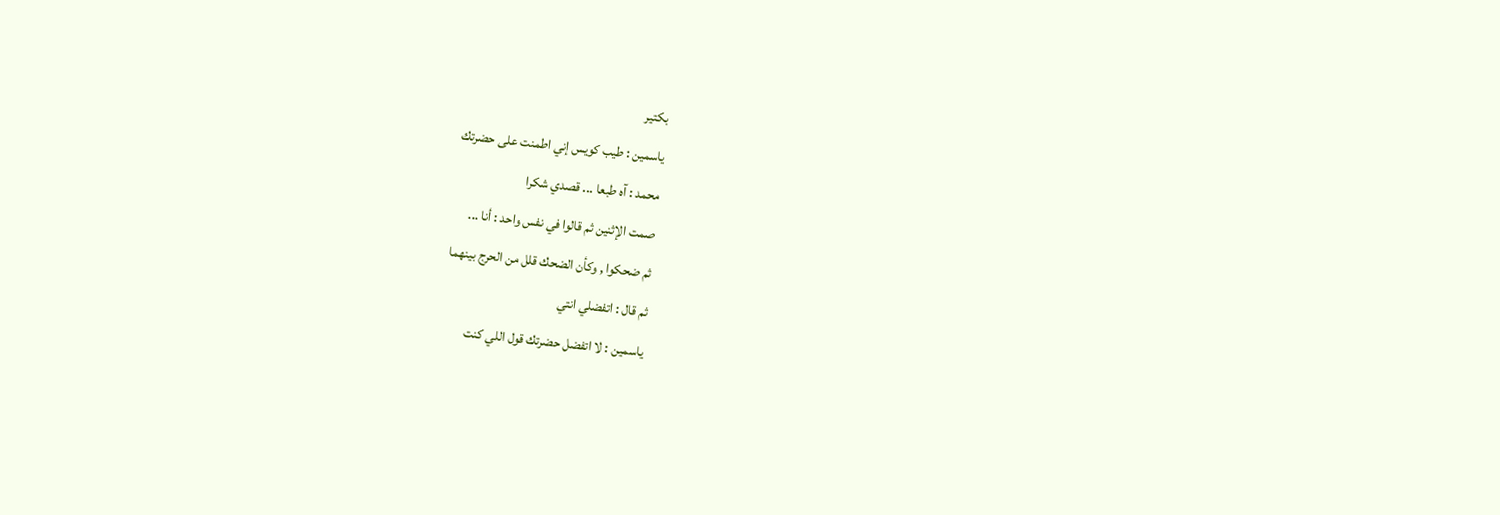بكتير
ياسمين : طيب كويس إني اطمنت على حضرتك
محمد : آه طبعا ... قصدي شكرا
صمت الإثنين ثم قالوا في نفس واحد : أنا ...
ثم ضحكوا , وكأن الضحك قلل من الحرج بينهما
ثم قال : اتفضلي انتي
ياسمين : لا اتفضل حضرتك قول اللي كنت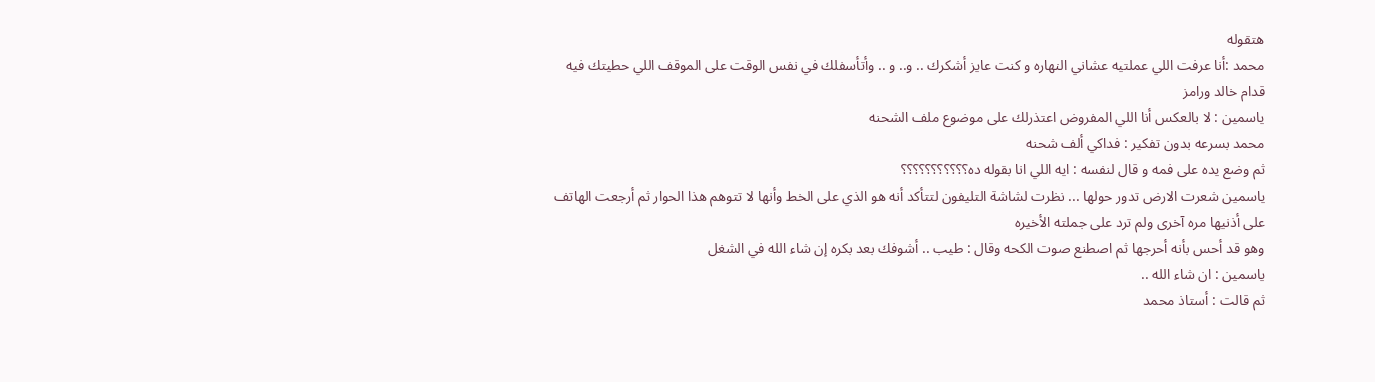هتقوله
محمد :أنا عرفت اللي عملتيه عشاني النهاره و كنت عايز أشكرك .. و.. و .. وأتأسفلك في نفس الوقت على الموقف اللي حطيتك فيه قدام خالد ورامز
ياسمين : لا بالعكس أنا اللي المفروض اعتذرلك على موضوع ملف الشحنه
محمد بسرعه بدون تفكير : فداكي ألف شحنه
ثم وضع يده على فمه و قال لنفسه : ايه اللي انا بقوله ده؟؟؟؟؟؟؟؟؟؟؟
ياسمين شعرت الارض تدور حولها ... نظرت لشاشة التليفون لتتأكد أنه هو الذي على الخط وأنها لا تتوهم هذا الحوار ثم أرجعت الهاتف على أذنيها مره آخرى ولم ترد على جملته الأخيره
وهو قد أحس بأنه أحرجها ثم اصطنع صوت الكحه وقال : طيب .. أشوفك بعد بكره إن شاء الله في الشغل
ياسمين : ان شاء الله ..
ثم قالت : أستاذ محمد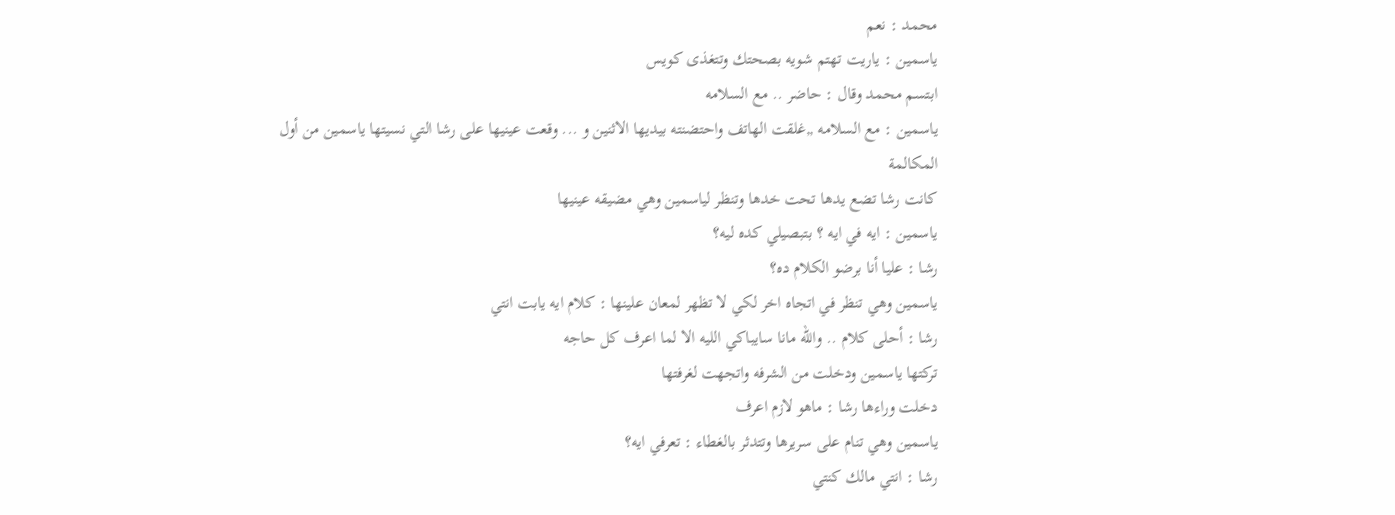محمد : نعم
ياسمين : ياريت تهتم شويه بصحتك وتتغذى كويس
ابتسم محمد وقال : حاضر .. مع السلامه
ياسمين : مع السلامه ,,غلقت الهاتف واحتضنته بيديها الاثنين و ... وقعت عينيها على رشا التي نسيتها ياسمين من أول المكالمة
كانت رشا تضع يدها تحت خدها وتنظر لياسمين وهي مضيقه عينيها
ياسمين : ايه في ايه ؟ بتبصيلي كده ليه؟
رشا : عليا أنا برضو الكلام ده؟
ياسمين وهي تنظر في اتجاه اخر لكي لا تظهر لمعان علينها : كلام ايه يابت انتي
رشا : أحلى كلام .. والله مانا سايباكي الليه الا لما اعرف كل حاجه
تركتها ياسمين ودخلت من الشرفه واتجهت لغرفتها
دخلت وراءها رشا : ماهو لازم اعرف
ياسمين وهي تنام على سريرها وتتدثر بالغطاء : تعرفي ايه؟
رشا : انتي مالك كنتي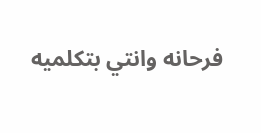فرحانه وانتي بتكلميه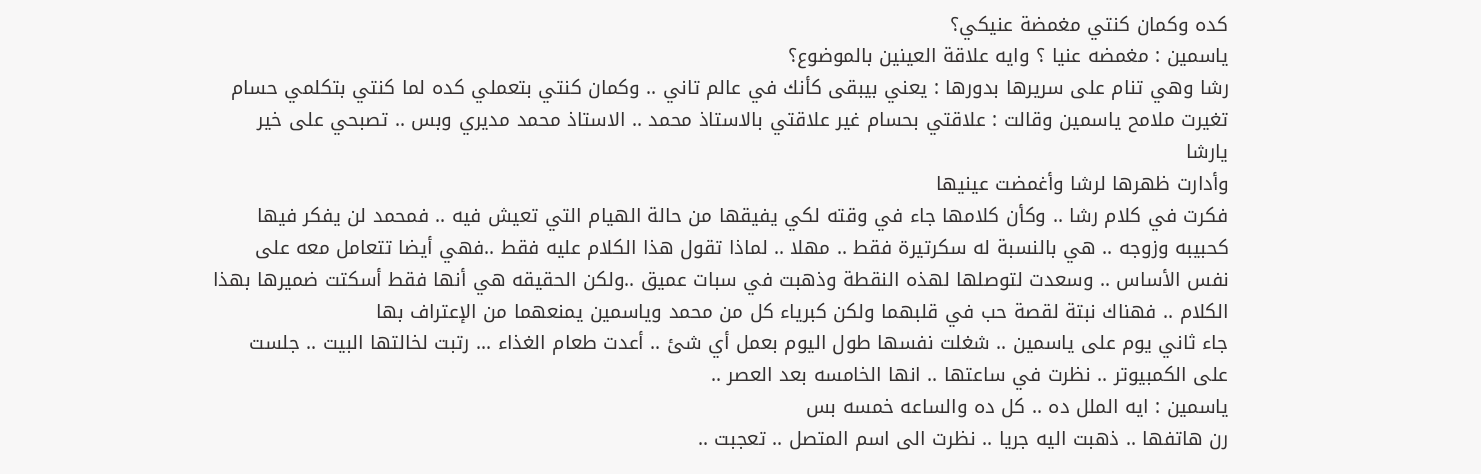كده وكمان كنتي مغمضة عنيكي؟
ياسمين : مغمضه عنيا ؟ وايه علاقة العينين بالموضوع؟
رشا وهي تنام على سريرها بدورها : يعني بيبقى كأنك في عالم تاني .. وكمان كنتي بتعملي كده لما كنتي بتكلمي حسام
تغيرت ملامح ياسمين وقالت : علاقتي بحسام غير علاقتي بالاستاذ محمد .. الاستاذ محمد مديري وبس .. تصبحي على خير يارشا
وأدارت ظهرها لرشا وأغمضت عينيها
فكرت في كلام رشا .. وكأن كلامها جاء في وقته لكي يفيقها من حالة الهيام التي تعيش فيه .. فمحمد لن يفكر فيها كحبيبه وزوجه .. هي بالنسبة له سكرتيرة فقط .. مهلا .. لماذا تقول هذا الكلام عليه فقط ..فهي أيضا تتعامل معه على نفس الأساس .. وسعدت لتوصلها لهذه النقطة وذهبت في سبات عميق ..ولكن الحقيقه هي أنها فقط أسكتت ضميرها بهذا الكلام .. فهناك نبتة لقصة حب في قلبهما ولكن كبرياء كل من محمد وياسمين يمنعهما من الإعتراف بها
جاء ثاني يوم على ياسمين .. شغلت نفسها طول اليوم بعمل أي شئ .. أعدت طعام الغذاء ... رتبت لخالتها البيت .. جلست على الكمبيوتر .. نظرت في ساعتها .. انها الخامسه بعد العصر ..
ياسمين : ايه الملل ده .. كل ده والساعه خمسه بس
رن هاتفها .. ذهبت اليه جريا .. نظرت الى اسم المتصل .. تعجبت ..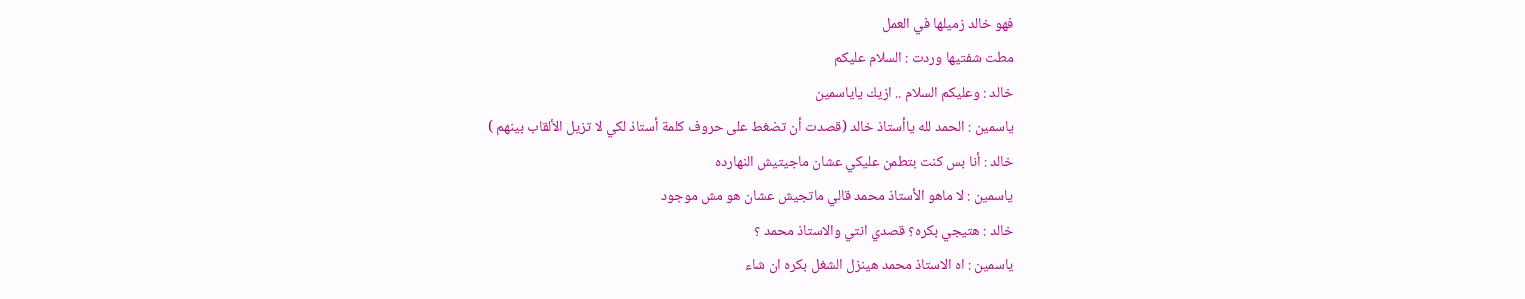فهو خالد زميلها في العمل
مطت شفتيها وردت : السلام عليكم
خالد : وعليكم السلام .. ازيك ياياسمين
ياسمين : الحمد لله ياأستاذ خالد (قصدت أن تضغط على حروف كلمة أستاذ لكي لا تزيل الألقاب بينهم )
خالد : أنا بس كنت بتطمن عليكي عشان ماجيتيش النهارده
ياسمين : لا ماهو الأستاذ محمد قالي ماتجيش عشان هو مش موجود
خالد : هتيجي بكره؟ قصدي انتي والاستاذ محمد ؟
ياسمين : اه الاستاذ محمد هينزل الشغل بكره ان شاء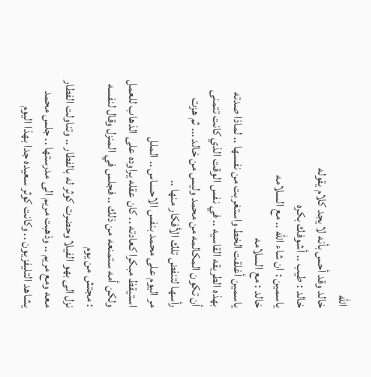الله
خالد وقد أحس بأنه لا يجد كلام يقوله
خالد : طيب .. أشوفك بكره
ياسمين : ان شاء الله .. مع السلامه
خالد : مع السلامه
ياسمين أغلقت الخط واستغربت من نفسها .. لماذا صدته بهذه الطريقه القاسيه .. في نفس الوقت الذي كانت تتمنى أن تكون المكالمه من محمد وليس من خالد ... ثم هزت رأسها لتنفض تلك الأفكار منها ..
مر اليوم على محمد بنفس الاحساس .. الملل
استيقظ مبكرا كعادته .. كان عقله يراوده على الذهاب للعمل ولكن أمه ستمنعه من ذلك .. فجلس في المنزل وقال لنفسه : مجتش من يوم
نزل الى بهو الفيلا وحضرت كوثر له بالفطار .. وتناولت الفطار معه ومع مريم .. وذهبت مريم الى مدرستها .. جلس محمد يشاهد التليفزيون .. وكانت كوثر سعيده جدا بهذا اليوم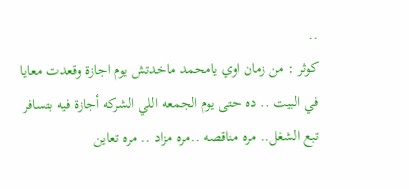..
كوثر : من زمان اوي يامحمد ماخدتش يوم اجازة وقعدت معايا في البيت .. ده حتى يوم الجمعه اللي الشركه أجازة فيه بتسافر تبع الشغل.. مره مناقصه ..مره مزاد .. مره تعاين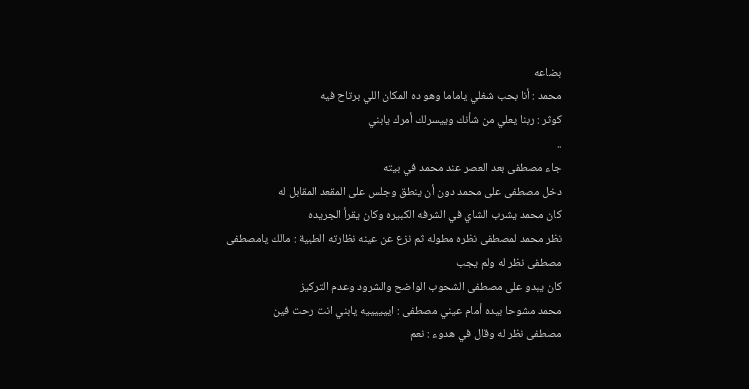بضاعه
محمد : أنا بحب شغلي ياماما وهو ده المكان اللي برتاح فيه
كوثر : ربنا يعلي من شأنك وييسرلك أمرك يابني
..
جاء مصطفى بعد العصر عند محمد في بيته
دخل مصطفى على محمد دون أن ينطق وجلس على المقعد المقابل له
كان محمد يشرب الشاي في الشرفه الكبيره وكان يقرأ الجريده
نظر محمد لمصطفى نظره مطوله ثم نزع عن عينه نظارته الطبية : مالك يامصطفى
مصطفى نظر له ولم يجب
كان يبدو على مصطفى الشحوب الواضح والشرود وعدم التركيز
محمد مشوحا بيده أمام عيني مصطفى : اييييييه يابني انت رحت فين
مصطفى نظر له وقال في هدوء : نعم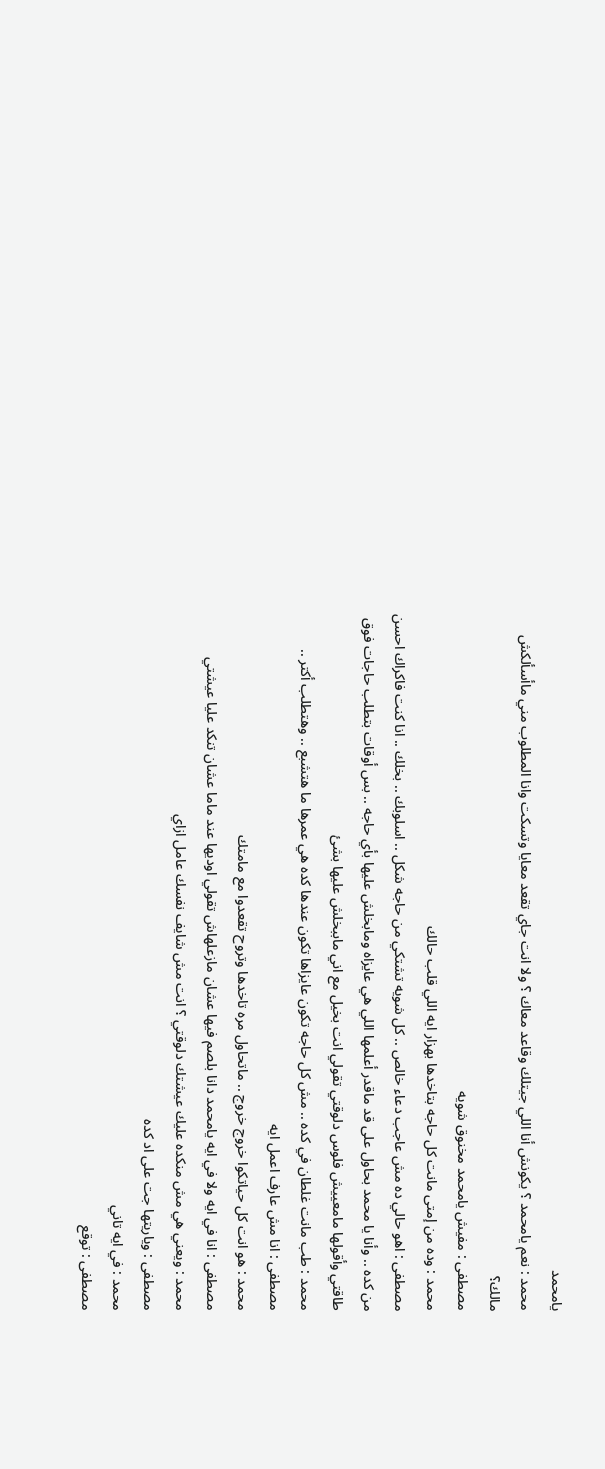يامحمد
محمد : نعم يامحمد ؟ يكونش أنا اللي جيتلك وقاعد معاك ؟ ولا انت جاي تقعد معايا وتسكت وانا المطلوب مني ماأسألكش مالك؟
مصطفى : مفيش يامحمد مخنوق شويه
محمد : وده من إمتى مانت كل حاجه بتاخدها بهزار ايه اللي قلب حالك
مصطفى : اهو حالي ده مش عاجب دعاء خالص .. كل شويه تشتكي من حاجه شكل .. اسلوبك .. بخلك .. انا كنت فاكراك احسن من كده .. وأنا يا محمد بحاول على قد ماقدر أعلمها اللي هي عايزاه ومابخلش عليها بأي حاجه .. بس أوقات بتطلب حاجات فوق طاقتي وأقولها مامعييش فلوس دلوقتي تقولي انت بخيل مع اني ماببخلش عليها بشئ
محمد : طب مانت غلطان في كده .. مش كل حاجه تكون عايزاها تكون عندها كده هي عمرها ما هتشبع .. وهتطلب أكتر ..
مصطفى : انا مش عارف اعمل ايه
محمد : هو انت كل حياتكوا خروج خروج .. ماتحاول مره تاخدها وتروح تقعدوا مع مامتك
مصطفى : انا في ايه ولا في ايه يامحمد دانا بلصم فيها عشان مازعلهاش تقولي اوديها عند ماما عشان تنكد عليا عيشتي
محمد : ويعني هي مش منكده عليك عيشتك دلوقتي ؟ انت مش شايف نفسك عامل ازاي
مصطفى : وياريتها جت على اد كده
محمد : في ايه تاني
مصطفى : توقع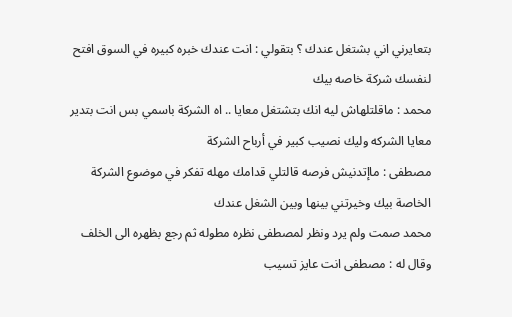بتعايرني اني بشتغل عندك ؟ بتقولي : انت عندك خبره كبيره في السوق افتح لنفسك شركة خاصه بيك
محمد : ماقلتلهاش ليه انك بتشتغل معايا .. اه الشركة باسمي بس انت بتدير معايا الشركه وليك نصيب كبير في أرباح الشركة
مصطفى : ماإتدنيش فرصه قالتلي قدامك مهله تفكر في موضوع الشركة الخاصة بيك وخيرتني بينها وبين الشغل عندك
محمد صمت ولم يرد ونظر لمصطفى نظره مطوله ثم رجع بظهره الى الخلف وقال له : مصطفى انت عايز تسيب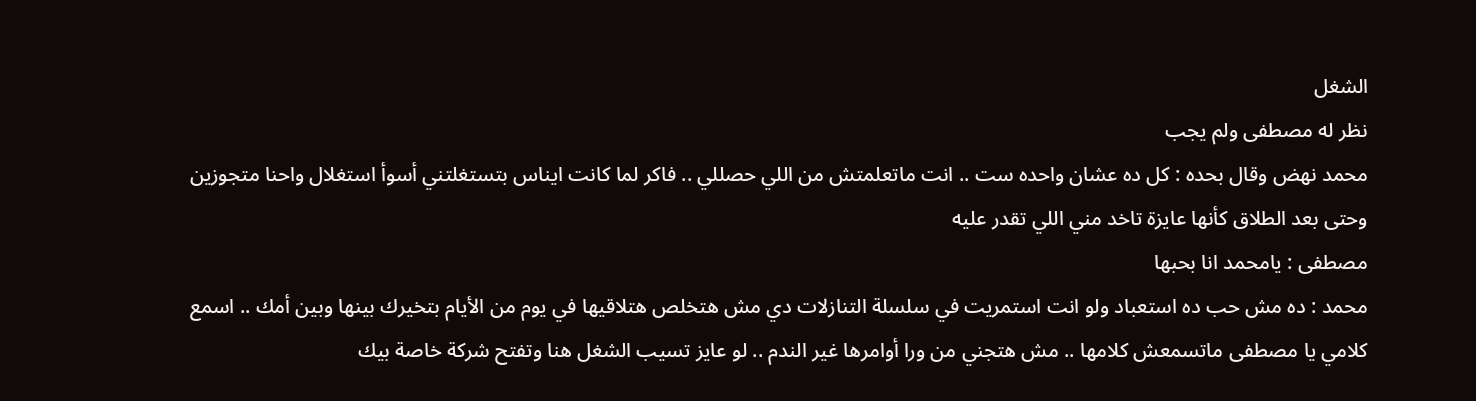الشغل
نظر له مصطفى ولم يجب
محمد نهض وقال بحده : كل ده عشان واحده ست .. انت ماتعلمتش من اللي حصللي .. فاكر لما كانت ايناس بتستغلتني أسوأ استغلال واحنا متجوزين وحتى بعد الطلاق كأنها عايزة تاخد مني اللي تقدر عليه
مصطفى : يامحمد انا بحبها
محمد : ده مش حب ده استعباد ولو انت استمريت في سلسلة التنازلات دي مش هتخلص هتلاقيها في يوم من الأيام بتخيرك بينها وبين أمك .. اسمع كلامي يا مصطفى ماتسمعش كلامها .. مش هتجني من ورا أوامرها غير الندم .. لو عايز تسيب الشغل هنا وتفتح شركة خاصة بيك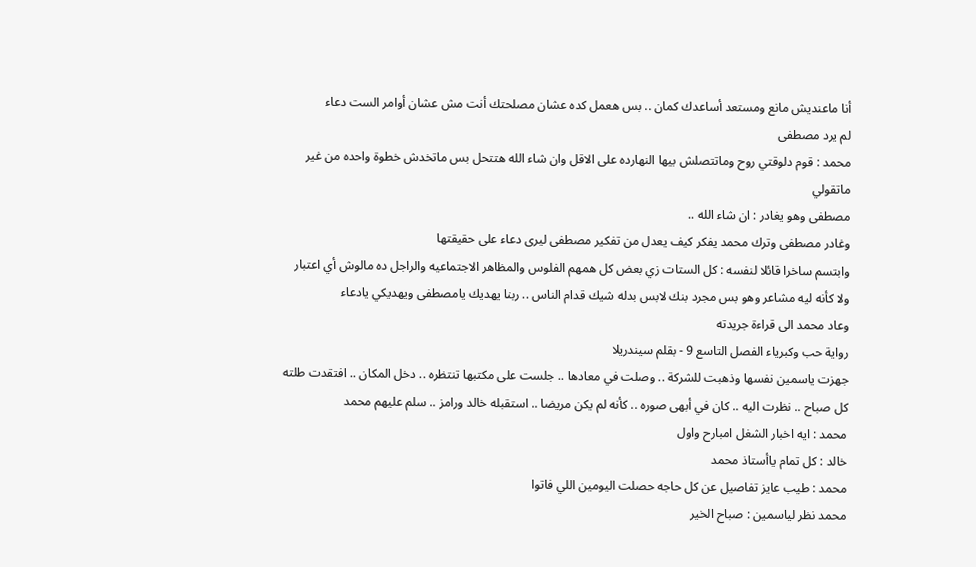أنا ماعنديش مانع ومستعد أساعدك كمان .. بس هعمل كده عشان مصلحتك أنت مش عشان أوامر الست دعاء
لم يرد مصطفى
محمد : قوم دلوقتي روح وماتتصلش بيها النهارده على الاقل وان شاء الله هتتحل بس ماتخدش خطوة واحده من غير ماتقولي
مصطفى وهو يغادر : ان شاء الله ..
وغادر مصطفى وترك محمد يفكر كيف يعدل من تفكير مصطفى ليرى دعاء على حقيقتها
وابتسم ساخرا قائلا لنفسه : كل الستات زي بعض كل همهم الفلوس والمظاهر الاجتماعيه والراجل ده مالوش أي اعتبار ولا كأنه ليه مشاعر وهو بس مجرد بنك لابس بدله شيك قدام الناس .. ربنا يهديك يامصطفى ويهديكي يادعاء
وعاد محمد الى قراءة جريدته
رواية حب وكبرياء الفصل التاسع 9 - بقلم سيندريلا
جهزت ياسمين نفسها وذهبت للشركة .. وصلت في معادها .. جلست على مكتبها تنتظره .. دخل المكان .. افتقدت طلته كل صباح .. نظرت اليه .. كان في أبهى صوره .. كأنه لم يكن مريضا .. استقبله خالد ورامز .. سلم عليهم محمد
محمد : ايه اخبار الشغل امبارح واول
خالد : كل تمام ياأستاذ محمد
محمد : طيب عايز تفاصيل عن كل حاجه حصلت اليومين اللي فاتوا
محمد نظر لياسمين : صباح الخير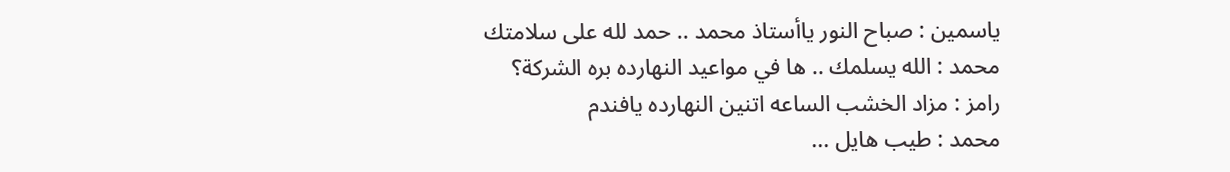ياسمين : صباح النور ياأستاذ محمد .. حمد لله على سلامتك
محمد : الله يسلمك .. ها في مواعيد النهارده بره الشركة؟
رامز : مزاد الخشب الساعه اتنين النهارده يافندم
محمد : طيب هايل ...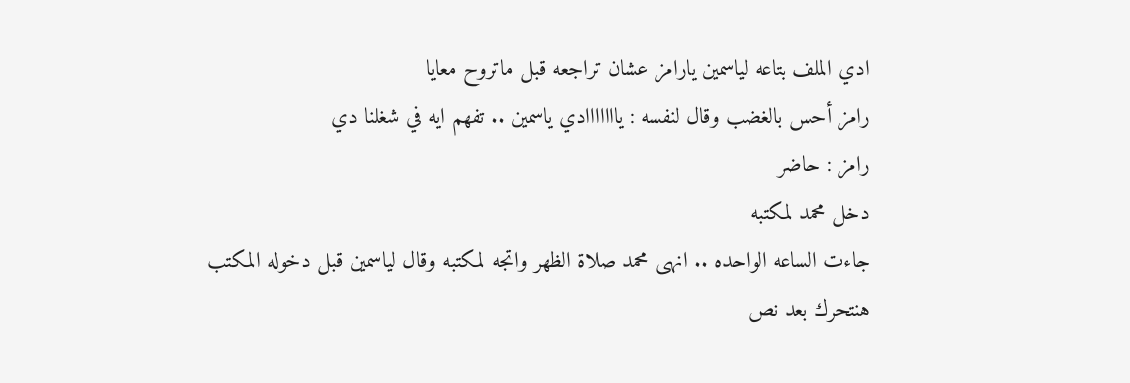ادي الملف بتاعه لياسمين يارامز عشان تراجعه قبل ماتروح معايا
رامز أحس بالغضب وقال لنفسه : يااااااادي ياسمين .. تفهم ايه في شغلنا دي
رامز : حاضر
دخل محمد لمكتبه
جاءت الساعه الواحده .. انهى محمد صلاة الظهر واتجه لمكتبه وقال لياسمين قبل دخوله المكتب
هنتحرك بعد نص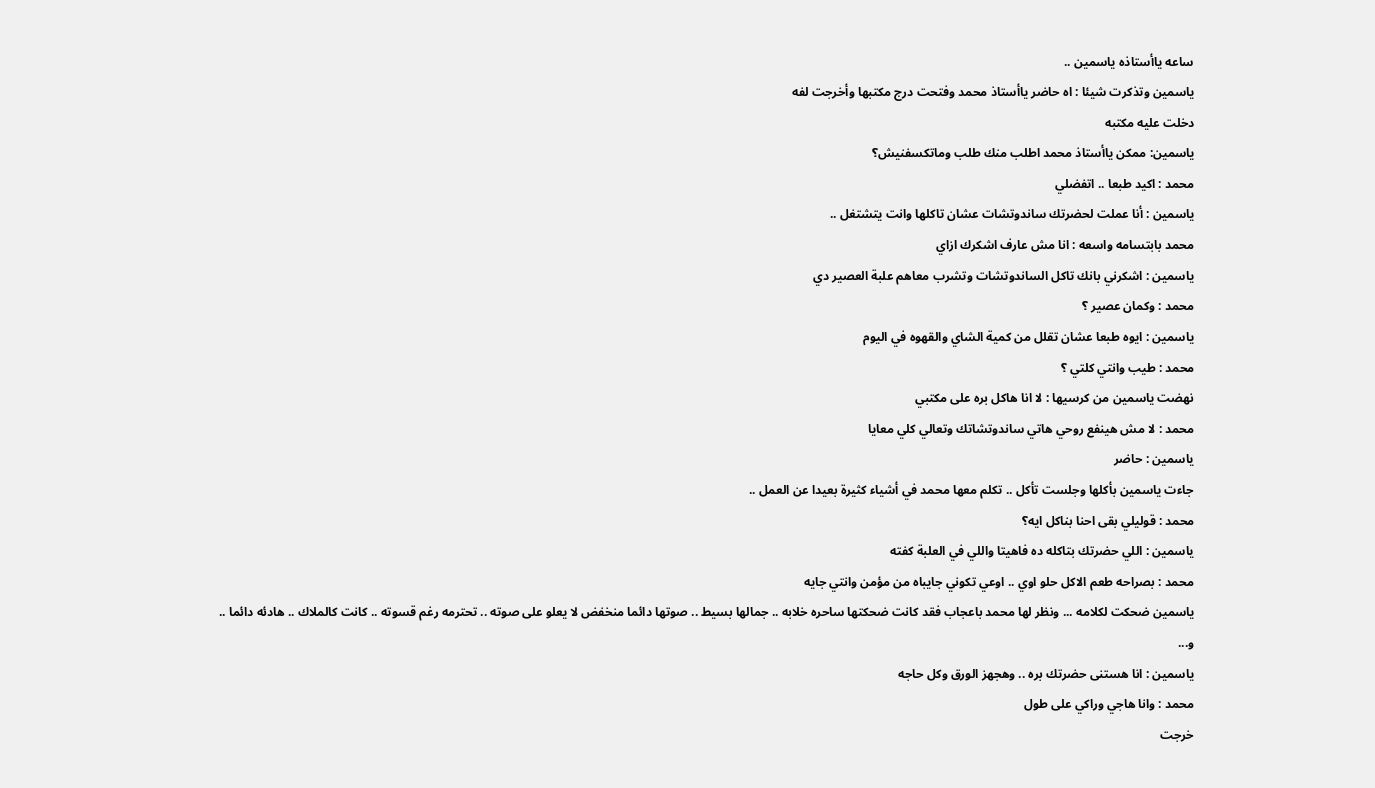ساعه ياأستاذه ياسمين ..
ياسمين وتذكرت شيئا : اه حاضر ياأستاذ محمد وفتحت درج مكتبها وأخرجت لفه
دخلت عليه مكتبه
ياسمين: ممكن ياأستاذ محمد اطلب منك طلب وماتكسفنيش؟
محمد : اكيد طبعا .. اتفضلي
ياسمين : أنا عملت لحضرتك ساندوتشات عشان تاكلها وانت يتشتغل ..
محمد بابتسامه واسعه : انا مش عارف اشكرك ازاي
ياسمين : اشكرني بانك تاكل الساندوتشات وتشرب معاهم علبة العصير دي
محمد : وكمان عصير ؟
ياسمين : ايوه طبعا عشان تقلل من كمية الشاي والقهوه في اليوم
محمد : طيب وانتي كلتي ؟
نهضت ياسمين من كرسيها : لا انا هاكل بره على مكتبي
محمد : لا مش هينفع روحي هاتي ساندوتشاتك وتعالي كلي معايا
ياسمين : حاضر
جاءت ياسمين بأكلها وجلست تأكل .. تكلم معها محمد في أشياء كثيرة بعيدا عن العمل ..
محمد : قوليلي بقى احنا بناكل ايه؟
ياسمين : اللي حضرتك بتاكله ده فاهيتا واللي في العلبة كفته
محمد : بصراحه طعم الاكل حلو اوي .. اوعي تكوني جايباه من مؤمن وانتي جايه
ياسمين ضحكت لكلامه ... ونظر لها محمد باعجاب فقد كانت ضحكتها ساحره خلابه .. جمالها بسيط .. صوتها دائما منخفض لا يعلو على صوته .. تحترمه رغم قسوته .. كانت كالملاك .. هادئه دائما .. و...
ياسمين : انا هستنى حضرتك بره .. وهجهز الورق وكل حاجه
محمد : وانا هاجي وراكي على طول
خرجت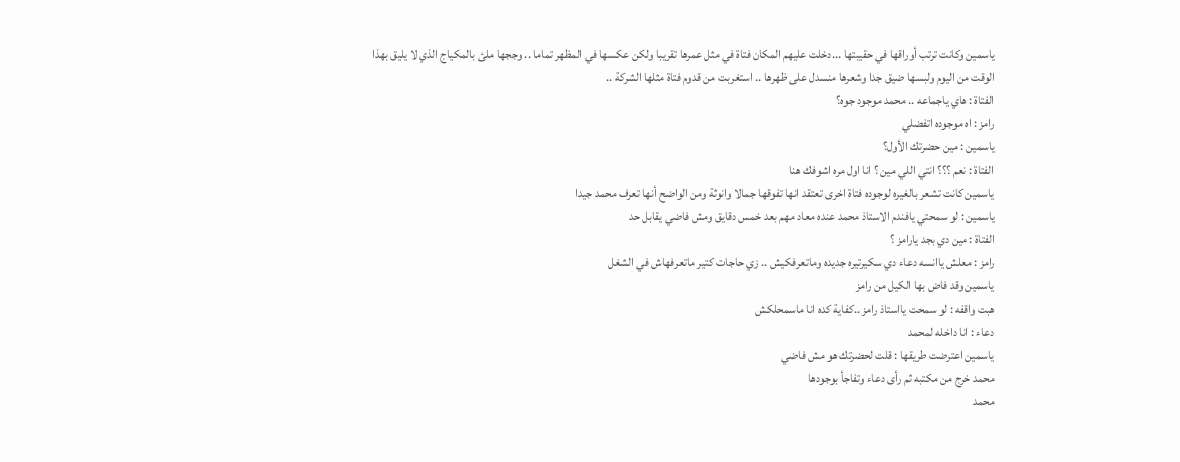ياسمين وكانت ترتب أوراقها في حقيبتها ...دخلت عليهم المكان فتاة في مثل عمرها تقريبا ولكن عكسها في المظهر تماما .. وججها ملئ بالمكياج الذي لا يليق بهذا الوقت من اليوم ولبسها ضيق جدا وشعرها منسدل على ظهرها .. استغربت من قدوم فتاة مثلها الشركة ..
الفتاة : هاي ياجماعه .. محمد موجود جوه؟
رامز : اه موجوده اتفضلي
ياسمين : مين حضرتك الأول؟
الفتاة : نعم ؟؟؟ انتي اللي مين ؟ انا اول مره اشوفك هنا
ياسمين كانت تشعر بالغيره لوجوده فتاة اخرى تعتقد انها تفوقها جمالا وانوثة ومن الواضح أنها تعرف محمد جيدا
ياسمين : لو سمحتي يافندم الاستاذ محمد عنده معاد مهم بعد خمس دقايق ومش فاضي يقابل حد
الفتاة : مين دي بجد يارامز ؟
رامز : معلش ياانسه دعاء دي سكيرتيره جديده وماتعرفكيش .. زي حاجات كتير ماتعرفهاش في الشغل
ياسمين وقد فاض بها الكيل من رامز
هبت واقفه : لو سمحت يااستاذ رامز ..كفاية كده انا ماسمحلكش
دعاء : انا داخله لمحمد
ياسمين اعترضت طريقها : قلت لحضرتك هو مش فاضي
محمد خرج من مكتبه ثم رأى دعاء وتفاجأ بوجودها
محمد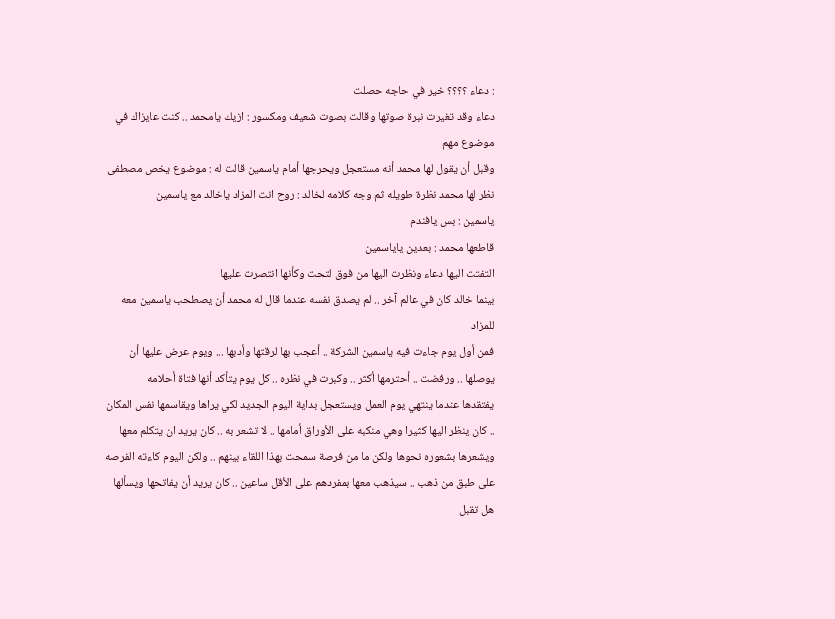: دعاء ؟؟؟؟ خير في حاجه حصلت
دعاء وقد تغيرت نبرة صوتها وقالت بصوت شعيف ومكسور : ازيك يامحمد .. كنت عايزاك في موضوع مهم
وقبل أن يقول لها محمد أنه مستعجل ويحرجها أمام ياسمين قالت له : موضوع يخص مصطفى
نظر لها محمد نظرة طويله ثم وجه كلامه لخالد : روح انت المزاد ياخالد مع ياسمين
ياسمين : بس يافندم
قاطعها محمد : بعدين ياياسمين
التفتت اليها دعاء ونظرت اليها من فوق لتحت وكأنها انتصرت عليها
بينما خالد كان في عالم آخر .. لم يصدق نفسه عندما قال له محمد أن يصطحب ياسمين معه للمزاد
فمن أول يوم جاءت فيه ياسمين الشركة .. أعجب بها لرقتها وأدبها ... ويوم عرض عليها أن يوصلها .. ورفضت .. أحترمها أكثر .. وكبرت في نظره .. كل يوم يتأكد أنها فتاة أحلامه
يفتقدها عندما ينتهي يوم العمل ويستعجل بداية اليوم الجديد لكي يراها ويقاسمها نفس المكان .. كان ينظر اليها كثيرا وهي منكبه على الأوراق أمامها .. لا تشعر به .. كان يريد ان يتكلم معها ويشعرها بشعوره نحوها ولكن ما من فرصة سمحت بهذا اللقاء بينهم .. ولكن اليوم كاءته الفرصه على طبق من ذهب .. سيذهب معها بمفردهم على الأقل ساعين .. كان يريد أن يفاتحها ويسألها هل تقبل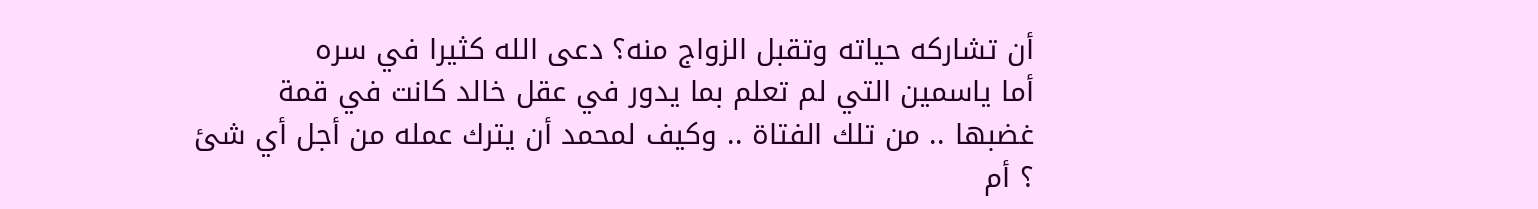أن تشاركه حياته وتقبل الزواج منه؟ دعى الله كثيرا في سره
أما ياسمين التي لم تعلم بما يدور في عقل خالد كانت في قمة غضبها .. من تلك الفتاة .. وكيف لمحمد أن يترك عمله من أجل أي شئ ؟ أم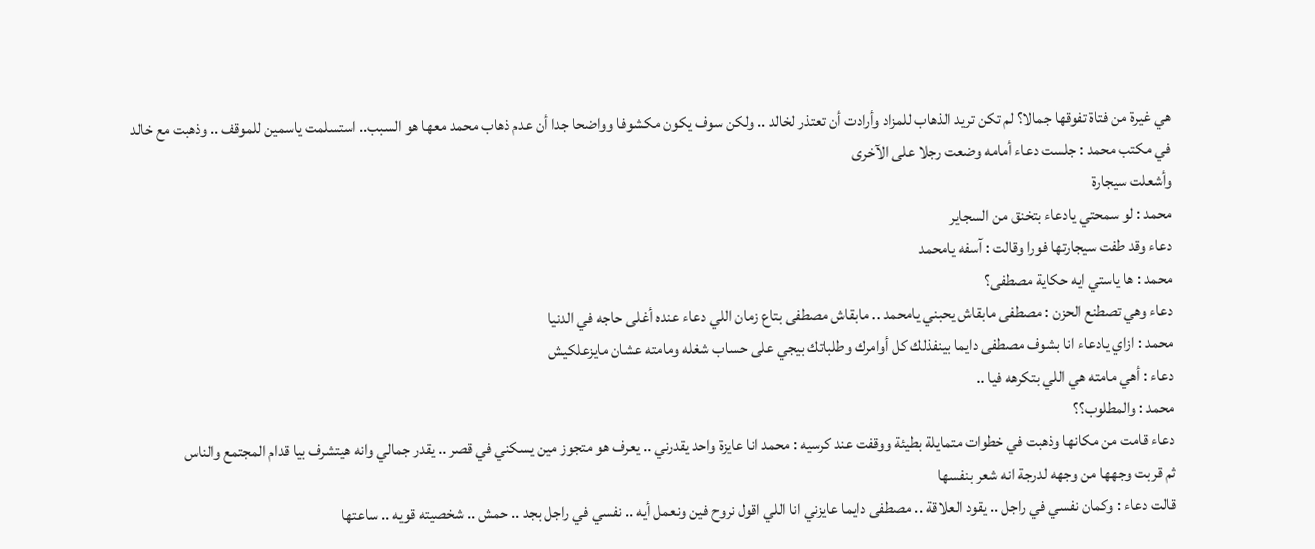هي غيرة من فتاة تفوقها جمالا؟ لم تكن تريد الذهاب للمزاد وأرادت أن تعتذر لخالد .. ولكن سوف يكون مكشوفا وواضحا جدا أن عدم ذهاب محمد معها هو السبب.. استسلمت ياسمين للموقف .. وذهبت مع خالد
في مكتب محمد : جلست دعاء أمامه وضعت رجلا على الآخرى
وأشعلت سيجارة
محمد : لو سمحتي يادعاء بتخنق من السجاير
دعاء وقد طفت سيجارتها فورا وقالت : آسفه يامحمد
محمد : ها ياستي ايه حكاية مصطفى؟
دعاء وهي تصطنع الحزن : مصطفى مابقاش يحبني يامحمد .. مابقاش مصطفى بتاع زمان اللي دعاء عنده أغلى حاجه في الدنيا
محمد : ازاي يادعاء انا بشوف مصطفى دايما بينفذلك كل أوامرك وطلباتك بيجي على حساب شغله ومامته عشان مايزعلكيش
دعاء : أهي مامته هي اللي بتكرهه فيا ..
محمد : والمطلوب؟؟
دعاء قامت من مكانها وذهبت في خطوات متمايلة بطيئة ووقفت عند كرسيه : محمد انا عايزة واحد يقدرني .. يعرف هو متجوز مين يسكني في قصر .. يقدر جمالي وانه هيتشرف بيا قدام المجتمع والناس
ثم قربت وجهها من وجهه لدرجة انه شعر بنفسها
قالت دعاء : وكمان نفسي في راجل .. يقود العلاقة .. مصطفى دايما عايزني انا اللي اقول نروح فين ونعمل أيه .. نفسي في راجل بجد .. حمش .. شخصيته قويه .. ساعتها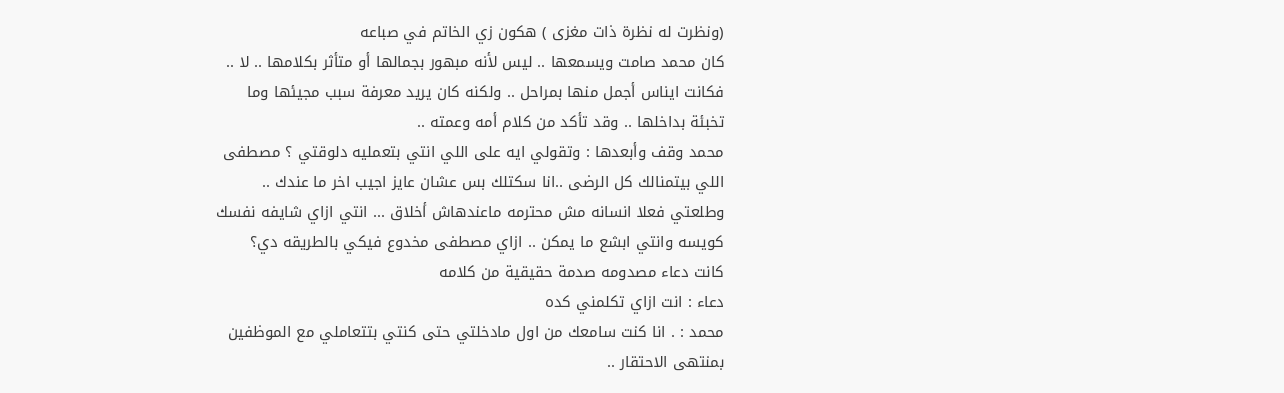(ونظرت له نظرة ذات مغزى ) هكون زي الخاتم في صباعه
كان محمد صامت ويسمعها .. ليس لأنه مبهور بجمالها أو متأثر بكلامها .. لا .. فكانت ايناس أجمل منها بمراحل .. ولكنه كان يريد معرفة سبب مجيئها وما تخبئة بداخلها .. وقد تأكد من كلام أمه وعمته ..
محمد وقف وأبعدها : وتقولي ايه على اللي انتي بتعمليه دلوقتي ؟ مصطفى اللي بيتمنالك كل الرضى ..انا سكتلك بس عشان عايز اجيب اخر ما عندك .. وطلعتي فعلا انسانه مش محترمه ماعندهاش أخلاق ... انتي ازاي شايفه نفسك كويسه وانتي ابشع ما يمكن .. ازاي مصطفى مخدوع فيكي بالطريقه دي؟
كانت دعاء مصدومه صدمة حقيقية من كلامه
دعاء : انت ازاي تكلمني كده
محمد : . انا كنت سامعك من اول مادخلتي حتى كنتي بتتعاملي مع الموظفين بمنتهى الاحتقار ..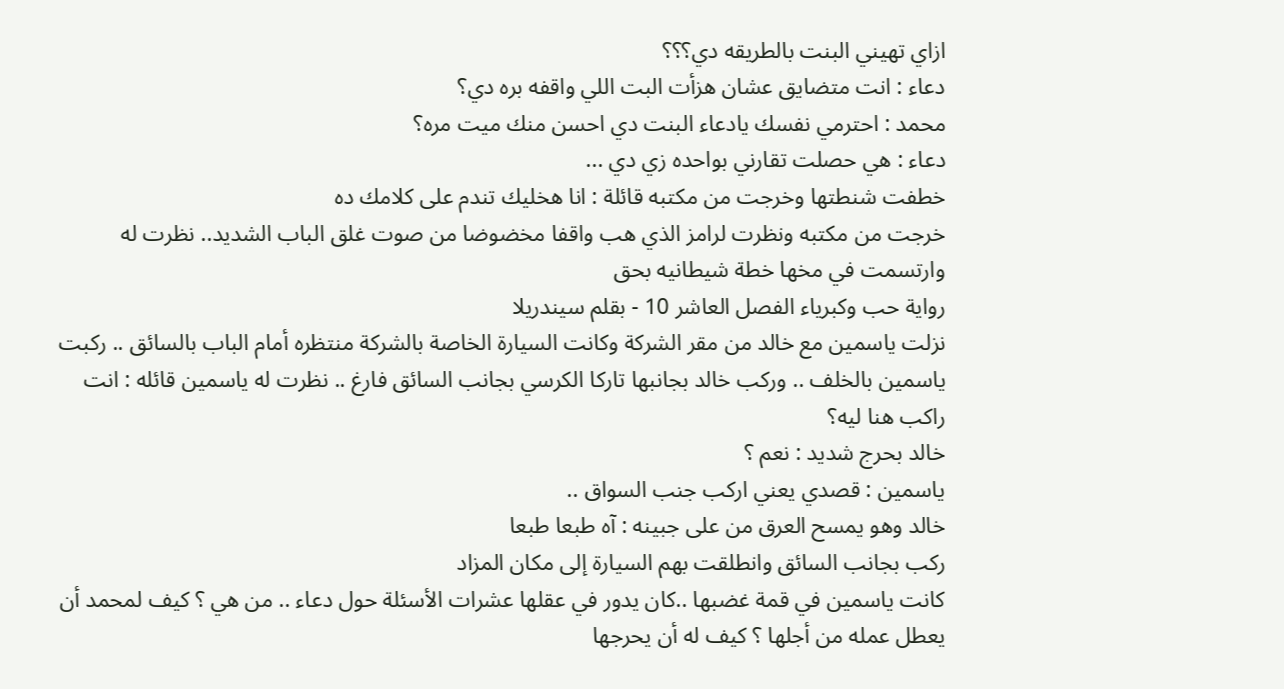ازاي تهيني البنت بالطريقه دي؟؟؟
دعاء : انت متضايق عشان هزأت البت اللي واقفه بره دي؟
محمد : احترمي نفسك يادعاء البنت دي احسن منك ميت مره؟
دعاء : هي حصلت تقارني بواحده زي دي ...
خطفت شنطتها وخرجت من مكتبه قائلة : انا هخليك تندم على كلامك ده
خرجت من مكتبه ونظرت لرامز الذي هب واقفا مخضوضا من صوت غلق الباب الشديد.. نظرت له وارتسمت في مخها خطة شيطانيه بحق
رواية حب وكبرياء الفصل العاشر 10 - بقلم سيندريلا
نزلت ياسمين مع خالد من مقر الشركة وكانت السيارة الخاصة بالشركة منتظره أمام الباب بالسائق .. ركبت ياسمين بالخلف .. وركب خالد بجانبها تاركا الكرسي بجانب السائق فارغ .. نظرت له ياسمين قائله : انت راكب هنا ليه؟
خالد بحرج شديد : نعم ؟
ياسمين : قصدي يعني اركب جنب السواق ..
خالد وهو يمسح العرق من على جبينه : آه طبعا طبعا
ركب بجانب السائق وانطلقت بهم السيارة إلى مكان المزاد
كانت ياسمين في قمة غضبها ..كان يدور في عقلها عشرات الأسئلة حول دعاء .. من هي ؟ كيف لمحمد أن يعطل عمله من أجلها ؟ كيف له أن يحرجها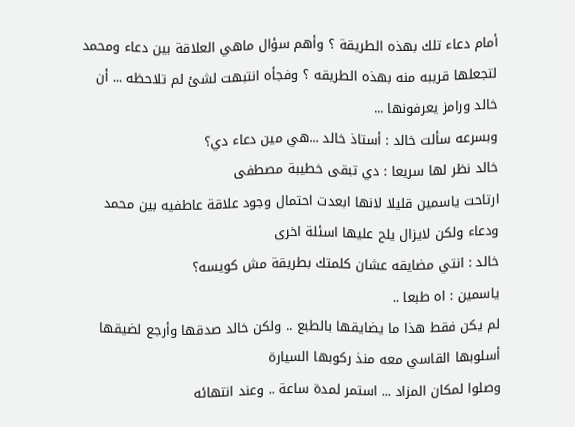أمام دعاء تلك بهذه الطريقة ؟ وأهم سؤال ماهي العلاقة بين دعاء ومحمد لتجعلها قريبه منه بهذه الطريقه ؟ وفجأه انتبهت لشئ لم تلاحظه ... أن خالد ورامز يعرفونها ...
وبسرعه سألت خالد : أستاذ خالد ...هي مين دعاء دي؟
خالد نظر لها سريعا : دي تبقى خطيبة مصطفى
ارتاحت ياسمين قليلا لانها ابعدت احتمال وجود علاقة عاطفيه بين محمد ودعاء ولكن لايزال يلح عليها اسئلة اخرى
خالد : انتي مضايقه عشان كلمتك بطريقة مش كويسه؟
ياسمين : اه طبعا ..
لم يكن فقط هذا ما يضايقها بالطبع .. ولكن خالد صدقها وأرجع لضيقها أسلوبها القاسي معه منذ ركوبها السيارة
وصلوا لمكان المزاد ... استمر لمدة ساعة .. وعند انتهائه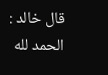قال خالد : الحمد لله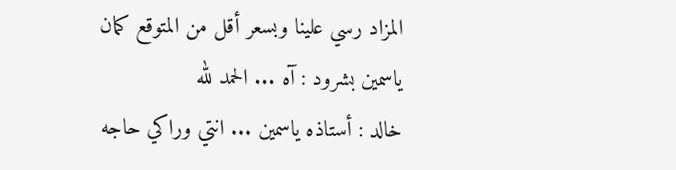المزاد رسي علينا وبسعر أقل من المتوقع كمان
ياسمين بشرود : آه ... الحمد لله
خالد : أستاذه ياسمين ... انتي وراكي حاجه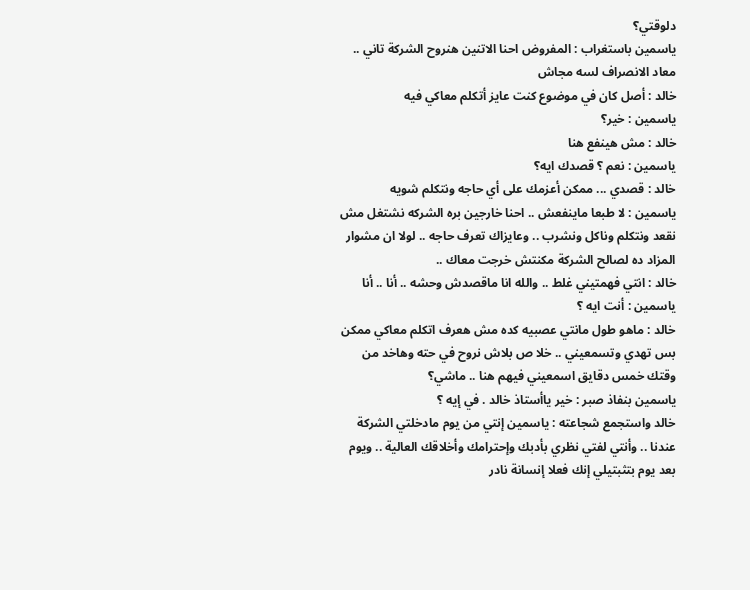دلوقتي؟
ياسمين باستغراب : المفروض احنا الاتنين هنروح الشركة تاني .. معاد الانصراف لسه مجاش
خالد : أصل كان في موضوع كنت عايز أتكلم معاكي فيه
ياسمين : خير؟
خالد : مش هينفع هنا
ياسمين : نعم ؟ قصدك ايه؟
خالد : قصدي ... ممكن أعزمك على أي حاجه ونتكلم شويه
ياسمين : لا طبعا ماينفعش .. احنا خارجين بره الشركه نشتغل مش نقعد ونتكلم وناكل ونشرب .. وعايزاك تعرف حاجه .. لولا ان مشوار المزاد ده لصالح الشركة مكنتش خرجت معاك ..
خالد : انتي فهمتيني غلط .. والله انا ماقصدش وحشه .. أنا .. أنا
ياسمين : أنت ايه ؟
خالد : ماهو طول مانتي عصبيه كده مش هعرف اتكلم معاكي ممكن بس تهدي وتسمعيني .. خلا ص بلاش نروح في حته وهاخد من وقتك خمس دقايق اسمعيني فيهم هنا .. ماشي؟
ياسمين بنفاذ صبر : خير ياأستاذ خالد . في إيه ؟
خالد واستجمع شجاعته : ياسمين إنتي من يوم مادخلتي الشركة عندنا .. وأنتي لفتي نظري بأدبك وإحترامك وأخلاقك العالية .. ويوم بعد يوم بتثبتيلي إنك فعلا إنسانة نادر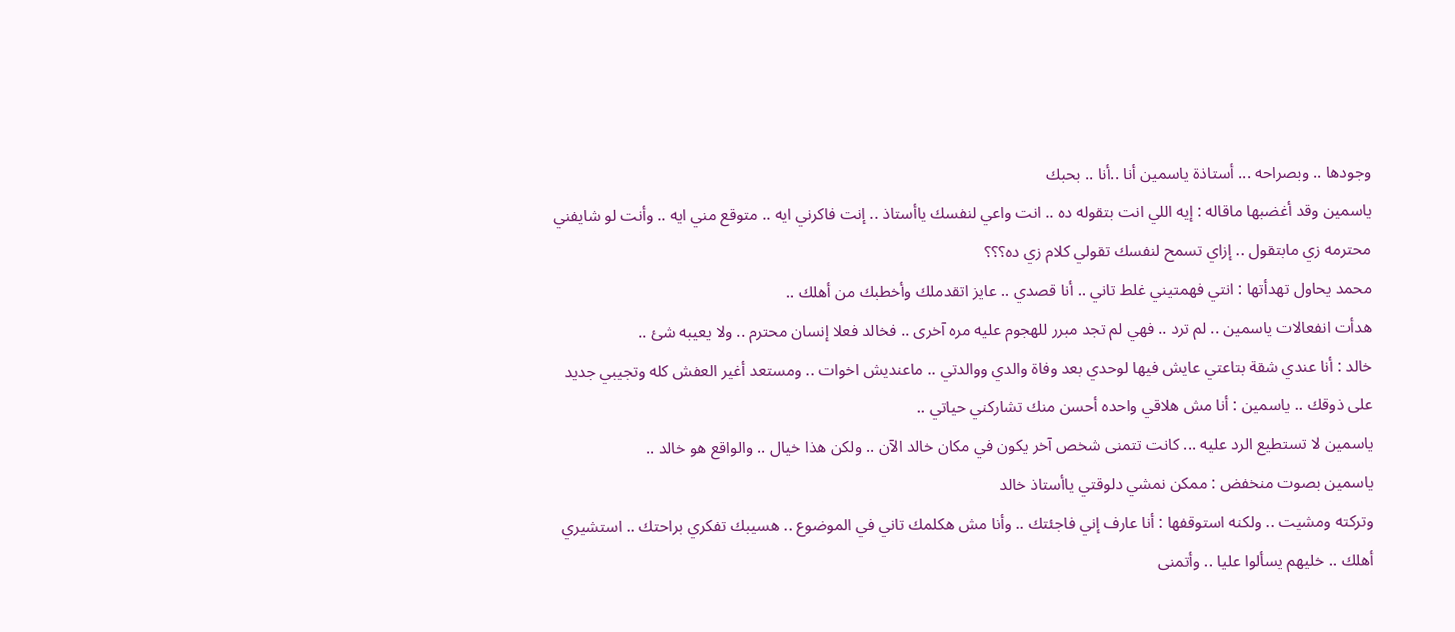وجودها .. وبصراحه ... أستاذة ياسمين أنا ..أنا .. بحبك
ياسمين وقد أغضبها ماقاله : إيه اللي انت بتقوله ده .. انت واعي لنفسك ياأستاذ .. إنت فاكرني ايه .. متوقع مني ايه .. وأنت لو شايفني محترمه زي مابتقول .. إزاي تسمح لنفسك تقولي كلام زي ده؟؟؟
محمد يحاول تهدأتها : انتي فهمتيني غلط تاني .. أنا قصدي .. عايز اتقدملك وأخطبك من أهلك ..
هدأت انفعالات ياسمين .. لم ترد .. فهي لم تجد مبرر للهجوم عليه مره آخرى .. فخالد فعلا إنسان محترم .. ولا يعيبه شئ ..
خالد : أنا عندي شقة بتاعتي عايش فيها لوحدي بعد وفاة والدي ووالدتي .. ماعنديش اخوات .. ومستعد أغير العفش كله وتجيبي جديد على ذوقك .. ياسمين : أنا مش هلاقي واحده أحسن منك تشاركني حياتي ..
ياسمين لا تستطيع الرد عليه ... كانت تتمنى شخص آخر يكون في مكان خالد الآن .. ولكن هذا خيال .. والواقع هو خالد ..
ياسمين بصوت منخفض : ممكن نمشي دلوقتي ياأستاذ خالد
وتركته ومشيت .. ولكنه استوقفها : أنا عارف إني فاجئتك .. وأنا مش هكلمك تاني في الموضوع .. هسيبك تفكري براحتك .. استشيري أهلك .. خليهم يسألوا عليا .. وأتمنى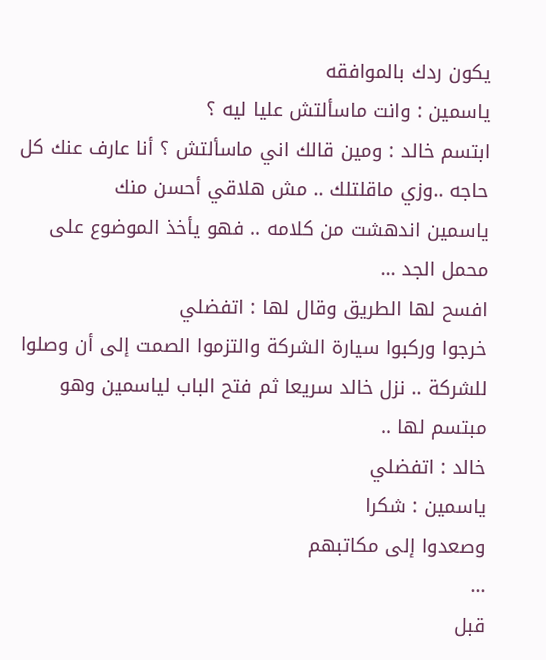يكون ردك بالموافقه
ياسمين : وانت ماسألتش عليا ليه ؟
ابتسم خالد : ومين قالك اني ماسألتش ؟ أنا عارف عنك كل حاجه ..وزي ماقلتلك .. مش هلاقي أحسن منك
ياسمين اندهشت من كلامه .. فهو يأخذ الموضوع على محمل الجد ...
افسح لها الطريق وقال لها : اتفضلي
خرجوا وركبوا سيارة الشركة والتزموا الصمت إلى أن وصلوا للشركة .. نزل خالد سريعا ثم فتح الباب لياسمين وهو مبتسم لها ..
خالد : اتفضلي
ياسمين : شكرا
وصعدوا إلى مكاتبهم
...
قبل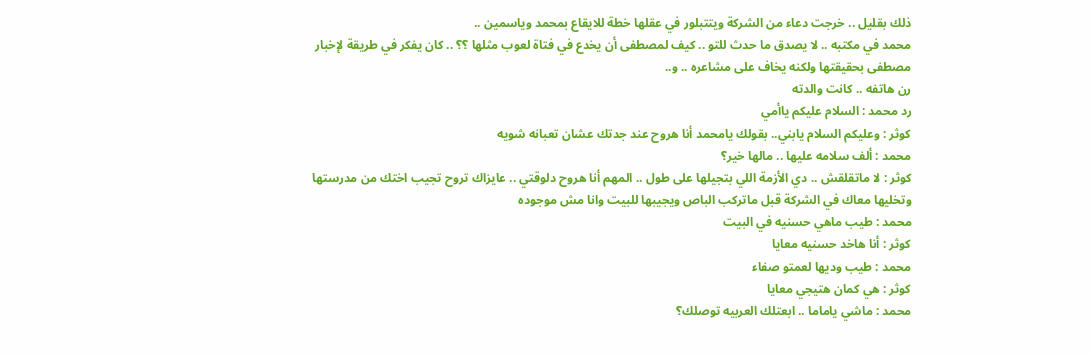ذلك بقليل .. خرجت دعاء من الشركة ويتتبلور في عقلها خطة للايقاع بمحمد وياسمين ..
محمد في مكتبه .. لا يصدق ما حدث للتو .. كيف لمصطفى أن يخدع في فتاة لعوب مثلها ؟؟ .. كان يفكر في طريقة لإخبار مصطفى بحقيقتها ولكنه يخاف على مشاعره .. و..
رن هاتفه .. كانت والدته
رد محمد : السلام عليكم ياأمي
كوثر : وعليكم السلام يابني.. بقولك يامحمد أنا هروح عند جدتك عشان تعبانه شويه
محمد : ألف سلامه عليها .. مالها خير؟
كوثر : لا ماتقلقش .. دي الأزمة اللي بتجيلها على طول .. المهم أنا هروح دلوقتي .. عايزاك تروح تجيب اختك من مدرستها وتخليها معاك في الشركة قبل ماتركب الباص ويجيبها للبيت وانا مش موجوده
محمد : طيب ماهي حسنيه في البيت
كوثر : أنا هاخد حسنيه معايا
محمد : طيب وديها لعمتو صفاء
كوثر : هي كمان هتيجي معايا
محمد : ماشي ياماما .. ابعتلك العربيه توصلك؟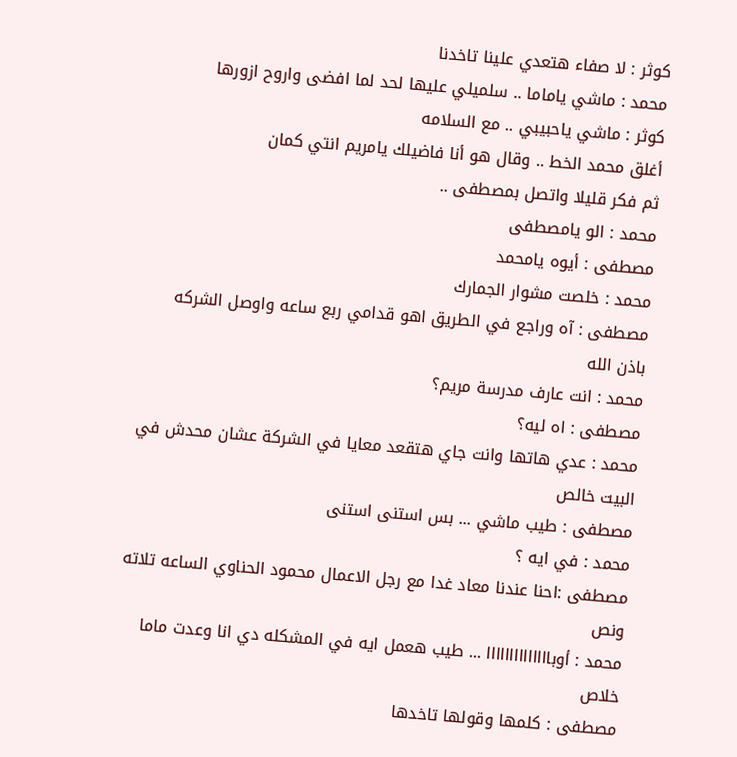كوثر : لا صفاء هتعدي علينا تاخدنا
محمد : ماشي ياماما .. سلميلي عليها لحد لما افضى واروح ازورها
كوثر : ماشي ياحبيبي .. مع السلامه
أغلق محمد الخط .. وقال هو أنا فاضيلك يامريم انتي كمان
ثم فكر قليلا واتصل بمصطفى ..
محمد : الو يامصطفى
مصطفى : أيوه يامحمد
محمد : خلصت مشوار الجمارك
مصطفى : آه وراجع في الطريق اهو قدامي ربع ساعه واوصل الشركه باذن الله
محمد : انت عارف مدرسة مريم؟
مصطفى : اه ليه؟
محمد : عدي هاتها وانت جاي هتقعد معايا في الشركة عشان محدش في البيت خالص
مصطفى : طيب ماشي ... بس استنى استنى
محمد : في ايه ؟
مصطفى :احنا عندنا معاد غدا مع رجل الاعمال محمود الحناوي الساعه تلاته ونص
محمد : أوباااااااااااااا ... طيب هعمل ايه في المشكله دي انا وعدت ماما خلاص
مصطفى : كلمها وقولها تاخدها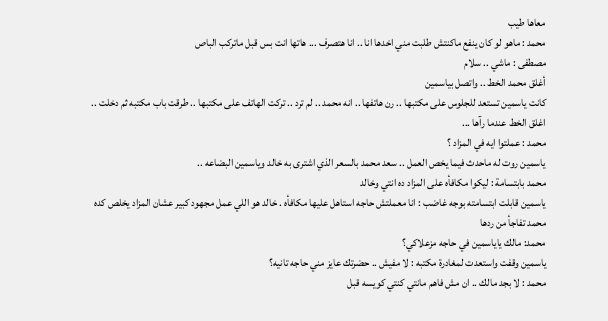معاها طيب
محمد : ماهو لو كان ينفع ماكنتش طلبت مني اخدها انا .. انا هتصرف ... هاتها انت بس قبل ماتركب الباص
مصطفى : ماشي .. سلام
أغلق محمد الخط .. واتصل بياسمين
كانت ياسمين تستعد للجلوس على مكتبها .. رن هاتفها .. انه محمد .. لم ترد .. تركت الهاتف على مكتبها .. طرقت باب مكتبه ثم دخلت .. اغلق الخط عندما رآها ...
محمد : عملتوا ايه في المزاد ؟
ياسمين روت له ماحدث فيما يخص العمل .. سعد محمد بالسعر الذي اشترى به خالد وياسمين البضاعه ..
محمد بابتسامة : ليكوا مكافأه على المزاد ده انتي وخالد
ياسمين قابلت ابتسامته بوجه غاضب : انا معملتش حاجه استاهل عليها مكافأه . خالد هو اللي عمل مجهود كبير عشان المزاد يخلص كده
محمد تفاجأ من ردها
محمد: مالك ياياسمين في حاجه مزعلاكي؟
ياسمين وقفت واستعدت لمغادرة مكتبه : لا مفيش .. حضرتك عايز مني حاجه تانيه؟
محمد : لا بجد مالك .. ان مش فاهم مانتي كنتي كويسه قبل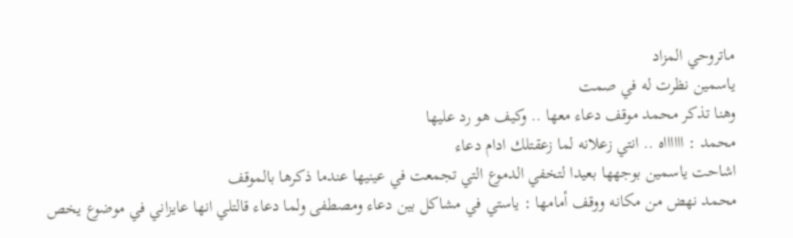ماتروحي المزاد
ياسمين نظرت له في صمت
وهنا تذكر محمد موقف دعاء معها .. وكيف هو رد عليها
محمد : ااااااه .. انتي زعلانه لما زعقتلك ادام دعاء
اشاحت ياسمين بوجهها بعيدا لتخفي الدموع التي تجمعت في عينيها عندما ذكرها بالموقف
محمد نهض من مكانه ووقف أمامها : ياستي في مشاكل بين دعاء ومصطفى ولما دعاء قالتلي انها عايزاني في موضوع يخص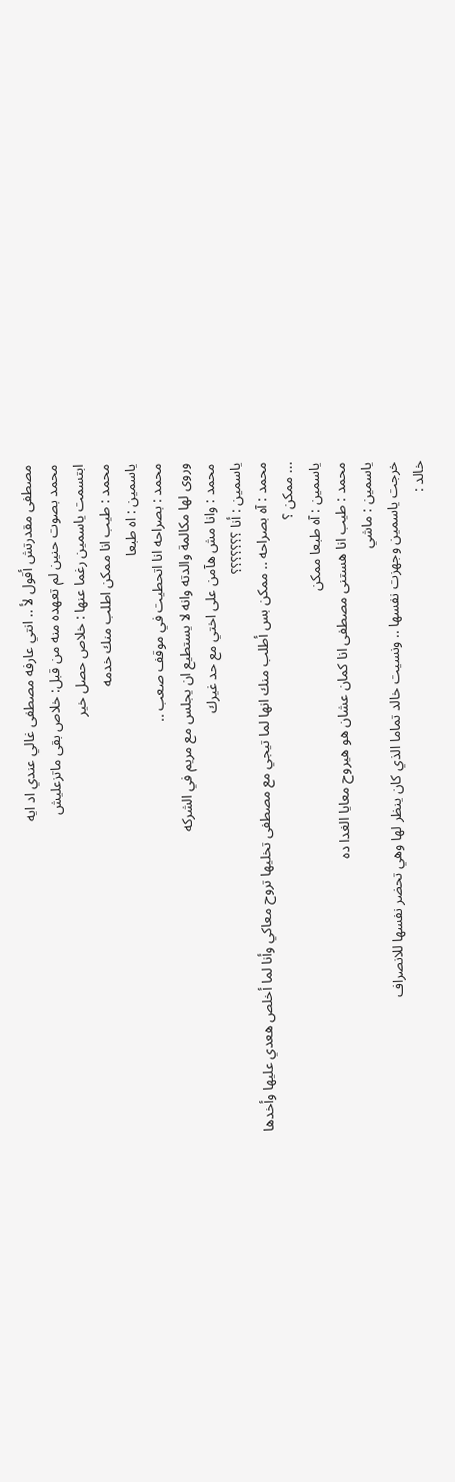مصطفى مقدرتش أقول لأ .. انتي عارفه مصطفى غالي عندي اد ايه
محمد بصوت حنين لم تعهده منه من قبل: خلاص بقى ماتزعليش
ابتسمت ياسمين رغما عنها : خلاص حصل خير
محمد : طيب انا ممكن اطلب منك خدمه
ياسمين : اه طبعا
محمد : بصراحه انا اتحطيت في موقف صعب ..
وروى لها مكالمة والدته وانه لا يستطيع ان يجلس مع مريم في الشركه
محمد : وانا مش هآمن على اختي مع حد غيرك
ياسمين : أنا ؟؟؟؟؟؟؟
محمد : آه بصراحه .. ممكن بس أطلب منك انها لما تيجي مع مصطفى تخليها تروح معاكي وأنا لما أخلص هعدي عليها وأخدها
... ممكن ؟
ياسمين : آه طبعا ممكن
محمد : طيب انا هستنى مصطفى انا كمان عشان هو هيروح معايا الغدا ده
ياسمين : ماشي
خرجت ياسمين وجهزت نفسها .. ونسيت خالد تماما الذي كان ينظر لها وهي تحضر نفسها للانصراف
خالد :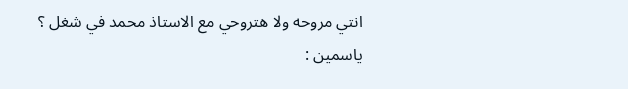انتي مروحه ولا هتروحي مع الاستاذ محمد في شغل ؟
ياسمين :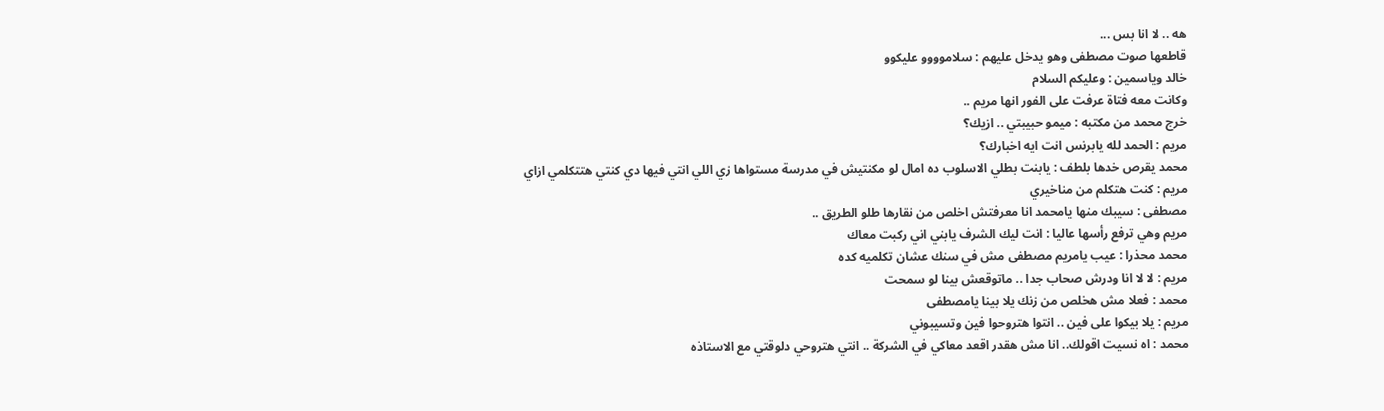هه .. لا انا بس ...
قاطعها صوت مصطفى وهو يدخل عليهم : سلاموووو عليكوو
خالد وياسمين : وعليكم السلام
وكانت معه فتاة عرفت على الفور انها مريم ..
خرج محمد من مكتبه : ميمو حبيبتي .. ازيك؟
مريم : الحمد لله يابرنس انت ايه اخبارك؟
محمد يقرص خدها بلطف : يابنت بطلي الاسلوب ده امال لو مكنتيش في مدرسة مستواها زي اللي انتي فيها دي كنتي هتتكلمي ازاي
مريم : كنت هتكلم من مناخيري
مصطفى : سيبك منها يامحمد انا معرفتش اخلص من نقارها طلو الطريق ..
مريم وهي ترفع رأسها عاليا : انت ليك الشرف يابني اني ركبت معاك
محمد محذرا : عيب يامريم مصطفى مش في سنك عشان تكلميه كده
مريم : لا لا انا ودرش صحاب جدا .. ماتوقعش بينا لو سمحت
محمد : فعلا مش هخلص من زنك يلا بينا يامصطفى
مريم : يلا بيكوا على فين .. انتوا هتروحوا فين وتسيبوني
محمد : اه نسيت اقولك.. انا مش هقدر اقعد معاكي في الشركة .. انتي هتروحي دلوقتي مع الاستاذه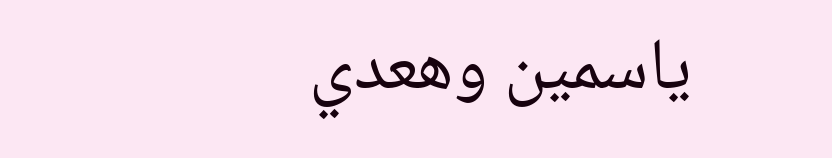ياسمين وهعدي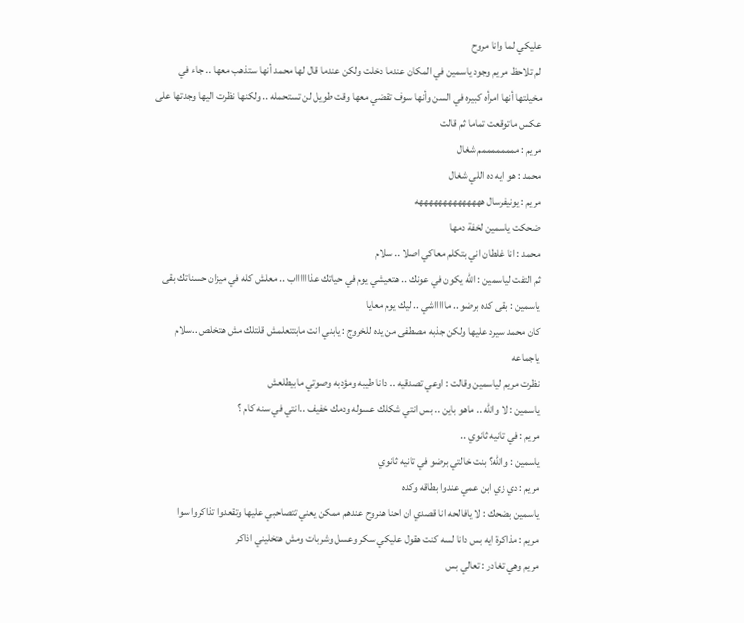عليكي لما وانا مروح
لم تلاحظ مريم وجود ياسمين في المكان عندما دخلت ولكن عندما قال لها محمد أنها ستذهب معها .. جاء في مخيلتها أنها امرأه كبيره في السن وأنها سوف تقضي معها وقت طويل لن تستحمله .. ولكنها نظرت اليها وجدتها على عكس ماتوقعت تماما ثم قالت
مريم : ممممممممم شغال
محمد : هو ايه ده اللي شغال
مريم : يونيفرسال ههههههههههههههه
ضحكت ياسمين لخفة دمها
محمد : انا غلطان اني بتكلم معاكي اصلا .. سلام
ثم التفت لياسمين : الله يكون في عونك .. هتعيشي يوم في حياتك عذااااااب .. معلش كله في ميزان حسناتك بقى
ياسمين : بقى كده برضو .. ماااااشي .. ليك يوم معايا
كان محمد سيرد عليها ولكن جذبه مصطفى من يده للخروج : يابني انت مابتتعلمش قلتلك مش هتخلص ..سلام ياجماعه
نظرت مريم لياسمين وقالت : اوعي تصدقيه .. دانا طيبه ومؤدبه وصوتي مابيطلعش
ياسمين : لا والله .. ماهو باين .. بس انتي شكلك عسوله ودمك خفيف ..انتي في سنه كام ؟
مريم : في تانيه ثانوي ..
ياسمين : والله؟ بنت خالتي برضو في تانيه ثانوي
مريم : دي زي ابن عمي عندوا بطاقه وكده
ياسمين بضحك : لا يافالحه انا قصدي ان احنا هنروح عندهم ممكن يعني تتصاحبي عليها وتقعدوا تذاكروا سوا
مريم : مذاكرة ايه بس دانا لسه كنت هقول عليكي سكر وعسل وشربات ومش هتخليني اذاكر
مريم وهي تغادر : تعالي بس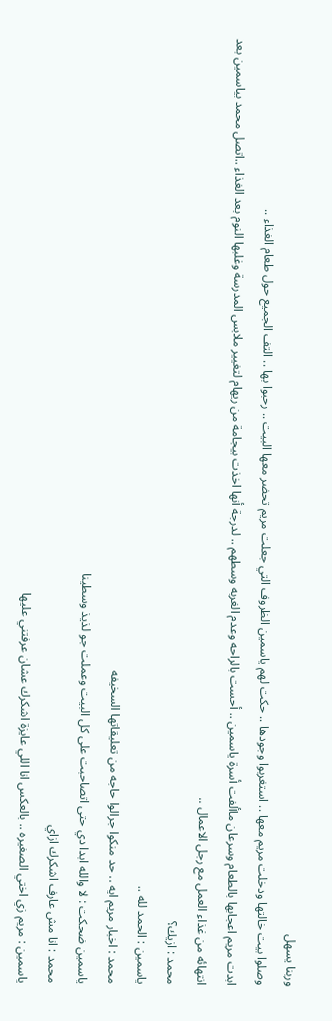وربنا يسهل
وصلوا بيت خالتها ودخلت مريم معها .. استغربوا وجودها .. حكت لهم ياسمين الظروف التي جعلت مريم تحضر معها البيت .. رحبوا بها .. التف الجميع حول طعام الغذاء ..
ابدت مريم اعجابها بالطعام وسرعان ماألفت أسرة ياسمين .. أحست بالراحه وعدم الغربه وسطهم .. لدرجة أنها اخذت بيجامة من ريهام لتغيير ملابس المدرسة وغلبها النوم بعد الغذاء ..اتصل محمد بياسمين بعد انتهائه من غذاء العمل مع رجل الاعمال ..
محمد : ازيك؟
ياسمين : الحمد لله ..
محمد : اخبار مريم ايه .. حد منكوا جرالوا حاجه من تعليقاتها السخيفه
ياسمين ضحكت : لا والله ابدا دي حتى اتصاحبت على كل البيت وعملت جو لذيذ وسطينا
محمد : انا مش عارف اشكرك ازاي
ياسمين : مريم زي اختي الصغيره .. بالعكس انا اللي عايزة اشكرك عشان عرفتني عليها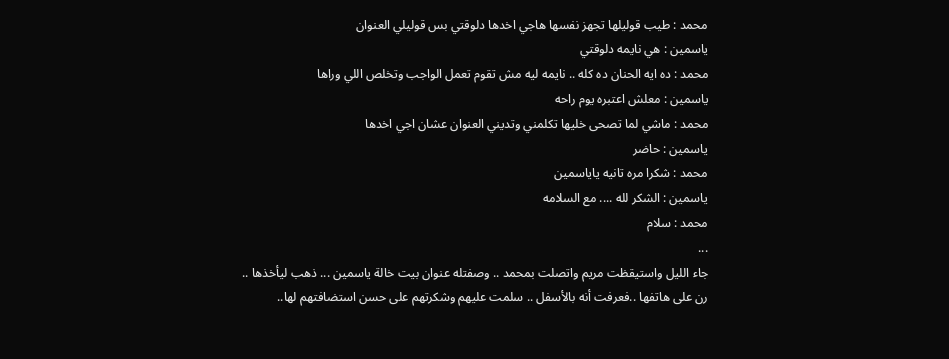محمد : طيب قوليلها تجهز نفسها هاجي اخدها دلوقتي بس قوليلي العنوان
ياسمين : هي نايمه دلوقتي
محمد : ده ايه الحنان ده كله .. نايمه ليه مش تقوم تعمل الواجب وتخلص اللي وراها
ياسمين : معلش اعتبره يوم راحه
محمد : ماشي لما تصحى خليها تكلمني وتديني العنوان عشان اجي اخدها
ياسمين : حاضر
محمد : شكرا مره تانيه ياياسمين
ياسمين : الشكر لله .... مع السلامه
محمد : سلام
...
جاء الليل واستيقظت مريم واتصلت بمحمد .. وصفتله عنوان بيت خالة ياسمين ... ذهب ليأخذها .. رن على هاتفها ..فعرفت أنه بالأسفل .. سلمت عليهم وشكرتهم على حسن استضافتهم لها..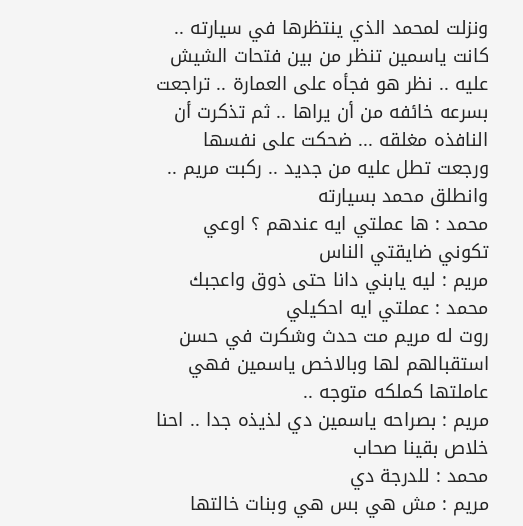ونزلت لمحمد الذي ينتظرها في سيارته .. كانت ياسمين تنظر من بين فتحات الشيش عليه .. نظر هو فجأه على العمارة .. تراجعت بسرعه خائفه من أن يراها .. ثم تذكرت أن النافذه مغلقه ... ضحكت على نفسها ورجعت تطل عليه من جديد .. ركبت مريم .. وانطلق محمد بسيارته
محمد : ها عملتي ايه عندهم ؟ اوعي تكوني ضايقتي الناس
مريم : ليه يابني دانا حتى ذوق واعجبك
محمد : عملتي ايه احكيلي
روت له مريم مت حدث وشكرت في حسن استقبالهم لها وبالاخص ياسمين فهي عاملتها كملكه متوجه ..
مريم : بصراحه ياسمين دي لذيذه جدا .. احنا خلاص بقينا صحاب
محمد : للدرجة دي
مريم : مش هي بس هي وبنات خالتها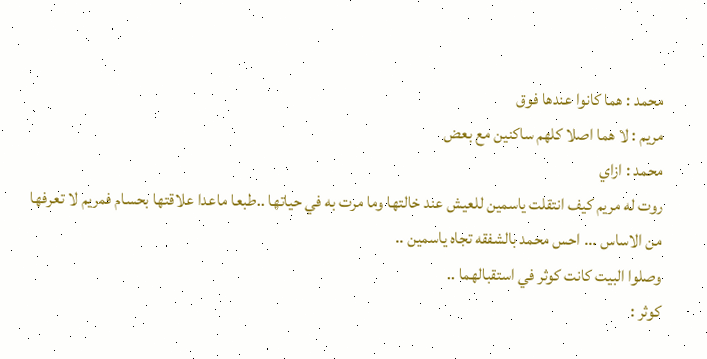محمد : هما كانوا عندها فوق
مريم : لا هما اصلا كلهم ساكنين مع بعض
محمد : ازاي
روت له مريم كيف انتقلت ياسمين للعيش عند خالتها وما مرت به في حياتها ..طبعا ماعدا علاقتها بحسام فمريم لا تعرفها من الاساس ... احس محمد بالشفقه تجاه ياسمين ..
وصلوا البيت كانت كوثر في استقبالهما ..
كوثر :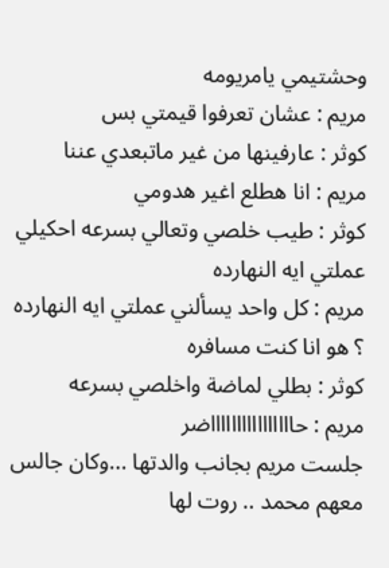وحشتيمي يامريومه
مريم : عشان تعرفوا قيمتي بس
كوثر : عارفينها من غير ماتبعدي عننا
مريم : انا هطلع اغير هدومي
كوثر : طيب خلصي وتعالي بسرعه احكيلي عملتي ايه النهارده
مريم : كل واحد يسألني عملتي ايه النهارده ؟ هو انا كنت مسافره
كوثر : بطلي لماضة واخلصي بسرعه
مريم : حااااااااااااااااضر
جلست مريم بجانب والدتها ...وكان جالس معهم محمد .. روت لها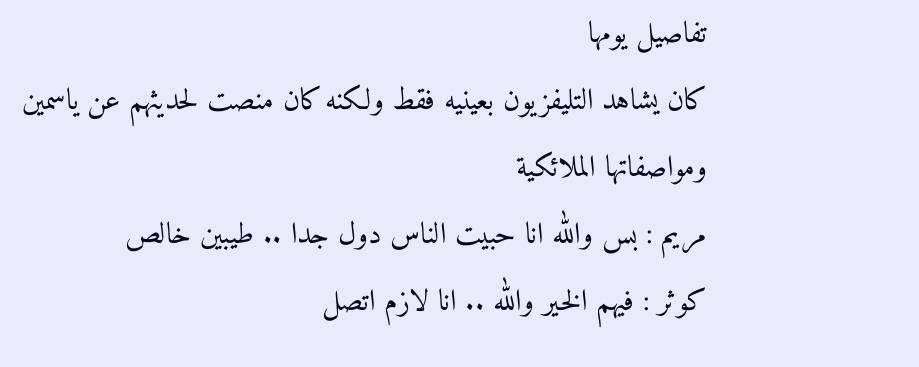تفاصيل يومها
كان يشاهد التليفزيون بعينيه فقط ولكنه كان منصت لحديثهم عن ياسمين ومواصفاتها الملائكية
مريم : بس والله انا حبيت الناس دول جدا .. طيبين خالص
كوثر : فيهم الخير والله .. انا لازم اتصل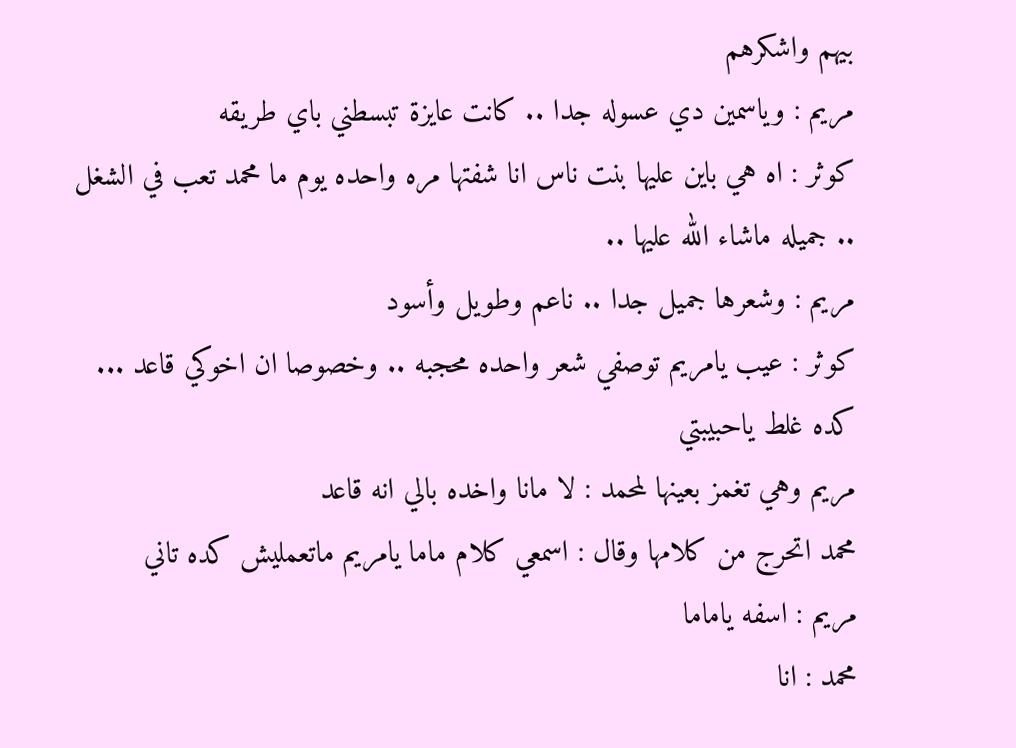بيهم واشكرهم
مريم : وياسمين دي عسوله جدا .. كانت عايزة تبسطني باي طريقه
كوثر : اه هي باين عليها بنت ناس انا شفتها مره واحده يوم ما محمد تعب في الشغل .. جميله ماشاء الله عليها ..
مريم : وشعرها جميل جدا .. ناعم وطويل وأسود
كوثر : عيب يامريم توصفي شعر واحده محجبه .. وخصوصا ان اخوكي قاعد ... كده غلط ياحبيبتي
مريم وهي تغمز بعينها لمحمد : لا مانا واخده بالي انه قاعد
محمد اتحرج من كلامها وقال : اسمعي كلام ماما يامريم ماتعمليش كده تاني
مريم : اسفه ياماما
محمد : انا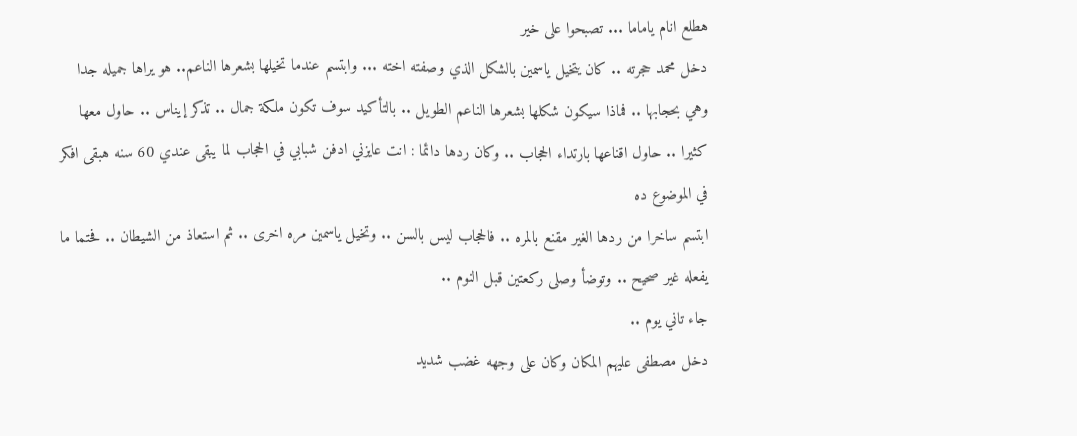هطلع انام ياماما ... تصبحوا على خير
دخل محمد حجرته .. كان يتخيل ياسمين بالشكل الذي وصفته اخته ... وابتسم عندما تخيلها بشعرها الناعم.. هو يراها جميله جدا وهي بحجابها .. فماذا سيكون شكلها بشعرها الناعم الطويل .. بالتأكيد سوف تكون ملكة جمال .. تذكر إيناس .. حاول معها كثيرا .. حاول اقناعها بارتداء الحجاب .. وكان ردها دائما : انت عايزني ادفن شبابي في الحجاب لما يبقى عندي 60 سنه هبقى افكر في الموضوع ده
ابتسم ساخرا من ردها الغير مقنع بالمره .. فالحجاب ليس بالسن .. وتخيل ياسمين مره اخرى .. ثم استعاذ من الشيطان .. فحتما ما يفعله غير صحيح .. وتوضأ وصلى ركعتين قبل النوم ..
جاء تاني يوم ..
دخل مصطفى عليهم المكان وكان على وجهه غضب شديد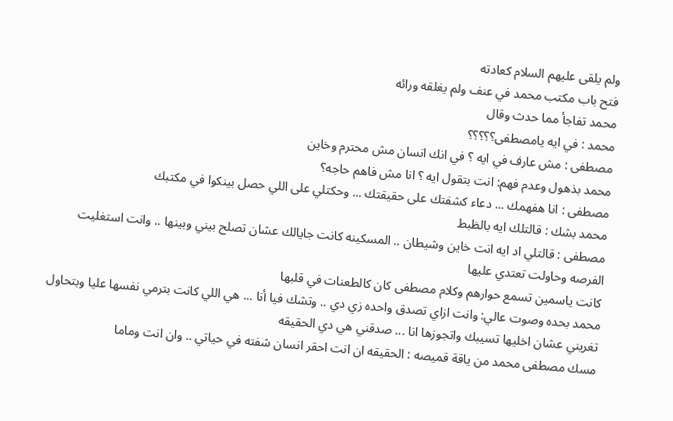ولم يلقى عليهم السلام كعادته
فتح باب مكتب محمد في عنف ولم يغلقه ورائه
محمد تفاجأ مما حدث وقال
محمد : في ايه يامصطفى؟؟؟؟؟
مصطفى : مش عارف في ايه ؟ في انك انسان مش محترم وخاين
محمد بذهول وعدم فهم: انت بتقول ايه ؟ انا مش فاهم حاجه؟
مصطفى : انا هفهمك ... دعاء كشفتك على حقيقتك ... وحكتلي على اللي حصل بينكوا في مكتبك
محمد بشك : قالتلك ايه بالظبط
مصطفى : قالتلي اد ايه انت خاين وشيطان .. المسكينه كانت جايالك عشان تصلح بيني وبينها .. وانت استغليت الفرصه وحاولت تعتدي عليها
كانت ياسمين تسمع حوارهم وكلام مصطفى كان كالطعنات في قلبها
محمد بحده وصوت عالي: وانت ازاي تصدق واحده زي دي .. وتشك فيا أنا ... هي اللي كانت بترمي نفسها عليا وبتحاول تغريني عشان اخليها تسيبك واتجوزها انا ... صدقني هي دي الحقيقه
مسك مصطفى محمد من ياقة قميصه : الحقيقه ان انت احقر انسان شفته في حياتي .. وان انت وماما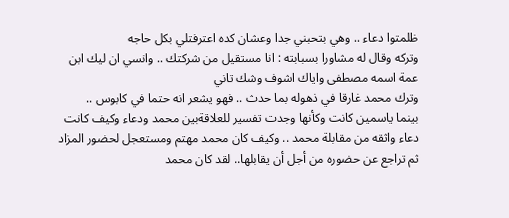ظلمتوا دعاء .. وهي بتحبني جدا وعشان كده اعترفتلي بكل حاجه
وتركه وقال له مشاورا بسبابته : انا مستقيل من شركتك .. وانسي ان ليك ابن عمة اسمه مصطفى واياك اشوف وشك تاني
وترك محمد غارقا في ذهوله بما حدث .. فهو يشعر انه حتما في كابوس ..
بينما ياسمين كانت وكأنها وجدت تفسير للعلاقةبين محمد ودعاء وكيف كانت دعاء واثقه من مقابلة محمد .. وكيف كان محمد مهتم ومستعجل لحضور المزاد ثم تراجع عن حضوره من أجل أن يقابلها.. لقد كان محمد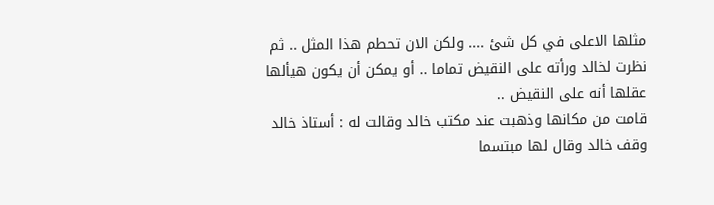مثلها الاعلى في كل شئ .... ولكن الان تحطم هذا المثل .. ثم نظرت لخالد ورأته على النقيض تماما .. أو يمكن أن يكون هيألها عقلها أنه على النقيض ..
قامت من مكانها وذهبت عند مكتب خالد وقالت له : أستاذ خالد
وقف خالد وقال لها مبتسما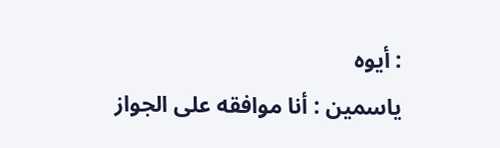: أيوه
ياسمين : أنا موافقه على الجواز